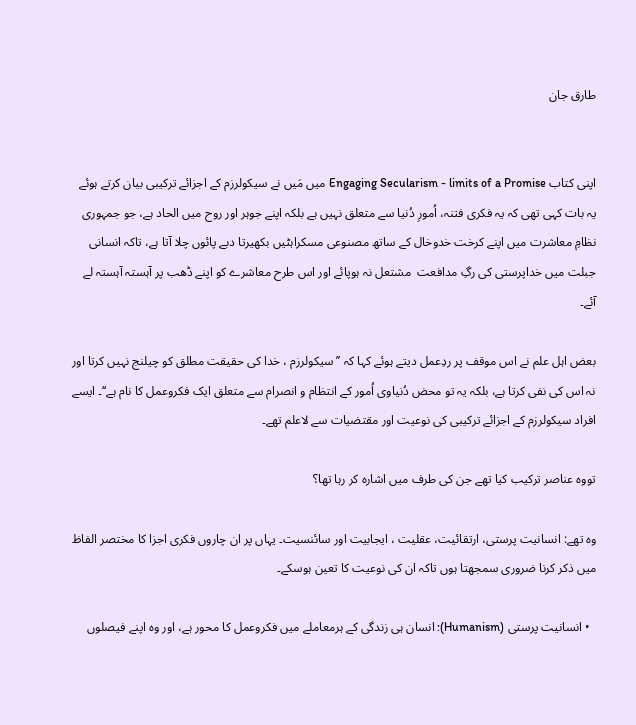طارق جان


اپنی کتاب Engaging Secularism - limits of a Promise میں مَیں نے سیکولرزم کے اجزائے ترکیبی بیان کرتے ہوئے یہ بات کہی تھی کہ یہ فکری فتنہ، اُمورِ دُنیا سے متعلق نہیں ہے بلکہ اپنے جوہر اور روح میں الحاد ہے، جو جمہوری نظامِ معاشرت میں اپنے کرخت خدوخال کے ساتھ مصنوعی مسکراہٹیں بکھیرتا دبے پائوں چلا آتا ہے، تاکہ انسانی جبلت میں خداپرستی کی رگِ مدافعت  مشتعل نہ ہوپائے اور اس طرح معاشرے کو اپنے ڈھب پر آہستہ آہستہ لے آئے۔

بعض اہل علم نے اس موقف پر ردِعمل دیتے ہوئے کہا کہ ’’سیکولرزم ، خدا کی حقیقت مطلق کو چیلنج نہیں کرتا اور نہ اس کی نفی کرتا ہے، بلکہ یہ تو محض دُنیاوی اُمور کے انتظام و انصرام سے متعلق ایک فکروعمل کا نام ہے‘‘۔ ایسے افراد سیکولرزم کے اجزائے ترکیبی کی نوعیت اور مقتضیات سے لاعلم تھے۔

تووہ عناصر ترکیب کیا تھے جن کی طرف میں اشارہ کر رہا تھا؟

وہ تھے: انسانیت پرستی، ارتقائیت، عقلیت ، ایجابیت اور سائنسیت۔ یہاں پر ان چاروں فکری اجزا کا مختصر الفاظ میں ذکر کرنا ضروری سمجھتا ہوں تاکہ ان کی نوعیت کا تعین ہوسکے۔

  • انسانیت پرستی (Humanism): انسان ہی زندگی کے ہرمعاملے میں فکروعمل کا محور ہے، اور وہ اپنے فیصلوں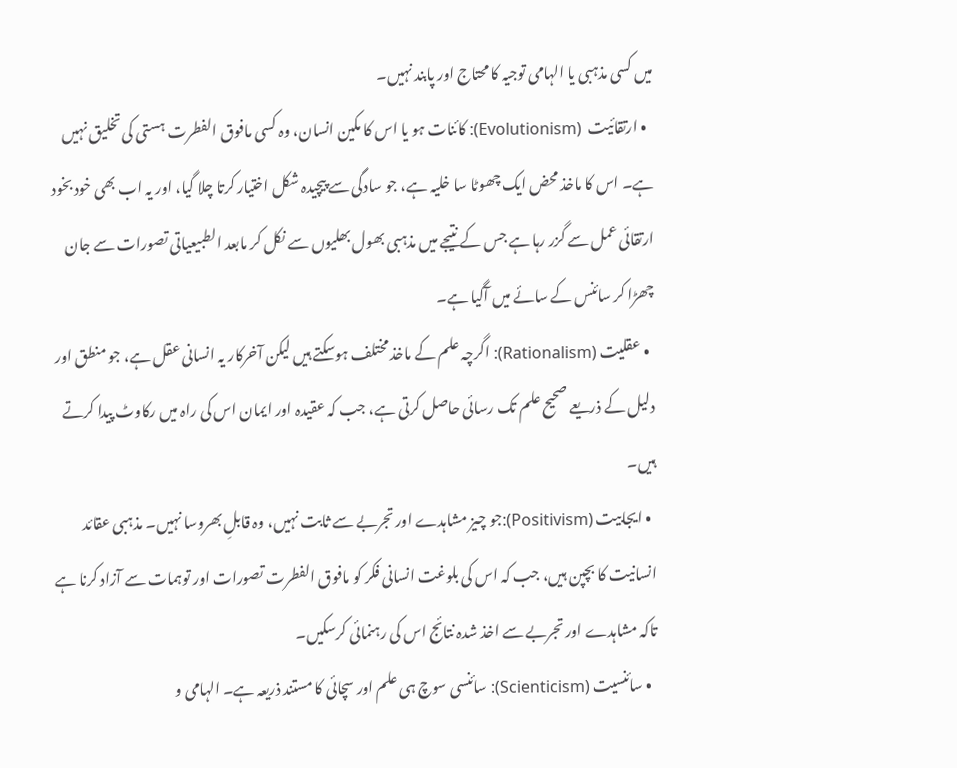میں کسی مذہبی یا الہامی توجیہ کا محتاج اور پابند نہیں۔
  • ارتقائیت  (Evolutionism): کائنات ہو یا اس کا مکین انسان، وہ کسی مافوق الفطرت ہستی کی تخلیق نہیں ہے۔ اس کا ماخذ محض ایک چھوٹا سا خلیہ ہے، جو سادگی سے پیچیدہ شکل اختیار کرتا چلا گیا، اور یہ اب بھی خود بخود ارتقائی عمل سے گزر رہا ہے جس کے نتیجے میں مذہبی بھول بھلیوں سے نکل کر مابعد الطبیعیاتی تصورات سے جان چھڑا کر سائنس کے سائے میں آگیا ہے۔
  • عقلیت (Rationalism): اگرچہ علم کے ماخذ مختلف ہوسکتے ہیں لیکن آخرکار یہ انسانی عقل ہے، جو منطق اور دلیل کے ذریعے صحیح علم تک رسائی حاصل کرتی ہے، جب کہ عقیدہ اور ایمان اس کی راہ میں رکاوٹ پیدا کرتے ہیں۔
  • ایجابیت (Positivism):جو چیز مشاہدے اور تجربے سے ثابت نہیں، وہ قابلِ بھروسا نہیں۔ مذہبی عقائد انسانیت کا بچپن ہیں، جب کہ اس کی بلوغت انسانی فکر کو مافوق الفطرت تصورات اور توہمات سے آزاد کرنا ہے تاکہ مشاہدے اور تجربے سے اخذ شدہ نتائج اس کی رہنمائی کرسکیں۔
  • سائنسیت (Scienticism): سائنسی سوچ ہی علم اور سچائی کا مستند ذریعہ ہے۔ الہامی و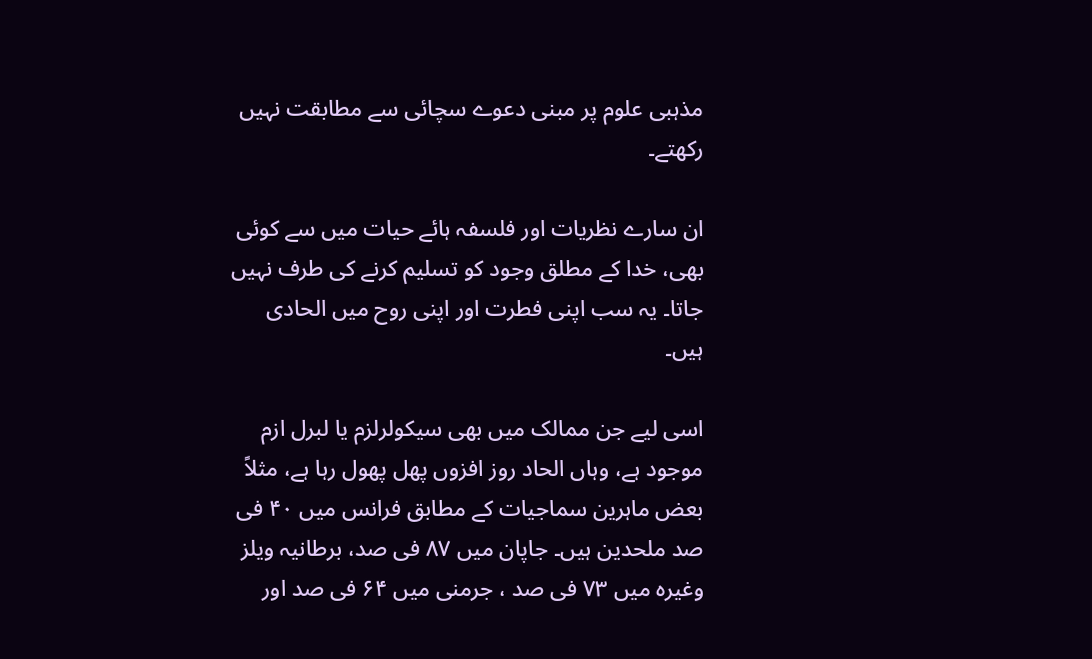مذہبی علوم پر مبنی دعوے سچائی سے مطابقت نہیں رکھتے۔

ان سارے نظریات اور فلسفہ ہائے حیات میں سے کوئی بھی، خدا کے مطلق وجود کو تسلیم کرنے کی طرف نہیں جاتا۔ یہ سب اپنی فطرت اور اپنی روح میں الحادی ہیں۔

اسی لیے جن ممالک میں بھی سیکولرلزم یا لبرل ازم موجود ہے، وہاں الحاد روز افزوں پھل پھول رہا ہے، مثلاً بعض ماہرین سماجیات کے مطابق فرانس میں ۴۰ فی صد ملحدین ہیں۔ جاپان میں ۸۷ فی صد، برطانیہ ویلز وغیرہ میں ۷۳ فی صد ، جرمنی میں ۶۴ فی صد اور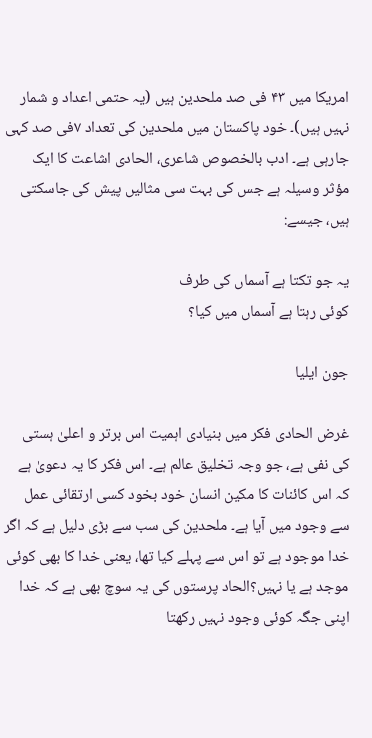امریکا میں ۴۳ فی صد ملحدین ہیں (یہ حتمی اعداد و شمار نہیں ہیں)۔ خود پاکستان میں ملحدین کی تعداد ۷فی صد کہی جارہی ہے۔ ادب بالخصوص شاعری، الحادی اشاعت کا ایک مؤثر وسیلہ ہے جس کی بہت سی مثالیں پیش کی جاسکتی ہیں، جیسے:

یہ جو تکتا ہے آسماں کی طرف
کوئی رہتا ہے آسماں میں کیا؟

جون ایلیا

غرض الحادی فکر میں بنیادی اہمیت اس برتر و اعلیٰ ہستی کی نفی ہے، جو وجہ تخلیق عالم ہے۔ اس فکر کا یہ دعویٰ ہے کہ اس کائنات کا مکین انسان خود بخود کسی ارتقائی عمل سے وجود میں آیا ہے۔ ملحدین کی سب سے بڑی دلیل ہے کہ اگر خدا موجود ہے تو اس سے پہلے کیا تھا، یعنی خدا کا بھی کوئی موجد ہے یا نہیں؟الحاد پرستوں کی یہ سوچ بھی ہے کہ خدا اپنی جگہ کوئی وجود نہیں رکھتا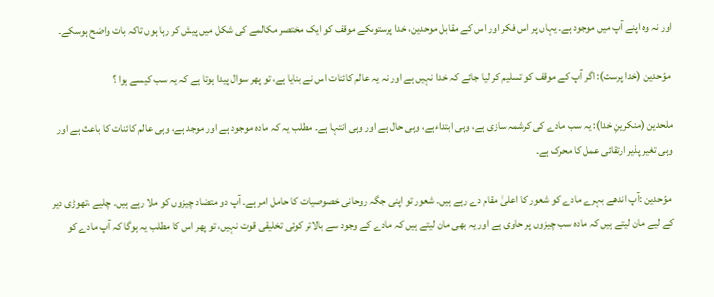اور نہ وہ اپنے آپ میں موجود ہے۔ یہاں پر اس فکر اور اس کے مقابل موحدین، خدا پرستوںکے موقف کو ایک مختصر مکالمے کی شکل میں پیش کر رہا ہوں تاکہ بات واضح ہوسکے۔

 موّحدین (خدا پرست): اگر آپ کے موقف کو تسلیم کر لیا جائے کہ خدا نہیں ہے اور نہ یہ عالم کائنات اس نے بنایا ہے، تو پھر سوال پیدا ہوتا ہے کہ یہ سب کیسے ہوا ؟

ملحدین (منکرینِ خدا): یہ سب مادے کی کرشمہ سازی ہے، وہی ابتداءہے، وہی حال ہے اور وہی انتہا ہے۔ مطلب یہ کہ مادہ موجود ہے اور موجد ہے، وہی عالم کائنات کا باعث ہے اور وہی تغیر پذیر ارتقائی عمل کا محرک ہے۔

 موّحدین :آپ اندھے بہرے مادے کو شعور کا اعلیٰ مقام دے رہے ہیں۔ شعور تو اپنی جگہ روحانی خصوصیات کا حامل امر ہے۔ آپ دو متضاد چیزوں کو ملا رہے ہیں۔ چلیے ،تھوڑی دیر کے لیے مان لیتے ہیں کہ مادہ سب چیزوں پر حاوی ہے اور یہ بھی مان لیتے ہیں کہ مادے کے وجود سے بالاتر کوئی تخلیقی قوت نہیں، تو پھر اس کا مطلب یہ ہوگا کہ آپ مادے کو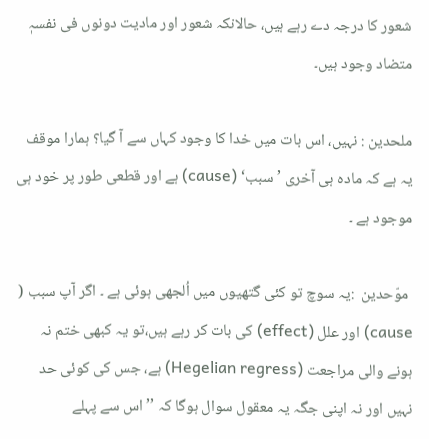شعور کا درجہ دے رہے ہیں، حالانکہ شعور اور مادیت دونوں فی نفسہٖ متضاد وجود ہیں۔

ملحدین : نہیں، اس بات میں خدا کا وجود کہاں سے آ گیا؟ ہمارا موقف یہ ہے کہ مادہ ہی آخری ’سبب‘ (cause) ہے اور قطعی طور پر خود ہی موجود ہے ۔

 موّحدین  :یہ سوچ تو کئی گتھیوں میں اُلجھی ہوئی ہے ۔ اگر آپ سبب ( cause) اور علل (effect) کی بات کر رہے ہیں،تو یہ کبھی ختم نہ ہونے والی مراجعت (Hegelian regress) ہے، جس کی کوئی حد نہیں اور نہ اپنی جگہ یہ معقول سوال ہوگا کہ ’’اس سے پہلے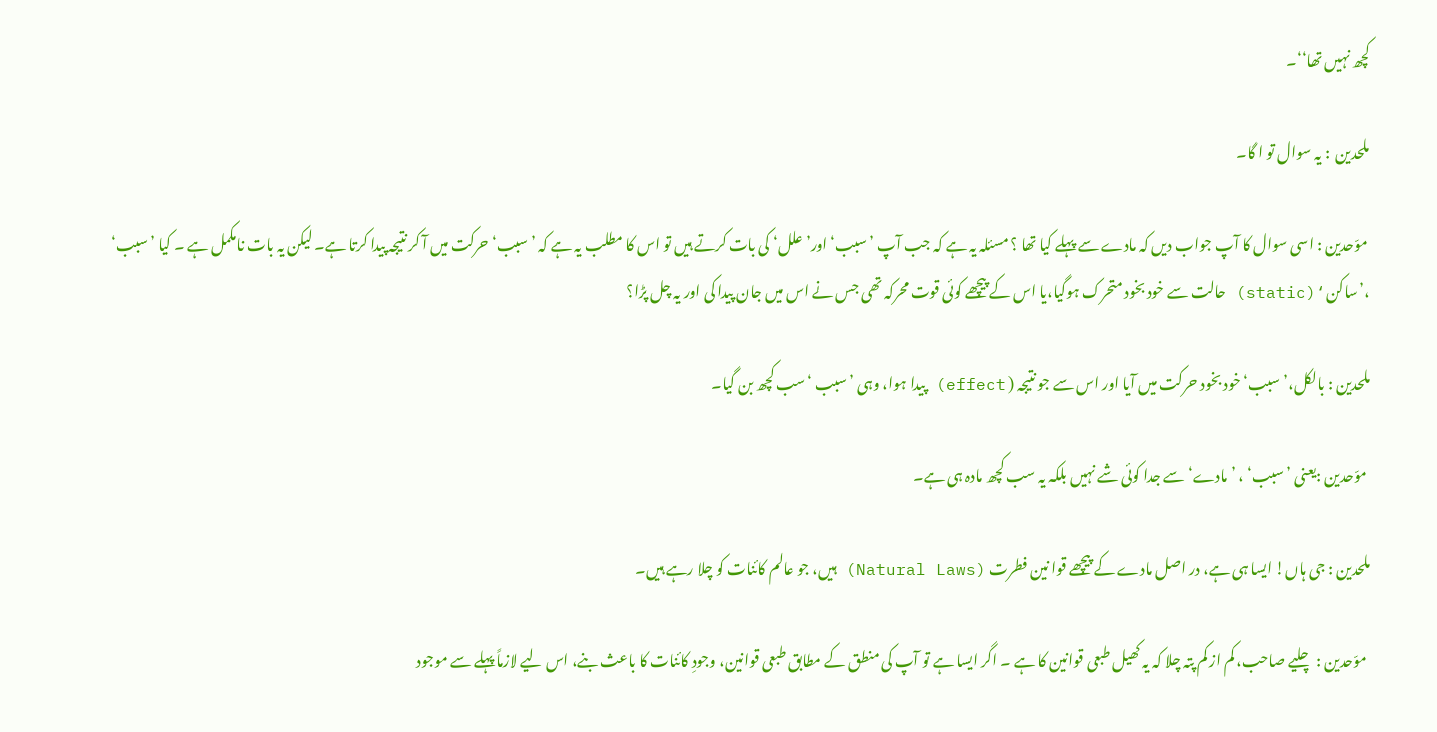کچھ نہیں تھا‘‘۔

ملحدین  : یہ سوال تو ا گا۔

 موّحدین : اسی سوال کا آپ جواب دیں کہ مادے سے پہلے کیا تھا ؟ مسئلہ یہ ہے کہ جب آپ ’سبب‘ اور’ علل‘ کی بات کرتے ہیں تو اس کا مطلب یہ ہے کہ ’سبب‘ حرکت میں آ کر نتیجہ پیدا کرتا ہے۔ لیکن یہ بات نامکمل ہے ۔ کیا ’سبب‘ ،’ساکن‘(static) حالت سے خود بخود متحرک ہوگیا،یا اس کے پیچھے کوئی قوت محرکہ تھی جس نے اس میں جان پیدا کی اور یہ چل پڑا؟

ملحدین : بالکل،’ سبب‘ خود بخود حرکت میں آیا اور اس سے جو نتیجہ ( effect) پیدا ہوا، وہی ’سبب ‘سب کچھ بن گیا۔

 موّحدین :یعنی ’سبب‘ ، ’مادے‘ سے جدا کوئی شے نہیں بلکہ یہ سب کچھ مادہ ہی ہے۔

ملحدین : جی ہاں! ایسا ہی ہے، در اصل مادے کے پیچھے قوا نین فطرت (Natural Laws) ہیں، جو عالم کائنات کو چلا رہے ہیں۔

 موّحدین : چلیے صاحب، کم از کم پتہ چلا کہ یہ کھیل طبعی قوانین کا ہے ۔ اگر ایسا ہے تو آپ کی منطق کے مطابق طبعی قوانین، وجودِ کائنات کا باعث بنے، اس لیے لازماً پہلے سے موجود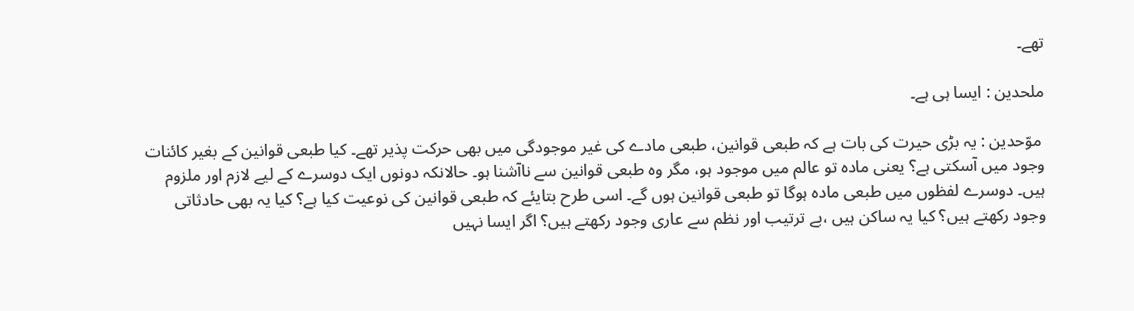تھے۔

ملحدین : ایسا ہی ہے۔

 موّحدین : یہ بڑی حیرت کی بات ہے کہ طبعی قوانین، طبعی مادے کی غیر موجودگی میں بھی حرکت پذیر تھے۔ کیا طبعی قوانین کے بغیر کائنات وجود میں آسکتی ہے؟ یعنی مادہ تو عالم میں موجود ہو، مگر وہ طبعی قوانین سے ناآشنا ہو۔ حالانکہ دونوں ایک دوسرے کے لیے لازم اور ملزوم ہیں۔ دوسرے لفظوں میں طبعی مادہ ہوگا تو طبعی قوانین ہوں گے۔ اسی طرح بتایئے کہ طبعی قوانین کی نوعیت کیا ہے؟ کیا یہ بھی حادثاتی وجود رکھتے ہیں؟ کیا یہ ساکن ہیں ،بے ترتیب اور نظم سے عاری وجود رکھتے ہیں؟ اگر ایسا نہیں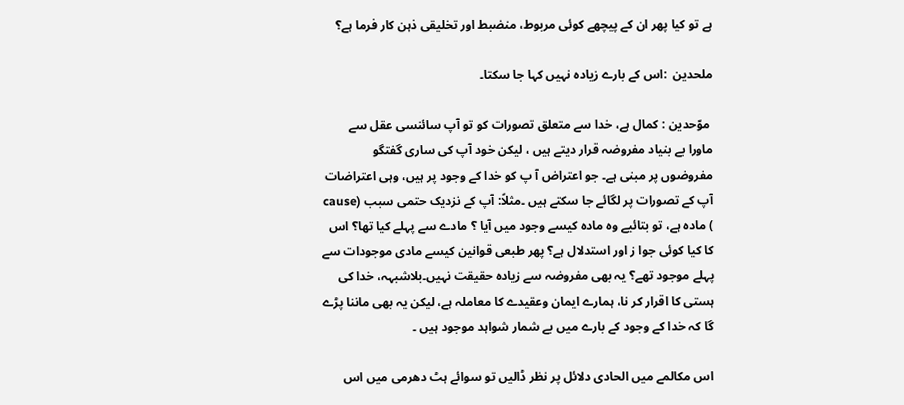ہے تو کیا پھر ان کے پیچھے کوئی مربوط، منضبط اور تخلیقی ذہن کار فرما ہے؟

ملحدین  :اس کے بارے زیادہ نہیں کہا جا سکتا۔

 موّحدین : کمال ہے، خدا سے متعلق تصورات کو تو آپ سائنسی عقل سے ماورا بے بنیاد مفروضہ قرار دیتے ہیں ، لیکن خود آپ کی ساری گفتگو مفروضوں پر مبنی ہے۔ جو اعتراض آ پ کو خدا کے وجود پر ہیں، وہی اعتراضات آپ کے تصورات پر لگائے جا سکتے ہیں ۔مثلاً: آپ کے نزدیک حتمی سبب (cause ) مادہ ہے، تو بتائیے وہ مادہ کیسے وجود میں آیا ؟ مادے سے پہلے کیا تھا؟ اس کا کیا کوئی جوا ز اور استدلال ہے؟ پھر طبعی قوانین کیسے مادی موجودات سے پہلے موجود تھے؟ یہ بھی مفروضہ سے زیادہ حقیقت نہیں۔بلاشبہہ، خدا کی ہستی کا اقرار کر نا، ہمارے ایمان وعقیدے کا معاملہ ہے، لیکن یہ بھی ماننا پڑے گا کہ خدا کے وجود کے بارے میں بے شمار شواہد موجود ہیں ۔

اس مکالمے میں الحادی دلائل پر نظر ڈالیں تو سوائے ہٹ دھرمی میں اس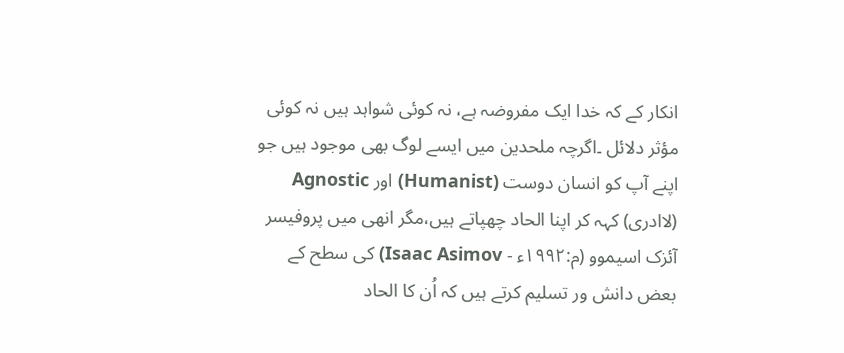انکار کے کہ خدا ایک مفروضہ ہے، نہ کوئی شواہد ہیں نہ کوئی مؤثر دلائل ۔اگرچہ ملحدین میں ایسے لوگ بھی موجود ہیں جو اپنے آپ کو انسان دوست (Humanist) اور Agnostic (لاادری) کہہ کر اپنا الحاد چھپاتے ہیں،مگر انھی میں پروفیسر آئزک اسیموو (م:۱۹۹۲ء - Isaac Asimov) کی سطح کے بعض دانش ور تسلیم کرتے ہیں کہ اُن کا الحاد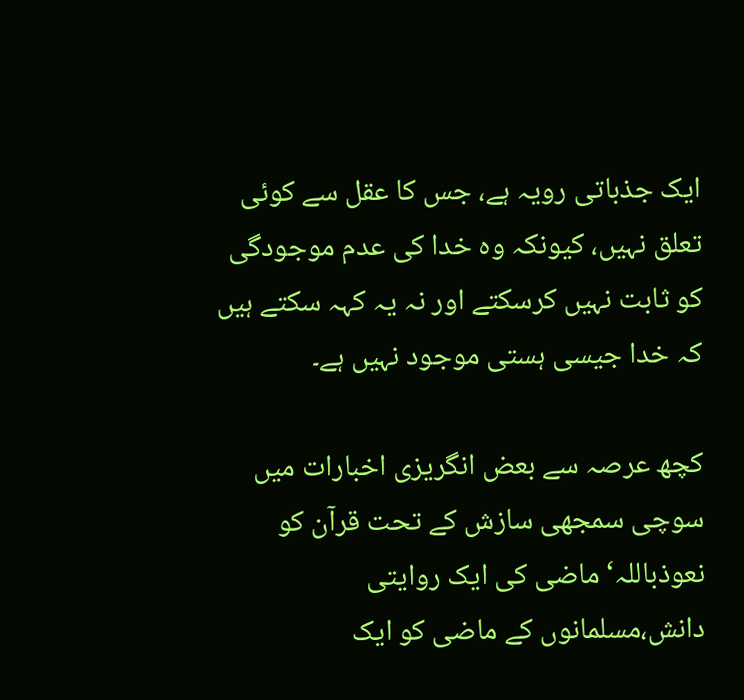ایک جذباتی رویہ ہے، جس کا عقل سے کوئی تعلق نہیں، کیونکہ وہ خدا کی عدم موجودگی کو ثابت نہیں کرسکتے اور نہ یہ کہہ سکتے ہیں کہ خدا جیسی ہستی موجود نہیں ہے۔

کچھ عرصہ سے بعض انگریزی اخبارات میں سوچی سمجھی سازش کے تحت قرآن کو نعوذباللہ‘ ماضی کی ایک روایتی دانش،مسلمانوں کے ماضی کو ایک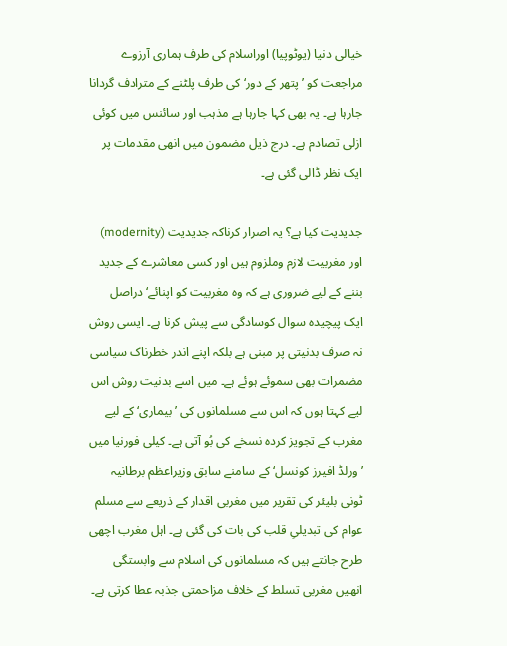خیالی دنیا (یوٹوپیا) اوراسلام کی طرف ہماری آرزوے مراجعت کو ’پتھر کے دور‘ کی طرف پلٹنے کے مترادف گردانا جارہا ہے۔ یہ بھی کہا جارہا ہے مذہب اور سائنس میں کوئی ازلی تصادم ہے۔ درج ذیل مضمون میں انھی مقدمات پر ایک نظر ڈالی گئی ہے۔

جدیدیت کیا ہے؟ یہ اصرار کرناکہ جدیدیت (modernity) اور مغربیت لازم وملزوم ہیں اور کسی معاشرے کے جدید بننے کے لیے ضروری ہے کہ وہ مغربیت کو اپنائے‘ دراصل ایک پیچیدہ سوال کوسادگی سے پیش کرنا ہے۔ ایسی روش نہ صرف بدنیتی پر مبنی ہے بلکہ اپنے اندر خطرناک سیاسی مضمرات بھی سموئے ہوئے ہے۔ میں اسے بدنیت روش اس لیے کہتا ہوں کہ اس سے مسلمانوں کی ’بیماری‘ کے لیے مغرب کے تجویز کردہ نسخے کی بُو آتی ہے۔ کیلی فورنیا میں ’ورلڈ افیرز کونسل‘ کے سامنے سابق وزیراعظم برطانیہ ٹونی بلیئر کی تقریر میں مغربی اقدار کے ذریعے سے مسلم عوام کی تبدیلیِ قلب کی بات کی گئی ہے۔ اہل مغرب اچھی طرح جانتے ہیں کہ مسلمانوں کی اسلام سے وابستگی انھیں مغربی تسلط کے خلاف مزاحمتی جذبہ عطا کرتی ہے۔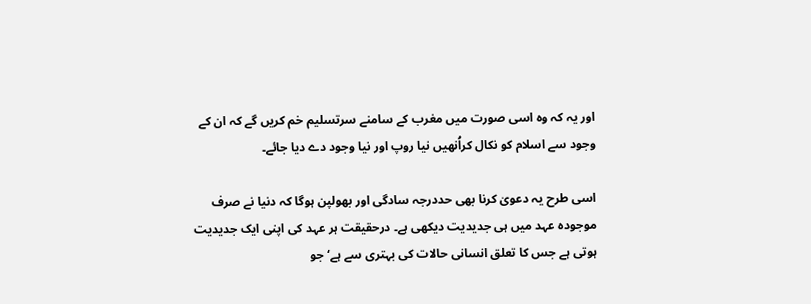اور یہ کہ وہ اسی صورت میں مغرب کے سامنے سرتسلیم خم کریں گے کہ ان کے وجود سے اسلام کو نکال کراُنھیں نیا روپ اور نیا وجود دے دیا جائے۔

اسی طرح یہ دعویٰ کرنا بھی حددرجہ سادگی اور بھولپن ہوگا کہ دنیا نے صرف موجودہ عہد میں ہی جدیدیت دیکھی ہے۔ درحقیقت ہر عہد کی اپنی ایک جدیدیت ہوتی ہے جس کا تعلق انسانی حالات کی بہتری سے ہے‘ جو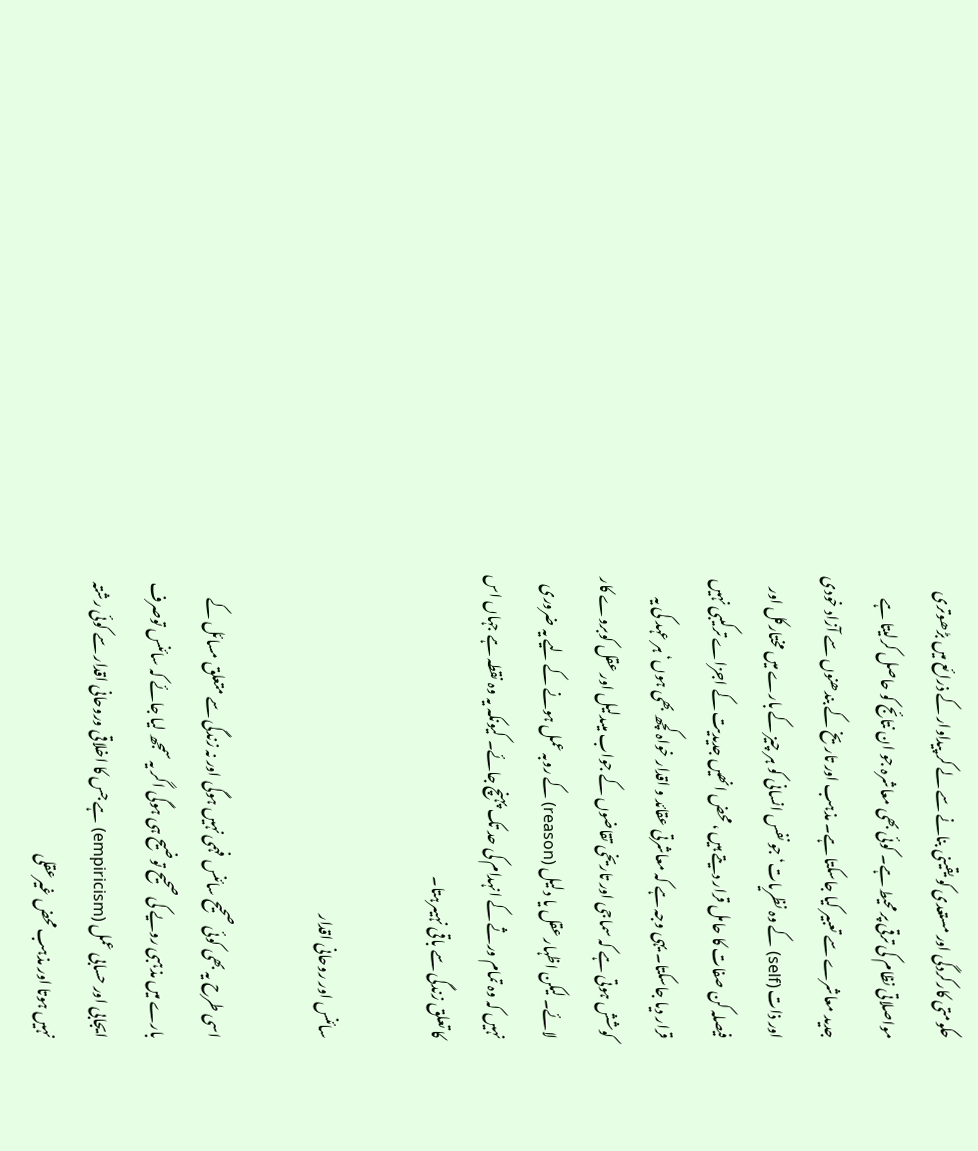حکومتی کارکردگی اور مستعدی کو یقینی بنانے سے لے کر پیداوار کے ذرائع میں بڑھوتری مواصلاتی نظام کی ترقی پر محیط ہے۔ کوئی بھی معاشرہ جو ان نتائج کو حاصل کرلیتا ہے جدید معاشرے سے تعبیر کیا جاسکتا ہے۔ مذہب اور تاریخ کے بندھنوں سے آزاد خودی اور ذات (self) کے وہ نظریات‘ جو نفس انسانی کو ہر چیز کے بارے میں مختارکل اور فیصلہ کن صفات کا حامل قرار دیتے ہیں ،محض انھیں جدیدیت کے اجزاے ترکیبی نہیں قرار دیا جاسکتا۔ یہی وجہ ہے کہ معاشرتی عقائد و اقدار خواہ کچھ بھی ہوں‘ ہر عہد کی یہ کوشش ہوتی ہے کہ سماجی اور تاریخی تقاضوں کے جواب میںدلیل اور عقل کوبروے کار لائے۔ لیکن اظہار عقل یا دلیل (reason) کے روبہ عمل ہونے کے لیے یہ ضروری نہیں کہ وہ تمام ورثے کے انہدام کی حد تک پہنچ جائے۔ کیونکہ یہ وہ نقطہ ہے جہاں اس کا تعلق زندگی سے باقی نہیںرہتا۔

سائنس اور روحانی اقدار

اسی طرح یہ بھی کوئی صحیح سائنس فہمی نہیں ہوگی اور نہ زندگی سے متعلق مسائل کے بارے میں مذہبی رویے کی صحیح توضیح ہی ہوگی اگر یہ سمجھ لیا جائے کہ سائنس توصرف ایجابی اور حسابی عمل (empiricism) ہے جس کا اخلاقی وروحانی اقدار سے کوئی رشتہ نہیں ہوتا اور مذہب محض غیرعقلی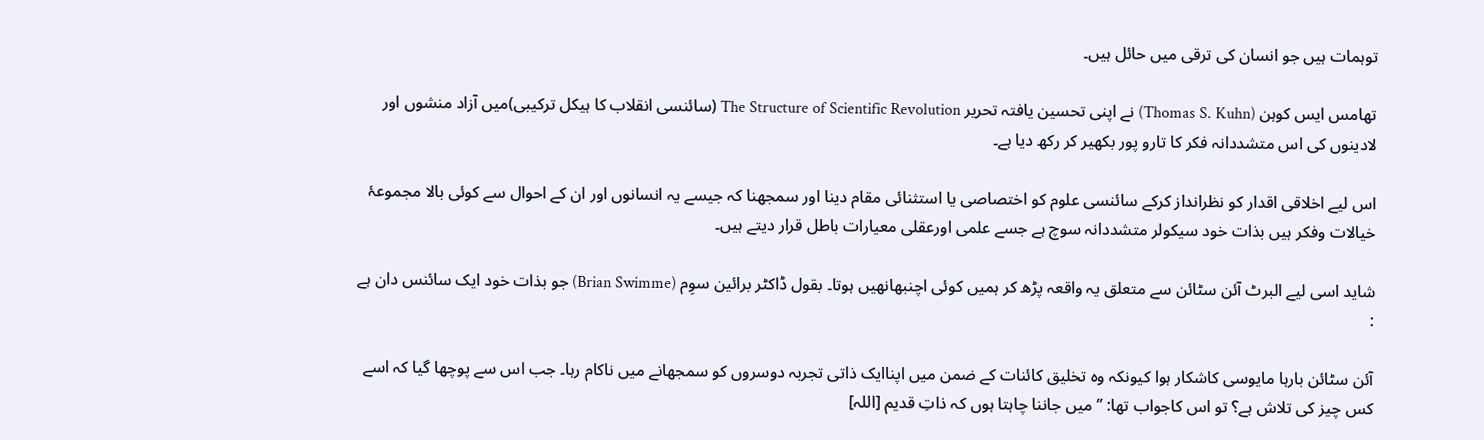توہمات ہیں جو انسان کی ترقی میں حائل ہیں۔

تھامس ایس کوہن (Thomas S. Kuhn) نے اپنی تحسین یافتہ تحریر The Structure of Scientific Revolution (سائنسی انقلاب کا ہیکل ترکیبی)میں آزاد منشوں اور لادینوں کی اس متشددانہ فکر کا تارو پور بکھیر کر رکھ دیا ہے۔

اس لیے اخلاقی اقدار کو نظرانداز کرکے سائنسی علوم کو اختصاصی یا استثنائی مقام دینا اور سمجھنا کہ جیسے یہ انسانوں اور ان کے احوال سے کوئی بالا مجموعۂ خیالات وفکر ہیں بذات خود سیکولر متشددانہ سوچ ہے جسے علمی اورعقلی معیارات باطل قرار دیتے ہیں۔

شاید اسی لیے البرٹ آئن سٹائن سے متعلق یہ واقعہ پڑھ کر ہمیں کوئی اچنبھانھیں ہوتا۔ بقول ڈاکٹر برائین سوِم (Brian Swimme) جو بذات خود ایک سائنس دان ہے :

آئن سٹائن بارہا مایوسی کاشکار ہوا کیونکہ وہ تخلیق کائنات کے ضمن میں اپناایک ذاتی تجربہ دوسروں کو سمجھانے میں ناکام رہا۔ جب اس سے پوچھا گیا کہ اسے کس چیز کی تلاش ہے؟ تو اس کاجواب تھا: ’’میں جاننا چاہتا ہوں کہ ذاتِ قدیم [اللہ]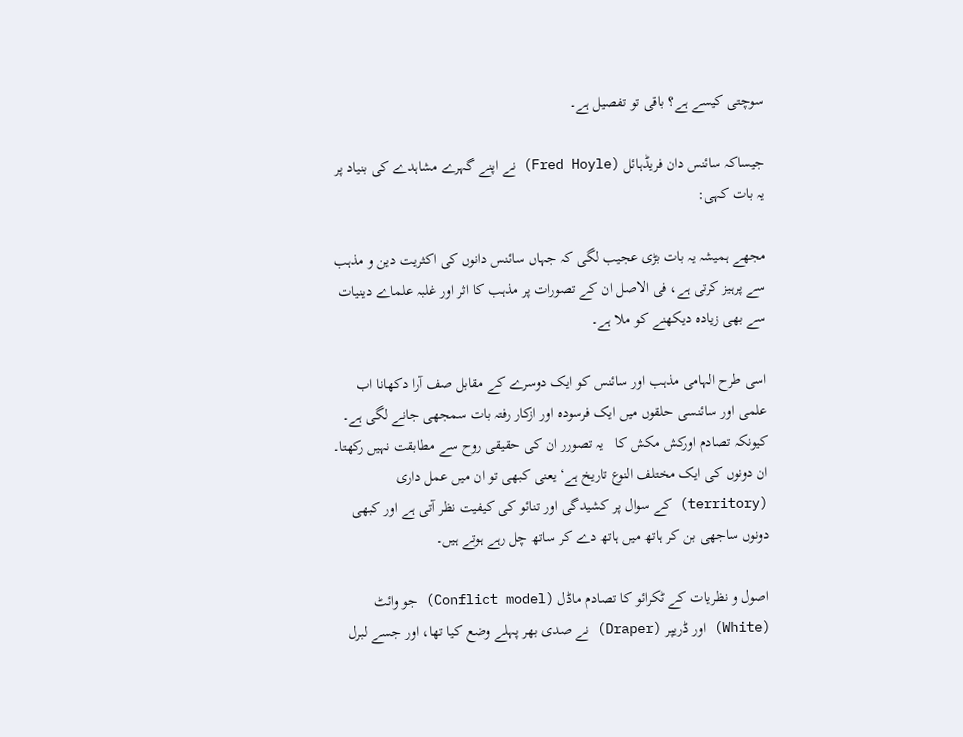سوچتی کیسے ہے؟ باقی تو تفصیل ہے۔

جیساکہ سائنس دان فریڈہائل (Fred Hoyle) نے اپنے گہرے مشاہدے کی بنیاد پر یہ بات کہی:

مجھے ہمیشہ یہ بات بڑی عجیب لگی کہ جہاں سائنس دانوں کی اکثریت دین و مذہب سے پرہیز کرتی ہے، فی الاصل ان کے تصورات پر مذہب کا اثر اور غلبہ علماے دینیات سے بھی زیادہ دیکھنے کو ملا ہے۔

اسی طرح الہامی مذہب اور سائنس کو ایک دوسرے کے مقابل صف آرا دکھانا اب علمی اور سائنسی حلقوں میں ایک فرسودہ اور ازکار رفتہ بات سمجھی جانے لگی ہے۔ کیونکہ تصادم اورکش مکش کا   یہ تصورر ان کی حقیقی روح سے مطابقت نہیں رکھتا۔ ان دونوں کی ایک مختلف النوع تاریخ ہے‘ یعنی کبھی تو ان میں عمل داری (territory) کے سوال پر کشیدگی اور تنائو کی کیفیت نظر آتی ہے اور کبھی دونوں ساجھی بن کر ہاتھ میں ہاتھ دے کر ساتھ چل رہے ہوتے ہیں۔

اصول و نظریات کے ٹکرائو کا تصادم ماڈل (Conflict model) جو وائٹ (White) اور ڈریپر (Draper) نے صدی بھر پہلے وضع کیا تھا، اور جسے لبرل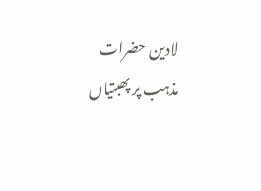لادین حضرات مذہب پر پھبتیاں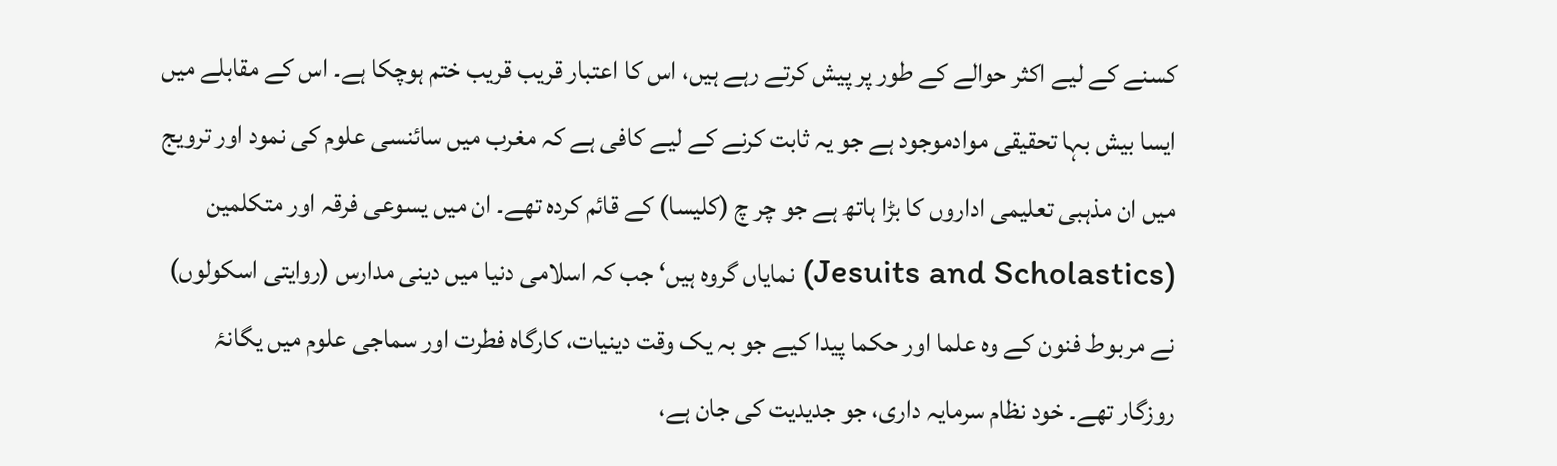کسنے کے لیے اکثر حوالے کے طور پر پیش کرتے رہے ہیں، اس کا اعتبار قریب قریب ختم ہوچکا ہے۔ اس کے مقابلے میں ایسا بیش بہا تحقیقی موادموجود ہے جو یہ ثابت کرنے کے لیے کافی ہے کہ مغرب میں سائنسی علوم کی نمود اور ترویج میں ان مذہبی تعلیمی اداروں کا بڑا ہاتھ ہے جو چر چ (کلیسا) کے قائم کردہ تھے۔ ان میں یسوعی فرقہ اور متکلمین (Jesuits and Scholastics) نمایاں گروہ ہیں‘ جب کہ اسلامی دنیا میں دینی مدارس (روایتی اسکولوں) نے مربوط فنون کے وہ علما اور حکما پیدا کیے جو بہ یک وقت دینیات، کارگاہ فطرت اور سماجی علوم میں یگانۂ روزگار تھے۔ خود نظام سرمایہ داری، جو جدیدیت کی جان ہے،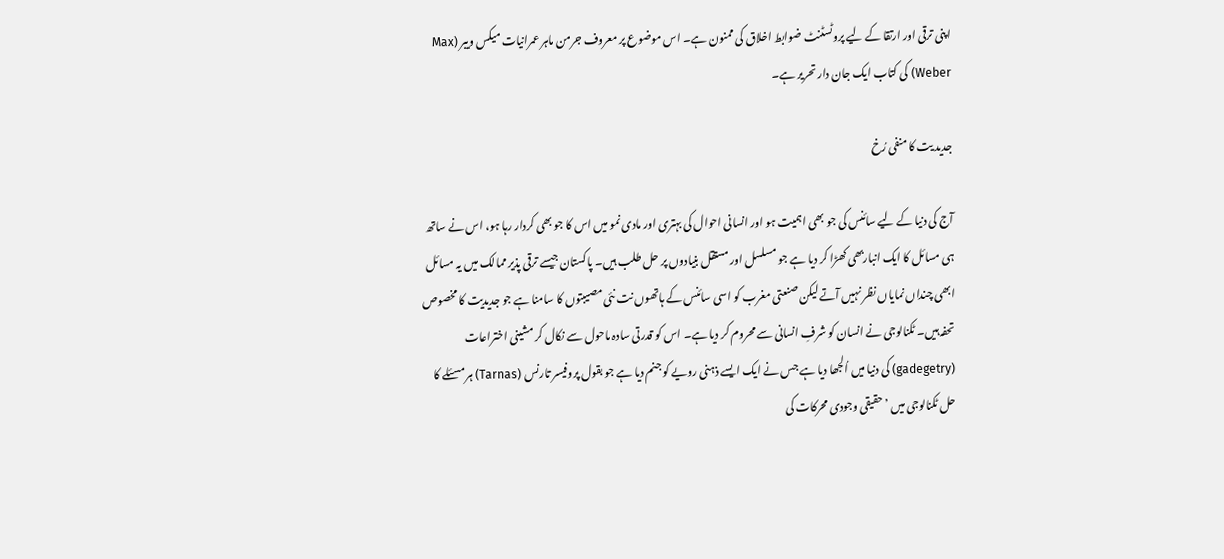اپنی ترقی اور ارتقا کے لیے پروٹسٹنٹ ضوابط اخلاق کی ممنون ہے۔ اس موضوع پر معروف جرمن ماہر عمرانیات میکس ویبر (Max Weber) کی کتاب ایک جان دار تحریر ہے۔

جدید یت کا منفی رُخ

آج کی دنیا کے لیے سائنس کی جو بھی اہمیت ہو اور انسانی احوال کی بہتری اور مادی نمو میں اس کا جو بھی کردار رہا ہو، اس نے ساتھ ہی مسائل کا ایک انباربھی کھڑا کر دیا ہے جو مسلسل اور مستقل بنیادوں پر حل طلب ہیں۔ پاکستان جیسے ترقی پذیر ممالک میں یہ مسائل ابھی چنداں نمایاں نظر نہیں آتے لیکن صنعتی مغرب کو اسی سائنس کے ہاتھوں نت نئی مصیبتوں کا سامنا ہے جو جدیدیت کا مخصوص تحفہ ہیں۔ ٹکنالوجی نے انسان کو شرفِ انسانی سے محروم کر دیا ہے۔ اس کو قدرتی سادہ ماحول سے نکال کر مشینی اختراعات (gadegetry) کی دنیا میں اُلجھا دیا ہے جس نے ایک ایسے ذہنی رویے کو جنم دیا ہے جو بقول پروفیسر تارنس (Tarnas) ہر مسئلے کا حل ٹکنالوجی میں ’حقیقی وجودی محرکات کی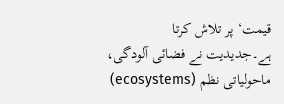قیمت‘ پر تلاش کرتا ہے۔جدیدیت نے فضائی آلودگی، ماحولیاتی نظم (ecosystems)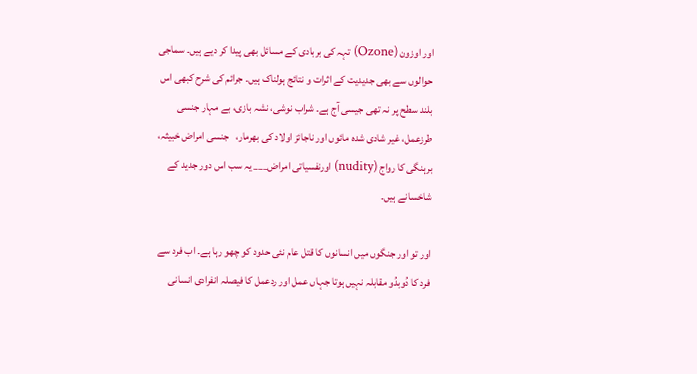اور اوزون (Ozone) تہہ کی بربادی کے مسائل بھی پیدا کر دیے ہیں۔ سماجی حوالوں سے بھی جدیدیت کے اثرات و نتائج ہولناک ہیں۔ جرائم کی شرح کبھی اس بلند سطح پر نہ تھی جیسی آج ہے۔ شراب نوشی، نشہ بازی، بے مہار جنسی طرزعمل، غیر شادی شدہ مائوں اور ناجائز اولاد کی بھرمار،   جنسی امراض خبیثہ، برہنگی کا رواج (nudity) اورنفسیاتی امراض___ یہ سب اس دور جدید کے شاخسانے ہیں۔

اور تو اور جنگوں میں انسانوں کا قتل عام نئی حدود کو چھو رہا ہے۔ اب فرد سے فرد کا دُوبدُو مقابلہ نہیں ہوتا جہاں عمل اور ردعمل کا فیصلہ انفرادی انسانی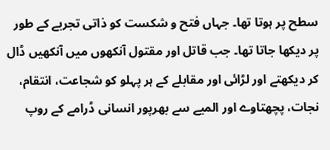سطح پر ہوتا تھا۔ جہاں فتح و شکست کو ذاتی تجربے کے طور پر دیکھا جاتا تھا۔ جب قاتل اور مقتول آنکھوں میں آنکھیں ڈال کر دیکھتے اور لڑائی اور مقابلے کے ہر پہلو کو شجاعت، انتقام، نجات، پچھتاوے اور المیے سے بھرپور انسانی ڈرامے کے روپ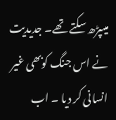میںپڑھ سکتے تھے۔ جدیدیت نے اس جنگ کوبھی غیر انسانی کر دیا ۔ اب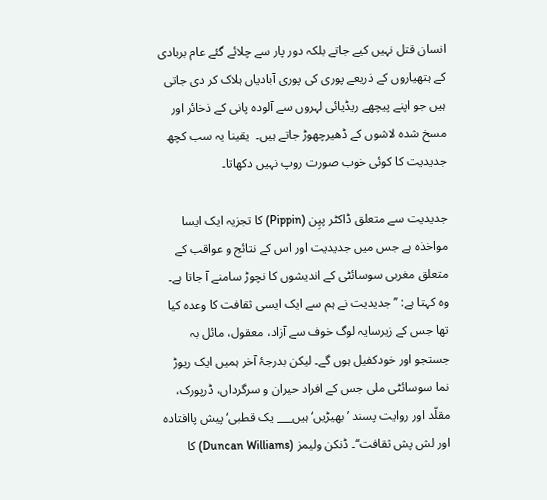انسان قتل نہیں کیے جاتے بلکہ دور پار سے چلائے گئے عام بربادی کے ہتھیاروں کے ذریعے پوری کی پوری آبادیاں ہلاک کر دی جاتی ہیں جو اپنے پیچھے ریڈیائی لہروں سے آلودہ پانی کے ذخائر اور مسخ شدہ لاشوں کے ڈھیرچھوڑ جاتے ہیں۔  یقینا یہ سب کچھ جدیدیت کا کوئی خوب صورت روپ نہیں دکھاتا۔

جدیدیت سے متعلق ڈاکٹر پپِن (Pippin) کا تجزیہ ایک ایسا مواخذہ ہے جس میں جدیدیت اور اس کے نتائج و عواقب کے متعلق مغربی سوسائٹی کے اندیشوں کا نچوڑ سامنے آ جاتا ہے۔ وہ کہتا ہے: ’’جدیدیت نے ہم سے ایک ایسی ثقافت کا وعدہ کیا تھا جس کے زیرسایہ لوگ خوف سے آزاد، معقول، مائل بہ جستجو اور خودکفیل ہوں گے۔ لیکن بدرجۂ آخر ہمیں ایک ریوڑ نما سوسائٹی ملی جس کے افراد حیران و سرگرداں، ڈرپورک، مقلّد اور روایت پسند ’بھیڑیں‘ ہیں___ یک قطبی‘ پیش پاافتادہ اور لش پش ثقافت‘‘۔ ڈنکن ولیمز (Duncan Williams) کا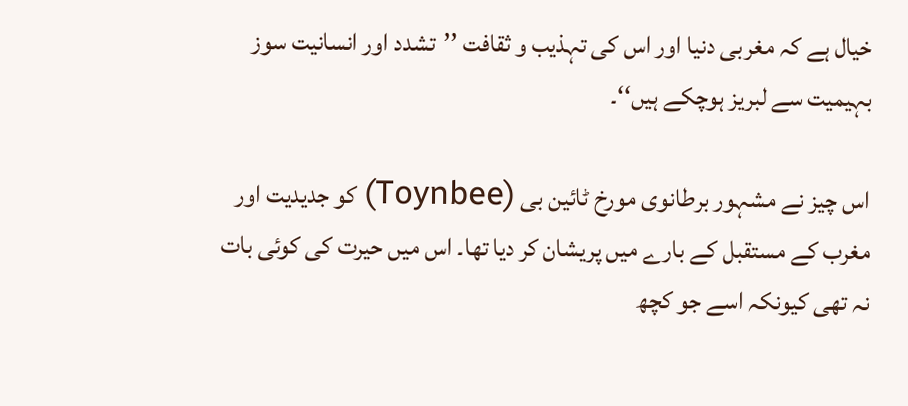خیال ہے کہ مغربی دنیا اور اس کی تہذیب و ثقافت ’’تشدد اور انسانیت سوز بہیمیت سے لبریز ہوچکے ہیں‘‘۔

اس چیز نے مشہور برطانوی مورخ ٹائین بی (Toynbee) کو جدیدیت اور مغرب کے مستقبل کے بارے میں پریشان کر دیا تھا۔ اس میں حیرت کی کوئی بات نہ تھی کیونکہ اسے جو کچھ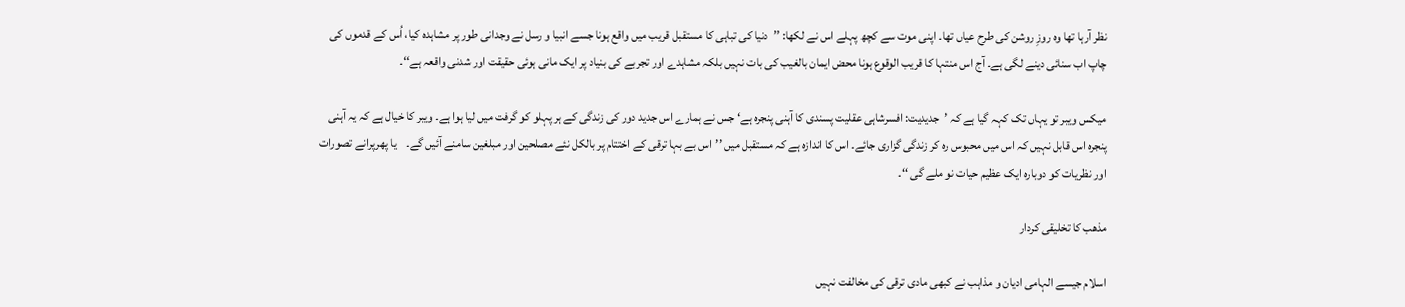نظر آرہا تھا وہ روزِ روشن کی طرح عیاں تھا۔ اپنی موت سے کچھ پہلے اس نے لکھا: ’’دنیا کی تباہی کا مستقبل قریب میں واقع ہونا جسے انبیا و رسل نے وجدانی طور پر مشاہدہ کیا، اُس کے قدموں کی چاپ اب سنائی دینے لگی ہے۔ آج اس منتہا کا قریب الوقوع ہونا محض ایمان بالغیب کی بات نہیں بلکہ مشاہدے اور تجربے کی بنیاد پر ایک مانی ہوئی حقیقت اور شدنی واقعہ ہے‘‘۔

میکس ویبر تو یہاں تک کہہ گیا ہے کہ ’جدیدیت: افسرشاہی عقلیت پسندی کا آہنی پنجرہ ہے‘ جس نے ہمارے اس جدید دور کی زندگی کے ہر پہلو کو گرفت میں لیا ہوا ہے۔ ویبر کا خیال ہے کہ یہ آہنی پنجرہ اس قابل نہیں کہ اس میں محبوس رہ کر زندگی گزاری جائے۔ اس کا اندازہ ہے کہ مستقبل میں ’’اس بے بہا ترقی کے اختتام پر بالکل نئے مصلحین اور مبلغین سامنے آئیں گے۔    یا پھرپرانے تصورات اور نظریات کو دوبارہ ایک عظیم حیات نو ملے گی ‘‘۔

مذھب کا تخلیقی کردار

اسلام جیسے الہامی ادیان و مذاہب نے کبھی مادی ترقی کی مخالفت نہیں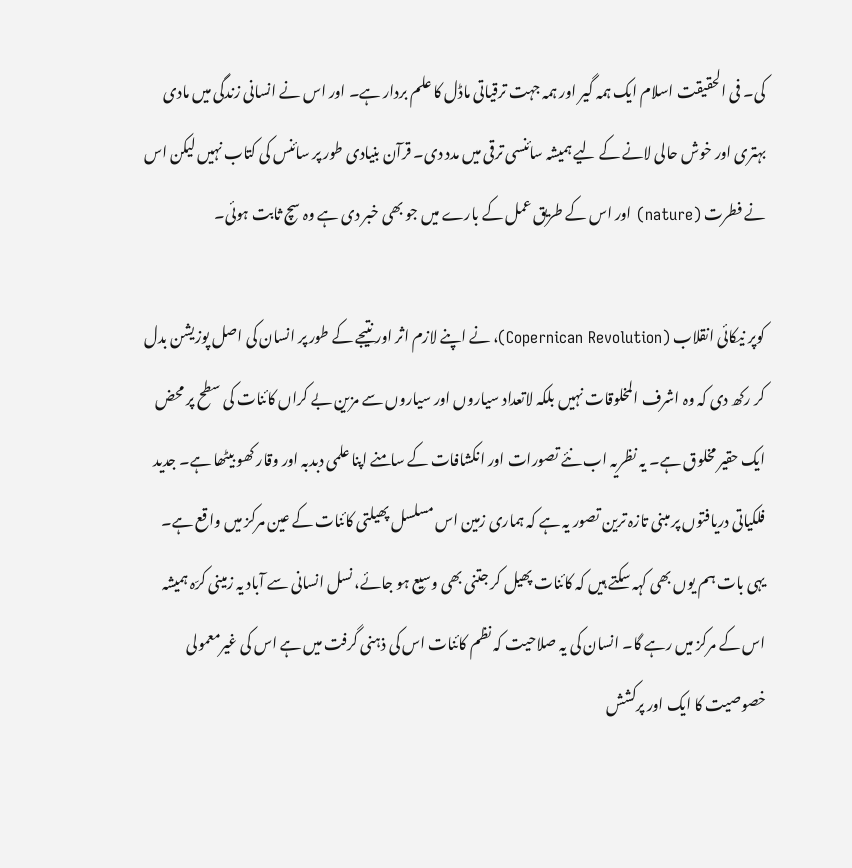کی۔ فی الحقیقت اسلام ایک ہمہ گیر اور ہمہ جہت ترقیاتی ماڈل کا علم بردار ہے۔ اور اس نے انسانی زندگی میں مادی بہتری اور خوش حالی لانے کے لیے ہمیشہ سائنسی ترقی میں مدد دی۔ قرآن بنیادی طور پر سائنس کی کتاب نہیں لیکن اس نے فطرت (nature) اور اس کے طریق عمل کے بارے میں جو بھی خبر دی ہے وہ سچ ثابت ہوئی۔

کوپر نیکائی انقلاب (Copernican Revolution)، نے اپنے لازم اثر اور نتیجے کے طور پر انسان کی اصل پوزیشن بدل کر رکھ دی کہ وہ اشرف المخلوقات نہیں بلکہ لاتعداد سیاروں اور سیاروں سے مزین بے کراں کائنات کی سطح پر محض ایک حقیر مخلوق ہے۔ یہ نظریہ اب نئے تصورات اور انکشافات کے سامنے اپنا علمی دبدبہ اور وقار کھو بیٹھا ہے۔ جدید فلکیاتی دریافتوں پر مبنی تازہ ترین تصور یہ ہے کہ ہماری زمین اس مسلسل پھیلتی کائنات کے عین مرکز میں واقع ہے۔ یہی بات ہم یوں بھی کہہ سکتے ہیں کہ کائنات پھیل کر جتنی بھی وسیع ہو جائے، نسل انسانی سے آباد یہ زمینی کرّہ ہمیشہ اس کے مرکز میں رہے گا۔ انسان کی یہ صلاحیت کہ نظم کائنات اس کی ذہنی گرفت میں ہے اس کی غیرمعمولی خصوصیت کا ایک اور پرکشش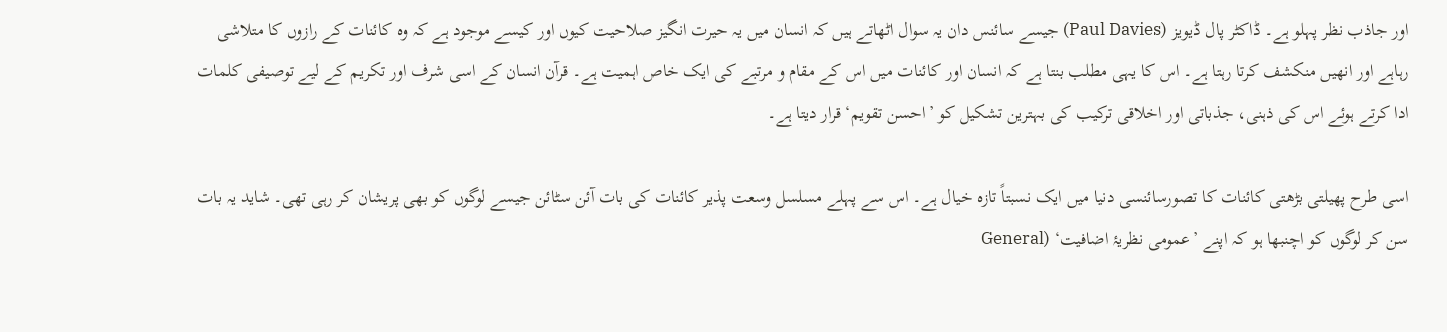اور جاذب نظر پہلو ہے۔ ڈاکٹر پال ڈیویز (Paul Davies) جیسے سائنس دان یہ سوال اٹھاتے ہیں کہ انسان میں یہ حیرت انگیز صلاحیت کیوں اور کیسے موجود ہے کہ وہ کائنات کے رازوں کا متلاشی رہاہے اور انھیں منکشف کرتا رہتا ہے۔ اس کا یہی مطلب بنتا ہے کہ انسان اور کائنات میں اس کے مقام و مرتبے کی ایک خاص اہمیت ہے۔ قرآن انسان کے اسی شرف اور تکریم کے لیے توصیفی کلمات ادا کرتے ہوئے اس کی ذہنی، جذباتی اور اخلاقی ترکیب کی بہترین تشکیل کو ’احسن تقویم‘ قرار دیتا ہے۔

اسی طرح پھیلتی بڑھتی کائنات کا تصورسائنسی دنیا میں ایک نسبتاً تازہ خیال ہے۔ اس سے پہلے مسلسل وسعت پذیر کائنات کی بات آئن سٹائن جیسے لوگوں کو بھی پریشان کر رہی تھی۔ شاید یہ بات سن کر لوگوں کو اچنبھا ہو کہ اپنے ’عمومی نظریۂ اضافیت‘ (General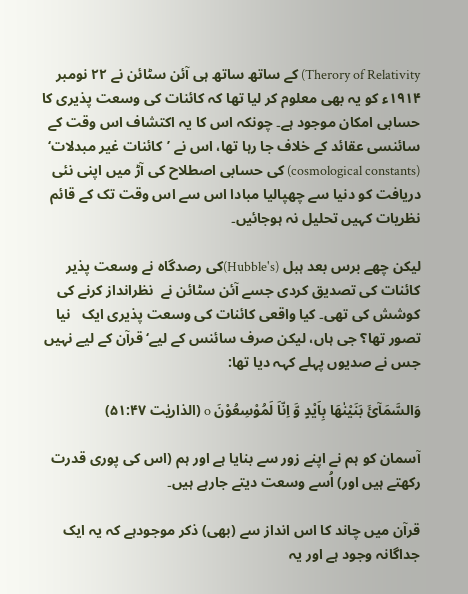Therory of Relativity) کے ساتھ ساتھ ہی آئن سٹائن نے ۲۲ نومبر ۱۹۱۴ء کو یہ بھی معلوم کر لیا تھا کہ کائنات کی وسعت پذیری کا حسابی امکان موجود ہے۔ چونکہ اس کا یہ اکتشاف اس وقت کے سائنسی عقائد کے خلاف جا رہا تھا، اس نے ’کائنات غیر مبدلات‘ (cosmological constants) کی حسابی اصطلاح کی آڑ میں اپنی نئی دریافت کو دنیا سے چھپالیا مبادا اس سے اس وقت تک کے قائم نظریات کہیں تحلیل نہ ہوجائیں۔

لیکن چھے برس بعد ہبل (Hubble's)کی رصدگاہ نے وسعت پذیر کائنات کی تصدیق کردی جسے آئن سٹائن نے  نظرانداز کرنے کی کوشش کی تھی۔ کیا واقعی کائنات کی وسعت پذیری ایک   نیا تصور تھا؟ جی ہاں، لیکن صرف سائنس کے لیے‘ قرآن کے لیے نہیں جس نے صدیوں پہلے کہہ دیا تھا:

وَالسَّمَآئَ بَنَیْنٰھَا بِاَیْدٍ وَّ اِنّاَ لَمُوْسِعُوْنَ o (الذاریٰت ۵۱:۴۷)

آسمان کو ہم نے اپنے زور سے بنایا ہے اور ہم (اس کی پوری قدرت رکھتے ہیں اور) اُسے وسعت دیتے جارہے ہیں۔

قرآن میں چاند کا اس انداز سے (بھی) ذکر موجودہے کہ یہ ایک جداگانہ وجود ہے اور یہ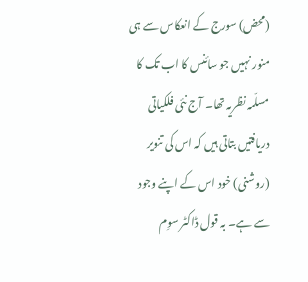(محض) سورج کے انعکاس سے ہی منور نہیں جو سائنس کا اب تک کا مسلّمہ نظریہ تھا۔ آج نئی فلکیاتی دریافتیں بتاتی ہیں کہ اس کی تنویر (روشنی) خود اس کے اپنے وجود سے ہے۔ بہ قول ڈاکٹر سوِم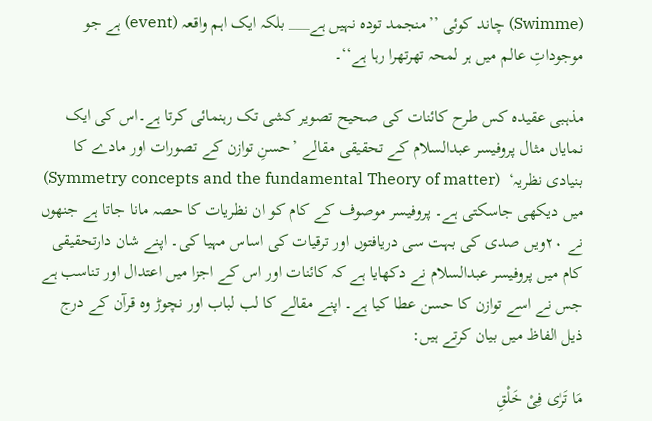(Swimme) چاند کوئی ’’منجمد تودہ نہیں ہے___ بلکہ ایک اہم واقعہ (event) ہے جو موجوداتِ عالم میں ہر لمحہ تھرتھرا رہا ہے‘‘۔

مذہبی عقیدہ کس طرح کائنات کی صحیح تصویر کشی تک رہنمائی کرتا ہے۔اس کی ایک نمایاں مثال پروفیسر عبدالسلام کے تحقیقی مقالے ’حسنِ توازن کے تصورات اور مادے کا بنیادی نظریہ‘  (Symmetry concepts and the fundamental Theory of matter) میں دیکھی جاسکتی ہے۔ پروفیسر موصوف کے کام کو ان نظریات کا حصہ مانا جاتا ہے جنھوں نے ۲۰ویں صدی کی بہت سی دریافتوں اور ترقیات کی اساس مہیا کی۔ اپنے شان دارتحقیقی کام میں پروفیسر عبدالسلام نے دکھایا ہے کہ کائنات اور اس کے اجزا میں اعتدال اور تناسب ہے جس نے اسے توازن کا حسن عطا کیا ہے۔ اپنے مقالے کا لب لباب اور نچوڑ وہ قرآن کے درج ذیل الفاظ میں بیان کرتے ہیں:

مَا تَرٰی فِیْ خَلْقِ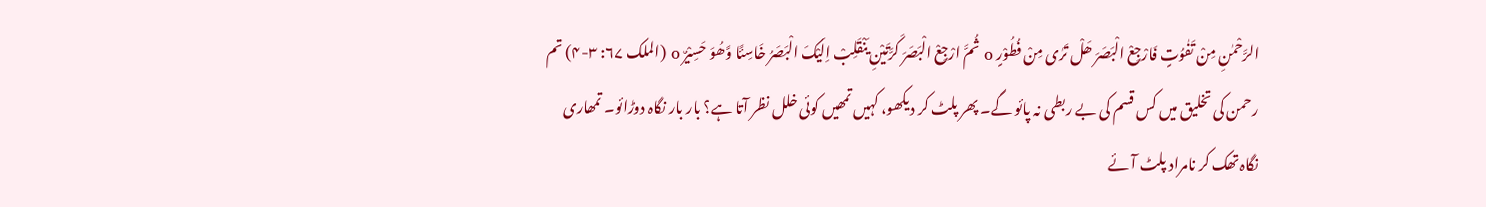الرَّحْمٰنِ مِنْ تَفٰوُتٍ فَارْجِعْ الْبَصَرَ ھَلْ تَرٰی مِنْ فُطُوْرٍ o ثُمَّ ارْجِعْ الْبَصَرَ کَرَّتَیْنِ یَنْقَلِبْ اِلَیْکَ الْبَصَرُ خَاسِئًا وَّھُوَ حَسِیْرٌ o (الملک ۶۷: ۳-۴) تم رحمن کی تخلیق میں کس قسم کی بے ربطی نہ پائو گے۔ پھر پلٹ کر دیکھو، کہیں تمھیں کوئی خلل نظر آتا ہے؟ بار بار نگاہ دوڑائو۔ تمھاری نگاہ تھک کر نامراد پلٹ آئے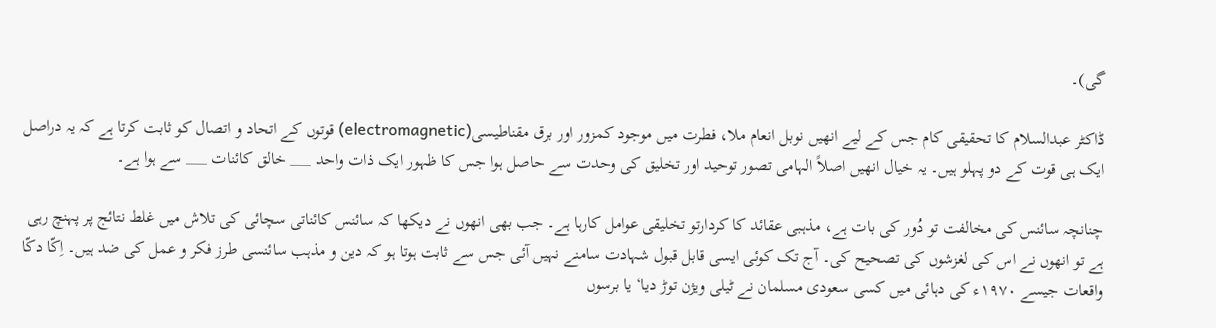گی)۔

ڈاکٹر عبدالسلام کا تحقیقی کام جس کے لیے انھیں نوبل انعام ملا، فطرت میں موجود کمزور اور برق مقناطیسی(electromagnetic) قوتوں کے اتحاد و اتصال کو ثابت کرتا ہے کہ یہ دراصل ایک ہی قوت کے دو پہلو ہیں۔ یہ خیال انھیں اصلاً الہامی تصور توحید اور تخلیق کی وحدت سے حاصل ہوا جس کا ظہور ایک ذات واحد ___ خالق کائنات ___ سے ہوا ہے۔

چنانچہ سائنس کی مخالفت تو دُور کی بات ہے، مذہبی عقائد کا کردارتو تخلیقی عوامل کارہا ہے۔ جب بھی انھوں نے دیکھا کہ سائنس کائناتی سچائی کی تلاش میں غلط نتائج پر پہنچ رہی ہے تو انھوں نے اس کی لغزشوں کی تصحیح کی۔ آج تک کوئی ایسی قابل قبول شہادت سامنے نہیں آئی جس سے ثابت ہوتا ہو کہ دین و مذہب سائنسی طرز فکر و عمل کی ضد ہیں۔ اِکّا دکّا واقعات جیسے ۱۹۷۰ء کی دہائی میں کسی سعودی مسلمان نے ٹیلی ویژن توڑ دیا‘ یا برسوں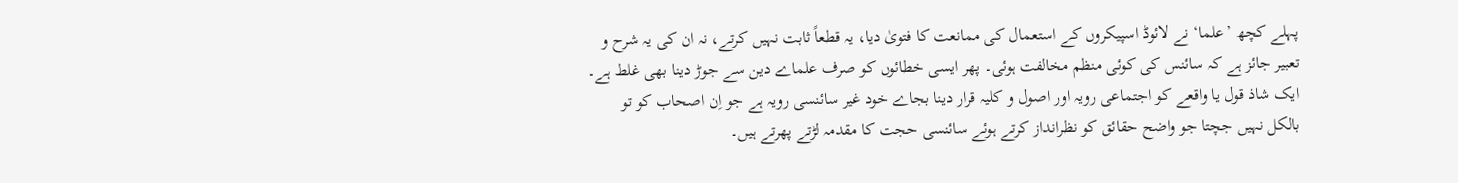پہلے کچھ ’علما‘ نے لائوڈ اسپیکروں کے استعمال کی ممانعت کا فتویٰ دیا، یہ قطعاً ثابت نہیں کرتے، نہ ان کی یہ شرح و تعبیر جائز ہے کہ سائنس کی کوئی منظم مخالفت ہوئی۔ پھر ایسی خطائوں کو صرف علماے دین سے جوڑ دینا بھی غلط ہے۔ ایک شاذ قول یا واقعے کو اجتماعی رویہ اور اصول و کلیہ قرار دینا بجاے خود غیر سائنسی رویہ ہے جو اِن اصحاب کو تو بالکل نہیں جچتا جو واضح حقائق کو نظرانداز کرتے ہوئے سائنسی حجت کا مقدمہ لڑتے پھرتے ہیں۔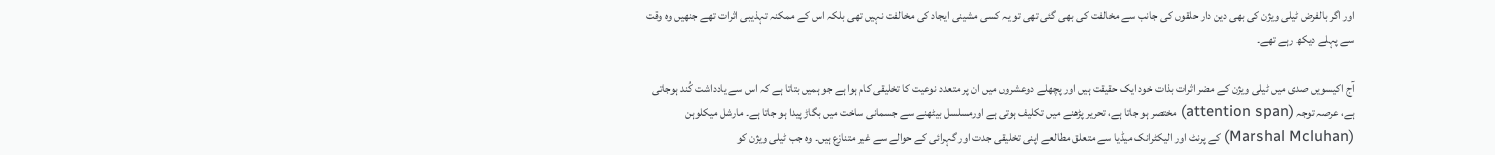اور اگر بالفرض ٹیلی ویژن کی بھی دین دار حلقوں کی جانب سے مخالفت کی بھی گئی تھی تو یہ کسی مشینی ایجاد کی مخالفت نہیں تھی بلکہ اس کے ممکنہ تہذیبی اثرات تھے جنھیں وہ وقت سے پہلے دیکھ رہے تھے۔

آج اکیسویں صدی میں ٹیلی ویژن کے مضر اثرات بذات خود ایک حقیقت ہیں اور پچھلے دوعشروں میں ان پر متعدد نوعیت کا تخلیقی کام ہوا ہے جو ہمیں بتاتا ہے کہ اس سے یادداشت کُند ہوجاتی ہے، عرصہ توجہ (attention span) مختصر ہو جاتا ہے، تحریر پڑھنے میں تکلیف ہوتی ہے اورمسلسل بیٹھنے سے جسمانی ساخت میں بگاڑ پیدا ہو جاتا ہے۔ مارشل میکلوہن (Marshal Mcluhan) کے پرنٹ اور الیکٹرانک میڈیا سے متعلق مطالعے اپنی تخلیقی جدت اور گہرائی کے حوالے سے غیر متنازع ہیں۔ وہ جب ٹیلی ویژن کو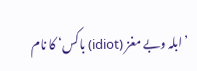’ابلہ وبے مغز (idiot) باکس‘ کا نام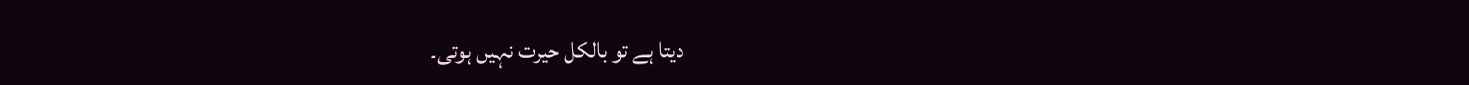دیتا ہے تو بالکل حیرت نہیں ہوتی۔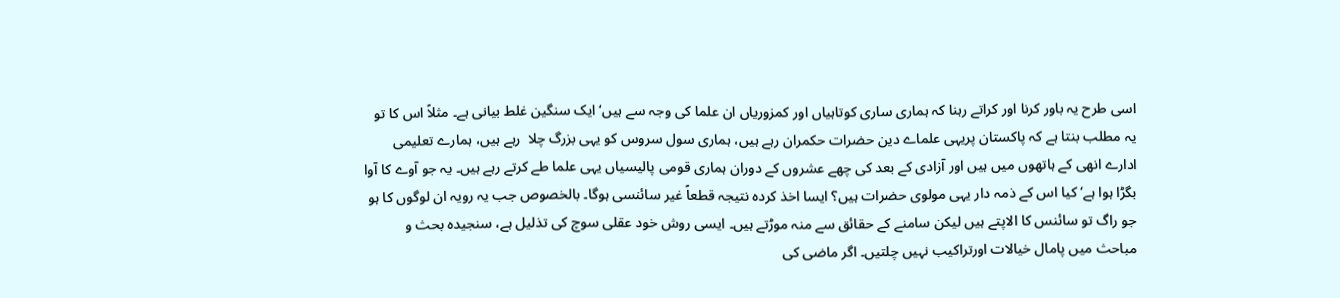اسی طرح یہ باور کرنا اور کراتے رہنا کہ ہماری ساری کوتاہیاں اور کمزوریاں ان علما کی وجہ سے ہیں‘ ایک سنگین غلط بیانی ہے۔ مثلاً اس کا تو یہ مطلب بنتا ہے کہ پاکستان پریہی علماے دین حضرات حکمران رہے ہیں، ہماری سول سروس کو یہی بزرگ چلا  رہے ہیں، ہمارے تعلیمی ادارے انھی کے ہاتھوں میں ہیں اور آزادی کے بعد کی چھے عشروں کے دوران ہماری قومی پالیسیاں یہی علما طے کرتے رہے ہیں۔ یہ جو آوے کا آوا بگڑا ہوا ہے‘ کیا اس کے ذمہ دار یہی مولوی حضرات ہیں؟ ایسا اخذ کردہ نتیجہ قطعاً غیر سائنسی ہوگا۔ بالخصوص جب یہ رویہ ان لوگوں کا ہو جو راگ تو سائنس کا الاپتے ہیں لیکن سامنے کے حقائق سے منہ موڑتے ہیں۔ ایسی روش خود عقلی سوچ کی تذلیل ہے، سنجیدہ بحث و مباحث میں پامال خیالات اورتراکیب نہیں چلتیں۔ اگر ماضی کی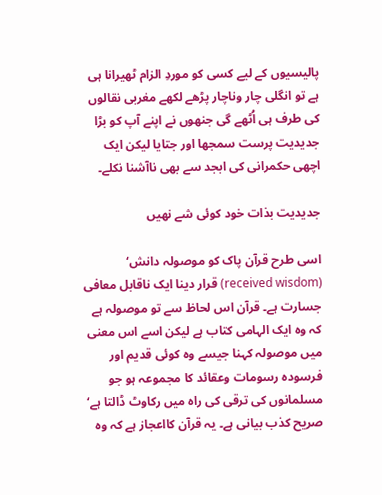پالیسیوں کے لیے کسی کو موردِ الزام ٹھیرانا ہی ہے تو انگلی چار وناچار پڑھے لکھے مغربی نقالوں کی طرف ہی اُٹھے گی جنھوں نے اپنے آپ کو بڑا جدیدیت پرست سمجھا اور جتایا لیکن ایک اچھی حکمرانی کی ابجد سے بھی ناآشنا نکلے۔

جدیدیت بذات خود کوئی شے نھیں

اسی طرح قرآن پاک کو موصولہ دانش‘ (received wisdom) قرار دینا ایک ناقابل معافی جسارت ہے۔ قرآن اس لحاظ سے تو موصولہ ہے کہ وہ ایک الہامی کتاب ہے لیکن اسے اس معنی میں موصولہ کہنا جیسے وہ کوئی قدیم اور فرسودہ رسومات وعقائد کا مجموعہ ہو جو مسلمانوں کی ترقی کی راہ میں رکاوٹ ڈالتا ہے‘ صریح کذب بیانی ہے۔ یہ قرآن کااعجاز ہے کہ وہ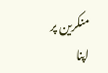منکرین پر اپنا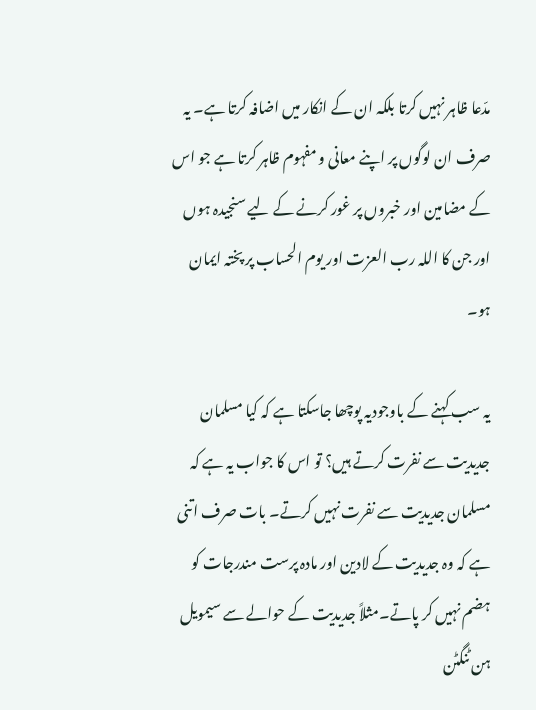مدّعا ظاہر نہیں کرتا بلکہ ان کے انکار میں اضافہ کرتا ہے۔ یہ صرف ان لوگوں پر اپنے معانی و مفہوم ظاہر کرتا ہے جو اس کے مضامین اور خبروں پر غور کرنے کے لیے سنجیدہ ہوں اور جن کا اللہ رب العزت اور یوم الحساب پر پختہ ایمان ہو۔

یہ سب کہنے کے باوجودیہ پوچھا جاسکتا ہے کہ کیا مسلمان جدیدیت سے نفرت کرتے ہیں؟ تو اس کا جواب یہ ہے کہ مسلمان جدیدیت سے نفرت نہیں کرتے۔ بات صرف اتنی ہے کہ وہ جدیدیت کے لادین اور مادہ پرست مندرجات کو ہضم نہیں کر پاتے۔مثلاً جدیدیت کے حوالے سے سیمویل ہن ٹنگٹن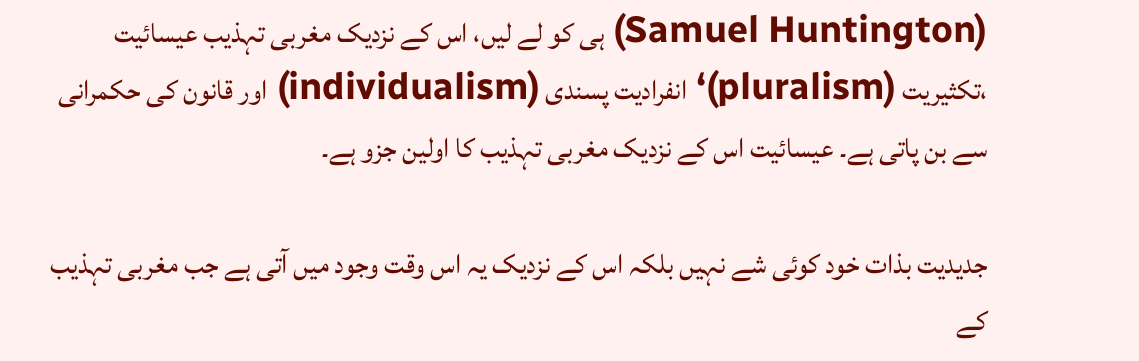(Samuel Huntington) ہی کو لے لیں، اس کے نزدیک مغربی تہذیب عیسائیت ،تکثیریت (pluralism)‘ انفرادیت پسندی (individualism) اور قانون کی حکمرانی سے بن پاتی ہے۔ عیسائیت اس کے نزدیک مغربی تہذیب کا اولین جزو ہے۔

جدیدیت بذات خود کوئی شے نہیں بلکہ اس کے نزدیک یہ اس وقت وجود میں آتی ہے جب مغربی تہذیب کے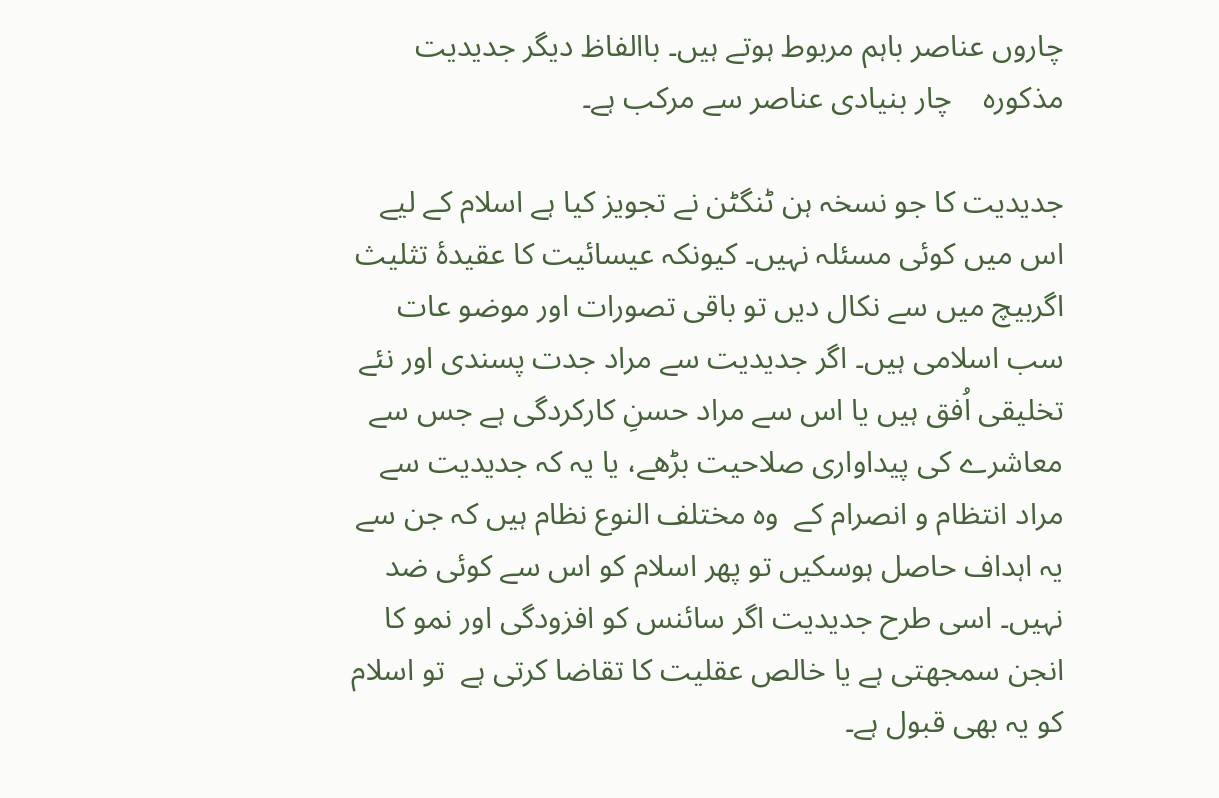چاروں عناصر باہم مربوط ہوتے ہیں۔ باالفاظ دیگر جدیدیت مذکورہ    چار بنیادی عناصر سے مرکب ہے۔

جدیدیت کا جو نسخہ ہن ٹنگٹن نے تجویز کیا ہے اسلام کے لیے اس میں کوئی مسئلہ نہیں۔ کیونکہ عیسائیت کا عقیدۂ تثلیث اگربیچ میں سے نکال دیں تو باقی تصورات اور موضو عات سب اسلامی ہیں۔ اگر جدیدیت سے مراد جدت پسندی اور نئے تخلیقی اُفق ہیں یا اس سے مراد حسنِ کارکردگی ہے جس سے معاشرے کی پیداواری صلاحیت بڑھے، یا یہ کہ جدیدیت سے مراد انتظام و انصرام کے  وہ مختلف النوع نظام ہیں کہ جن سے یہ اہداف حاصل ہوسکیں تو پھر اسلام کو اس سے کوئی ضد نہیں۔ اسی طرح جدیدیت اگر سائنس کو افزودگی اور نمو کا انجن سمجھتی ہے یا خالص عقلیت کا تقاضا کرتی ہے  تو اسلام کو یہ بھی قبول ہے۔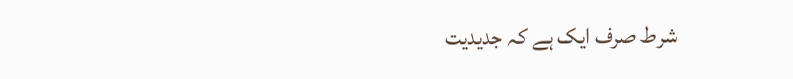شرط صرف ایک ہے کہ جدیدیت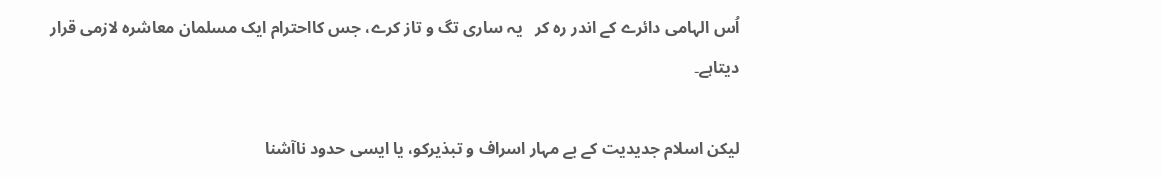اُس الہامی دائرے کے اندر رہ کر   یہ ساری تگ و تاز کرے، جس کااحترام ایک مسلمان معاشرہ لازمی قرار دیتاہے۔

لیکن اسلام جدیدیت کے بے مہار اسراف و تبذیرکو، یا ایسی حدود ناآشنا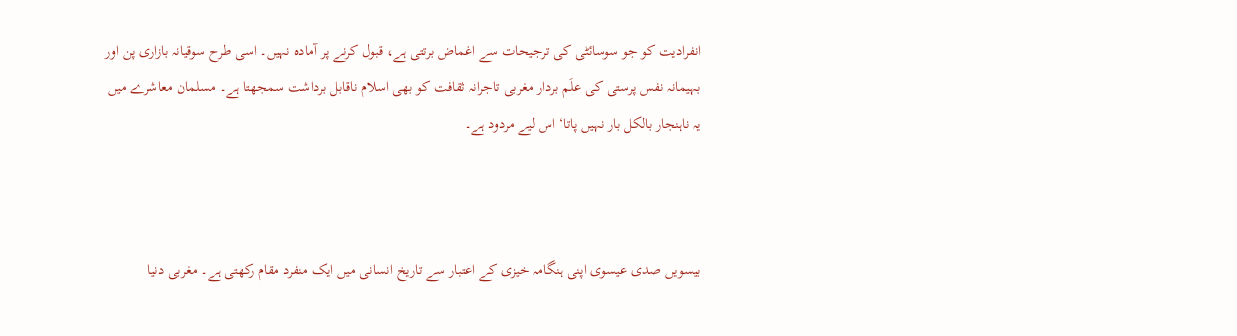انفرادیت کو جو سوسائٹی کی ترجیحات سے اغماض برتتی ہے، قبول کرنے پر آمادہ نہیں۔ اسی طرح سوقیانہ بازاری پن اور بہیمانہ نفس پرستی کی علَم بردار مغربی تاجرانہ ثقافت کو بھی اسلام ناقابل برداشت سمجھتا ہے۔ مسلمان معاشرے میں یہ ناہنجار بالکل بار نہیں پاتا‘ اس لیے مردود ہے۔



بیسویں صدی عیسوی اپنی ہنگامہ خیزی کے اعتبار سے تاریخ انسانی میں ایک منفرد مقام رکھتی ہے۔ مغربی دنیا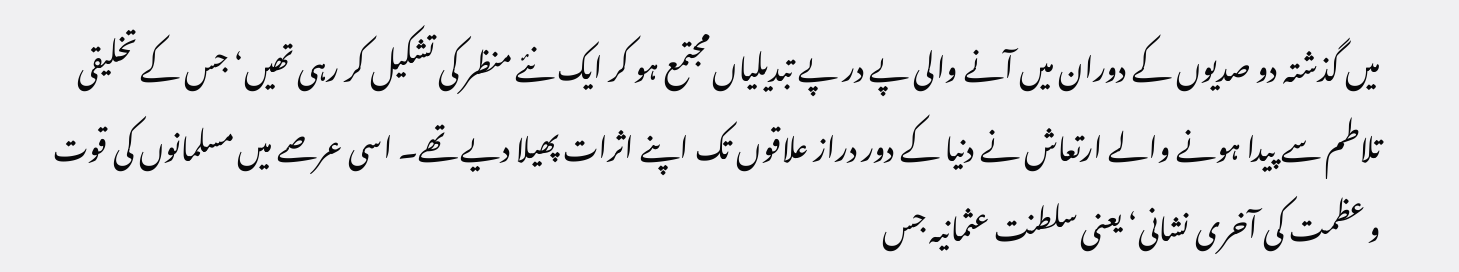میں گذشتہ دو صدیوں کے دوران میں آنے والی پے در پے تبدیلیاں مجتمع ہو کر ایک نئے منظر کی تشکیل کر رہی تھیں‘ جس کے تخلیقی تلاطم سے پیدا ہونے والے ارتعاش نے دنیا کے دور دراز علاقوں تک اپنے اثرات پھیلا دیے تھے۔ اسی عرصے میں مسلمانوں کی قوت و عظمت کی آخری نشانی‘ یعنی سلطنت عثمانیہ جس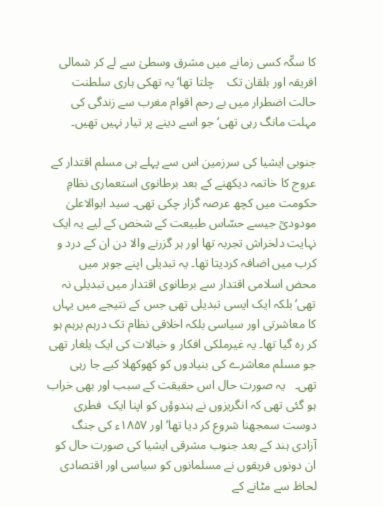کا سکّہ کسی زمانے میں مشرق وسطیٰ سے لے کر شمالی افریقہ اور بلقان تک    چلتا تھا‘ یہ تھکی ہاری سلطنت حالت اضطرار میں بے رحم اقوام مغرب سے زندگی کی مہلت مانگ رہی تھی‘ جو اسے دینے پر تیار نہیں تھیں۔

جنوبی ایشیا کی سرزمین اس سے پہلے ہی مسلم اقتدار کے عروج کا خاتمہ دیکھنے کے بعد برطانوی استعماری نظامِ حکومت میں کچھ عرصہ گزار چکی تھی۔ سید ابوالاعلیٰ مودودیؒ جیسے حسّاس طبیعت کے شخص کے لیے یہ ایک نہایت دلخراش تجربہ تھا اور ہر گزرنے والا دن ان کے درد و کرب میں اضافہ کردیتا تھا۔ یہ تبدیلی اپنے جوہر میں محض اسلامی اقتدار سے برطانوی اقتدار میں تبدیلی نہ تھی‘ بلکہ ایک ایسی تبدیلی تھی جس کے نتیجے میں یہاں کا معاشرتی اور سیاسی بلکہ اخلاقی نظام تک درہم برہم ہو کر رہ گیا تھا۔ یہ غیرملکی افکار و خیالات کی ایک یلغار تھی جو مسلم معاشرے کی بنیادوں کو کھوکھلا کیے جا رہی تھی۔   یہ صورت حال اس حقیقت کے سبب اور بھی خراب ہو گئی تھی کہ انگریزوں نے ہندوؤں کو اپنا ایک  فطری دوست سمجھنا شروع کر دیا تھا‘ اور ۱۸۵۷ء کی جنگ آزادی ہند کے بعد جنوب مشرقی ایشیا کی صورت حال کو ان دونوں فریقوں نے مسلمانوں کو سیاسی اور اقتصادی لحاظ سے مٹانے کے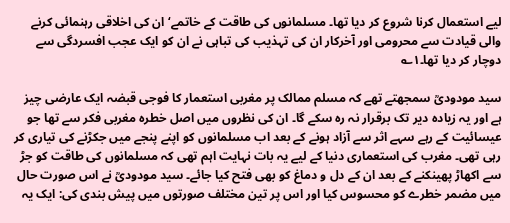لیے استعمال کرنا شروع کر دیا تھا۔ مسلمانوں کی طاقت کے خاتمے‘ ان کی اخلاقی رہنمائی کرنے والی قیادت سے محرومی اور آخرکار ان کی تہذیب کی تباہی نے ان کو ایک عجب افسردگی سے دوچار کر دیا تھا۔۱؎

سید مودودیؒ سمجھتے تھے کہ مسلم ممالک پر مغربی استعمار کا فوجی قبضہ ایک عارضی چیز ہے اور یہ زیادہ دیر تک برقرار نہ رہ سکے گا۔ ان کی نظروں میں اصل خطرہ مغربی فکر سے تھا جو عیسائیت کے رہے سہے اثر سے آزاد ہونے کے بعد اب مسلمانوں کو اپنے پنجے میں جکڑنے کی تیاری کر رہی تھی۔ مغرب کی استعماری دنیا کے لیے یہ بات نہایت اہم تھی کہ مسلمانوں کی طاقت کو جڑ سے اکھاڑ پھینکنے کے بعد ان کے دل و دماغ کو بھی فتح کیا جائے۔ سید مودودیؒ نے اس صورت حال میں مضمر خطرے کو محسوس کیا اور اس پر تین مختلف صورتوں میں پیش بندی کی: ایک یہ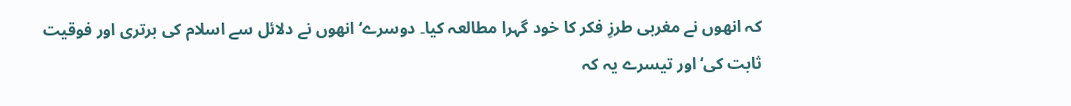کہ انھوں نے مغربی طرزِ فکر کا خود گہرا مطالعہ کیا۔ دوسرے‘ انھوں نے دلائل سے اسلام کی برتری اور فوقیت ثابت کی‘ اور تیسرے یہ کہ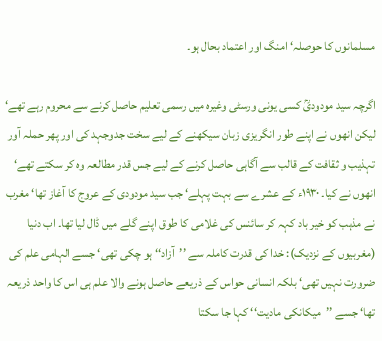مسلمانوں کا حوصلہ‘ امنگ اور اعتماد بحال ہو۔

اگرچہ سید مودودیؒ کسی یونی ورسٹی وغیرہ میں رسمی تعلیم حاصل کرنے سے محروم رہے تھے‘ لیکن انھوں نے اپنے طور انگریزی زبان سیکھنے کے لیے سخت جدوجہد کی اور پھر حملہ آور تہذیب و ثقافت کے قالب سے آگاہی حاصل کرنے کے لیے جس قدر مطالعہ وہ کر سکتے تھے‘ انھوں نے کیا۔ ۱۹۳۰ء کے عشرے سے بہت پہلے‘ جب سید مودودی کے عروج کا آغاز تھا‘ مغرب نے مذہب کو خیر باد کہہ کر سائنس کی غلامی کا طوق اپنے گلے میں ڈال لیا تھا۔ اب دنیا (مغربیوں کے نزدیک): خدا کی قدرت کاملہ سے ’’آزاد‘‘ ہو چکی تھی‘ جسے الہامی علم کی ضرورت نہیں تھی‘ بلکہ انسانی حواس کے ذریعے حاصل ہونے والا علم ہی اس کا واحد ذریعہ تھا‘ جسے ’’میکانکی مادیت‘‘ کہا جا سکتا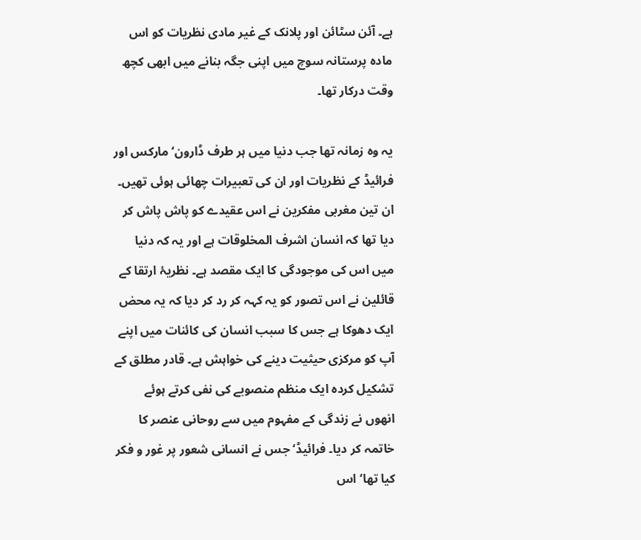ہے۔ آئن سٹائن اور پلانک کے غیر مادی نظریات کو اس مادہ پرستانہ سوچ میں اپنی جگہ بنانے میں ابھی کچھ وقت درکار تھا۔

یہ وہ زمانہ تھا جب دنیا میں ہر طرف ڈارون‘ مارکس اور فرائیڈ کے نظریات اور ان کی تعبیرات چھائی ہوئی تھیں۔ ان تین مغربی مفکرین نے اس عقیدے کو پاش پاش کر دیا تھا کہ انسان اشرف المخلوقات ہے اور یہ کہ دنیا میں اس کی موجودگی کا ایک مقصد ہے۔ نظریۂ ارتقا کے قائلین نے اس تصور کو یہ کہہ کر رد کر دیا کہ یہ محض ایک دھوکا ہے جس کا سبب انسان کی کائنات میں اپنے آپ کو مرکزی حیثیت دینے کی خواہش ہے۔ قادر مطلق کے تشکیل کردہ ایک منظم منصوبے کی نفی کرتے ہوئے انھوں نے زندگی کے مفہوم میں سے روحانی عنصر کا خاتمہ کر دیا۔ فرائیڈ‘ جس نے انسانی شعور پر غور و فکر کیا تھا‘ اس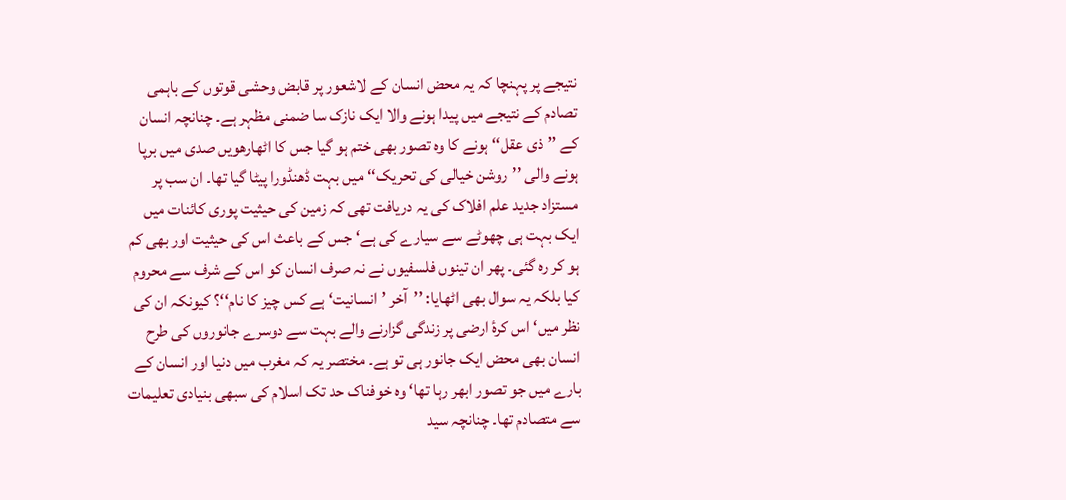نتیجے پر پہنچا کہ یہ محض انسان کے لاشعور پر قابض وحشی قوتوں کے باہمی تصادم کے نتیجے میں پیدا ہونے والا ایک نازک سا ضمنی مظہر ہے۔ چنانچہ انسان کے ’’ذی عقل‘‘ ہونے کا وہ تصور بھی ختم ہو گیا جس کا اٹھارھویں صدی میں برپا ہونے والی ’’روشن خیالی کی تحریک‘‘ میں بہت ڈھنڈورا پیٹا گیا تھا۔ ان سب پر مستزاد جدید علم افلاک کی یہ دریافت تھی کہ زمین کی حیثیت پوری کائنات میں ایک بہت ہی چھوٹے سے سیارے کی ہے‘ جس کے باعث اس کی حیثیت اور بھی کم ہو کر رہ گئی۔ پھر ان تینوں فلسفیوں نے نہ صرف انسان کو اس کے شرف سے محروم کیا بلکہ یہ سوال بھی اٹھایا: ’’آخر ’انسانیت‘ ہے کس چیز کا نام‘‘؟ کیونکہ ان کی نظر میں‘ اس کرۂ ارضی پر زندگی گزارنے والے بہت سے دوسرے جانوروں کی طرح انسان بھی محض ایک جانور ہی تو ہے۔ مختصر یہ کہ مغرب میں دنیا اور انسان کے بارے میں جو تصور ابھر رہا تھا‘ وہ خوفناک حد تک اسلام کی سبھی بنیادی تعلیمات سے متصادم تھا۔ چنانچہ سید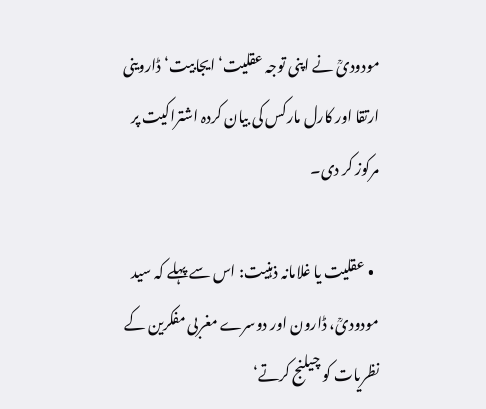مودودیؒ نے اپنی توجہ عقلیت‘ ایجابیت‘ ڈاروینی ارتقا اور کارل مارکس کی بیان کردہ اشتراکیت پر مرکوز کر دی۔

  • عقلیت یا غلامانہ ذہنیت: اس سے پہلے کہ سید مودودیؒ، ڈارون اور دوسرے مغربی مفکرین کے نظریات کو چیلنج کرتے‘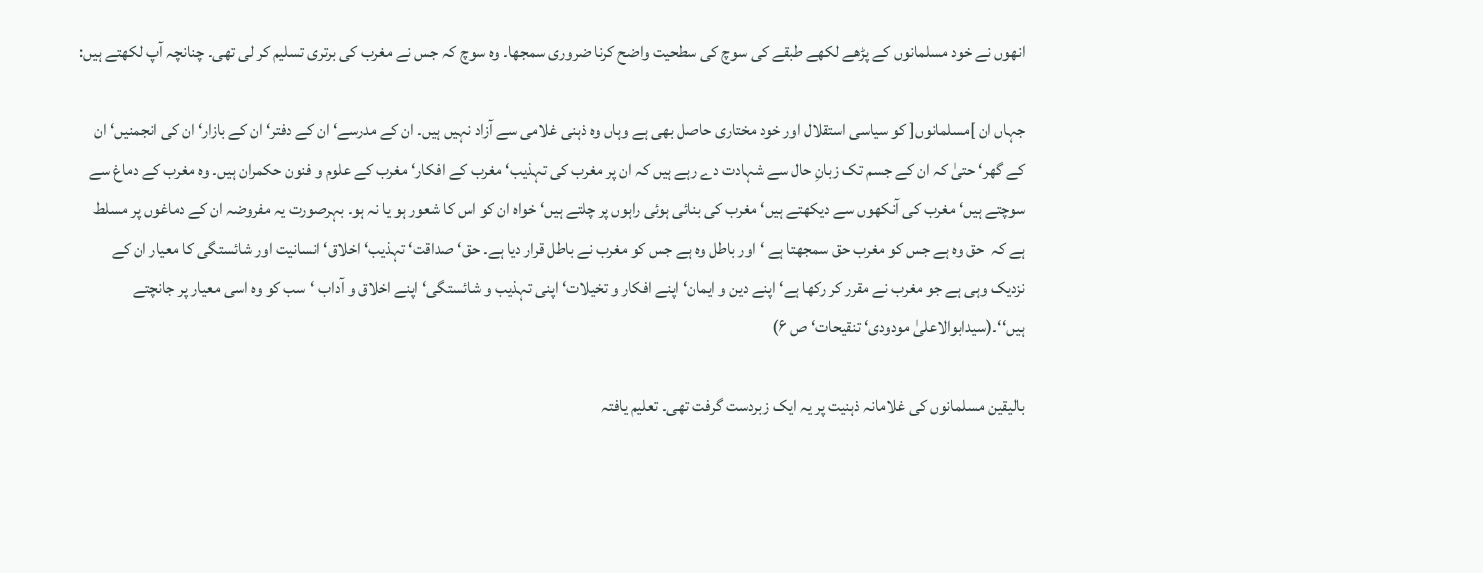انھوں نے خود مسلمانوں کے پڑھے لکھے طبقے کی سوچ کی سطحیت واضح کرنا ضروری سمجھا۔ وہ سوچ کہ جس نے مغرب کی برتری تسلیم کر لی تھی۔ چنانچہ آپ لکھتے ہیں:

جہاں ان ]مسلمانوں[ کو سیاسی استقلال اور خود مختاری حاصل بھی ہے وہاں وہ ذہنی غلامی سے آزاد نہیں ہیں۔ ان کے مدرسے‘ ان کے دفتر‘ ان کے بازار‘ ان کی انجمنیں‘ ان کے گھر‘ حتیٰ کہ ان کے جسم تک زبانِ حال سے شہادت دے رہے ہیں کہ ان پر مغرب کی تہذیب‘ مغرب کے افکار‘ مغرب کے علوم و فنون حکمران ہیں۔ وہ مغرب کے دماغ سے سوچتے ہیں‘ مغرب کی آنکھوں سے دیکھتے ہیں‘ مغرب کی بنائی ہوئی راہوں پر چلتے ہیں‘ خواہ ان کو اس کا شعور ہو یا نہ ہو۔ بہرصورت یہ مفروضہ ان کے دماغوں پر مسلط ہے کہ  حق وہ ہے جس کو مغرب حق سمجھتا ہے ‘اور باطل وہ ہے جس کو مغرب نے باطل قرار دیا ہے۔ حق‘ صداقت‘ تہذیب‘ اخلاق‘ انسانیت اور شائستگی کا معیار ان کے نزدیک وہی ہے جو مغرب نے مقرر کر رکھا ہے‘ اپنے دین و ایمان‘ اپنے افکار و تخیلات‘ اپنی تہذیب و شائستگی‘ اپنے اخلاق و آداب ‘سب کو وہ اسی معیار پر جانچتے ہیں‘‘۔(سیدابوالاعلیٰ مودودی‘ تنقیحات‘ ص ۶)

بالیقین مسلمانوں کی غلامانہ ذہنیت پر یہ ایک زبردست گرفت تھی۔ تعلیم یافتہ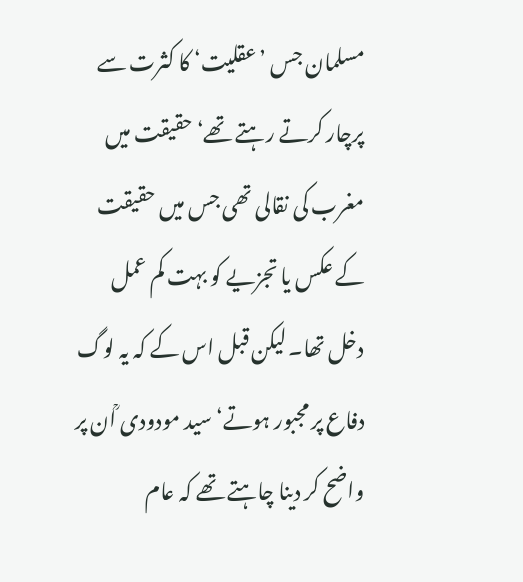مسلمان جس ’عقلیت‘ کا کثرت سے پرچار کرتے رہتے تھے‘ حقیقت میں مغرب کی نقالی تھی جس میں حقیقت کے عکس یا تجزیے کو بہت کم عمل دخل تھا۔ لیکن قبل اس کے کہ یہ لوگ دفاع پر مجبور ہوتے‘ سید مودودی ؒان پر واضح کر دینا چاہتے تھے کہ عام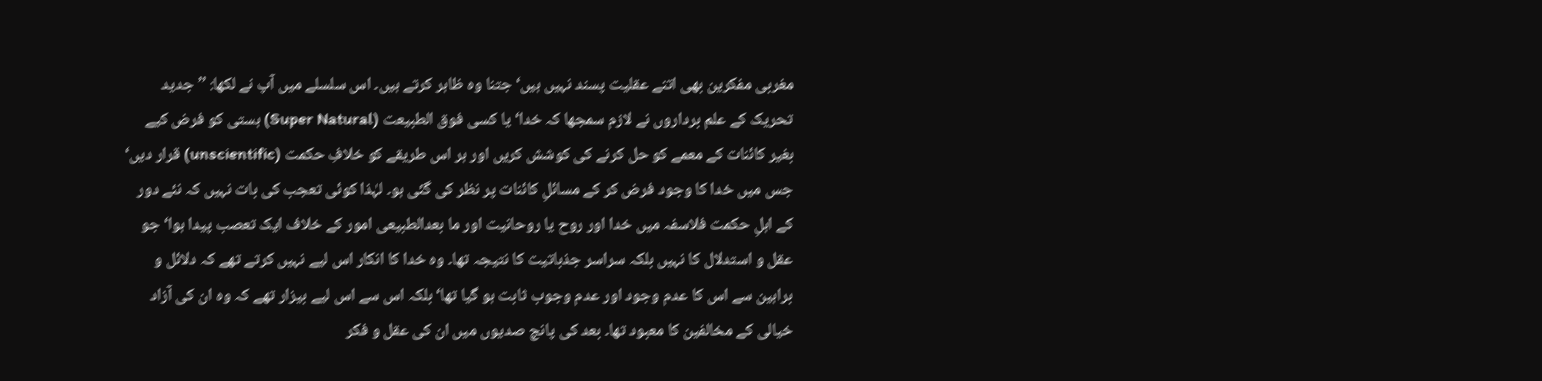مغربی مفکرین بھی اتنے عقلیت پسند نہیں ہیں‘ جتنا وہ ظاہر کرتے ہیں۔ اس سلسلے میں آپ نے لکھا: ’’جدید تحریک کے علم برداروں نے لازم سمجھا کہ خدا‘ یا کسی فوق الطبیعت (Super Natural) ہستی کو فرض کیے بغیر کائنات کے معمے کو حل کرنے کی کوشش کریں اور ہر اس طریقے کو خلافِ حکمت (unscientific) قرار دیں‘ جس میں خدا کا وجود فرض کر کے مسائلِ کائنات پر نظر کی گئی ہو۔ لہٰذا کوئی تعجب کی بات نہیں کہ نئے دور کے اہلِ حکمت فلاسفہ میں خدا اور روح یا روحانیت اور ما بعدالطبیعی امور کے خلاف ایک تعصب پیدا ہوا‘ جو عقل و استدلال کا نہیں بلکہ سراسر جذباتیت کا نتیجہ تھا۔ وہ خدا کا انکار اس لیے نہیں کرتے تھے کہ دلائل و براہین سے اس کا عدم وجود اور عدم وجوب ثابت ہو گیا تھا‘ بلکہ اس سے اس لیے بیزار تھے کہ وہ ان کی آزاد خیالی کے مخالفین کا معبود تھا۔ بعد کی پانچ صدیوں میں ان کی عقل و فکر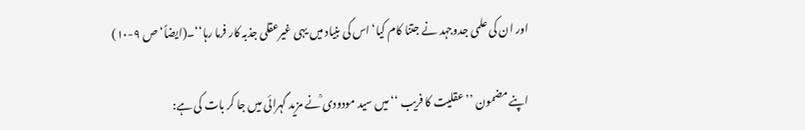اور ان کی علمی جدوجہد نے جتنا کام کیا‘ اس کی بنیاد میں یہی غیرعقلی جذبہ کار فرما رہا‘‘۔(ایضاً‘ ص ۹-۱۰)

اپنے مضمون ’’عقلیت کا فریب ‘‘میں سید مودودی ؒنے مزید گہرائی میں جا کر بات کی ہے: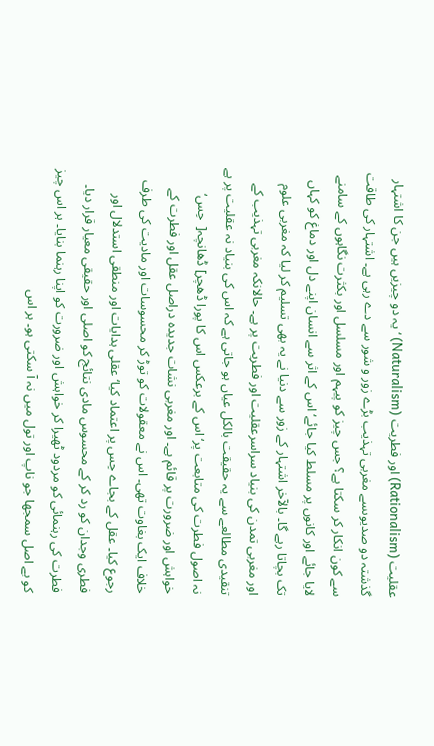عقلیت (Rationalism) اور فطریت (Naturalism) ‘یہ دو چیزیں ہیں جن کا اشتہار گذشتہ دو صدیوںسے مغربی تہذیب بڑے زور و شور سے دے رہی ہے۔ اشتہار کی طاقت سے کون انکار کر سکتا ہے؟ جس چیز کو پیہم اور مسلسل اور بکثرت نگاہوں کے سامنے لایا جائے اور کانوں پر مسلط کیا جائے‘ اس کے اثر سے انسان اپنے دل اور دماغ کو کہاں تک بچاتا رہے گا۔ بالآخر اشتہار کے زور سے دنیا نے یہ بھی تسلیم کر لیا کہ مغربی علوم اور مغربی تمدن کی بنیاد سراسرعقلیت اور فطریت پر ہے۔ حالانکہ مغربی تہذیب کے تنقیدی مطالعے سے یہ حقیقت بالکل عیاں ہو جاتی ہے کہ اس کی بنیاد نہ عقلیت پر ہے نہ اصول فطرت کی متابعت پر‘ اس کے برعکس اس کا پورا ڈھچر] ڈھانچہ[  حِس‘ خواہش اور ضرورت پر قائم ہے۔ اور مغربی نشات جدیدہ دراصل عقل اور فطرت کے خلاف ایک بغاوت تھی۔ اس نے معقولات کو توڑ کر محسوسات اور مادیت کی طرف رجوع کیا۔ عقل کے بجاے حِس پر اعتماد کیا‘ عقلی ہدایات اور منطقی استدلال اور فطری وجدان کو رد کر کے محسوس مادی نتائج کو اصلی اور حقیقی معیار قرار دیا۔ فطرت کی رہنمائی کو مردود ٹھیرا کر خواہش اور ضرورت کو اپنا رہنما بنایا۔ ہر اس چیز کو بے اصل سمجھا جو ناپ اور تول میں نہ آ سکتی ہو۔ ہر اس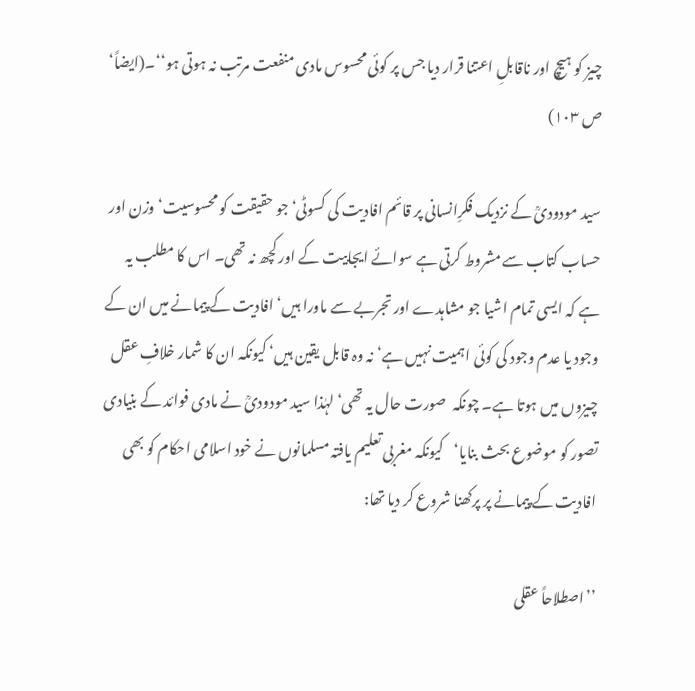چیز کو ہیچ اور ناقابلِ اعتنا قرار دیا جس پر کوئی محسوس مادی منفعت مرتب نہ ہوتی ہو‘‘۔(ایضاً‘ ص ۱۰۳)

سید مودودیؒ کے نزدیک فکرِانسانی پر قائم افادیت کی کسوٹی‘ جو حقیقت کو محسوسیت‘ وزن اور حساب کتاب سے مشروط کرتی ہے سوائے ایجابیت کے اور کچھ نہ تھی۔ اس کا مطلب یہ ہے کہ ایسی تمام اشیا جو مشاہدے اور تجربے سے ماورا ہیں‘ افادیت کے پیمانے میں ان کے وجود یا عدم وجود کی کوئی اہمیت نہیں ہے‘ نہ وہ قابل یقین ہیں‘ کیونکہ ان کا شمار خلافِ عقل چیزوں میں ہوتا ہے۔ چونکہ  صورت حال یہ تھی‘ لہٰذا سید مودودیؒ نے مادی فوائد کے بنیادی تصور کو موضوع بحث بنایا‘کیونکہ مغربی تعلیم یافتہ مسلمانوں نے خود اسلامی احکام کو بھی افادیت کے پیمانے پر پرکھنا شروع کر دیا تھا:

’’اصطلاحاً عقلی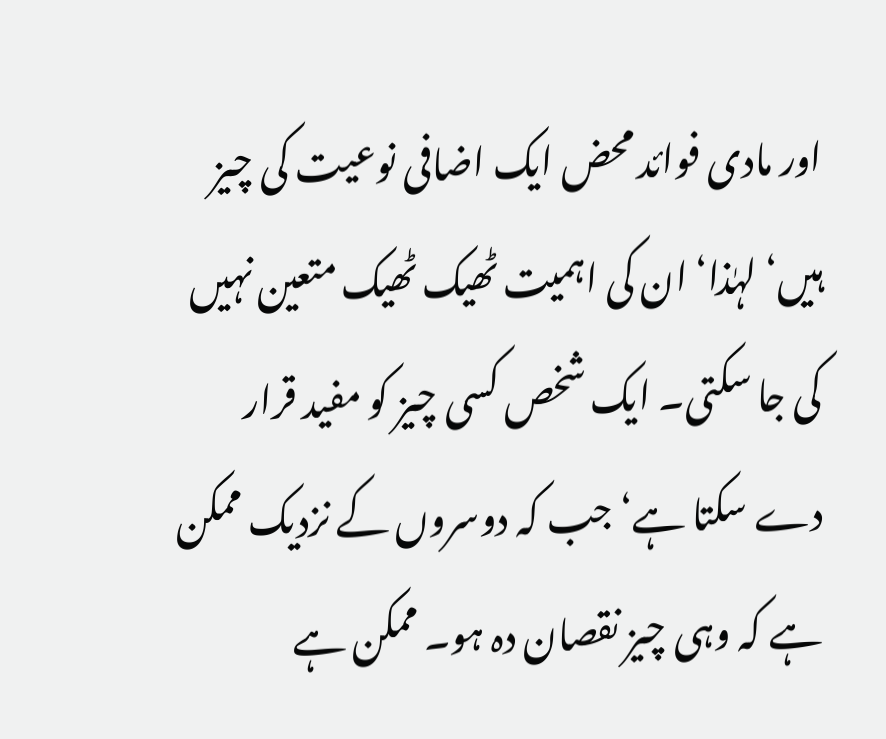اور مادی فوائد محض ایک اضافی نوعیت کی چیز ہیں‘ لہٰذا‘ ان کی اہمیت ٹھیک ٹھیک متعین نہیں کی جا سکتی۔ ایک شخص کسی چیز کو مفید قرار دے سکتا ہے‘ جب کہ دوسروں کے نزدیک ممکن ہے کہ وہی چیز نقصان دہ ہو۔ ممکن ہے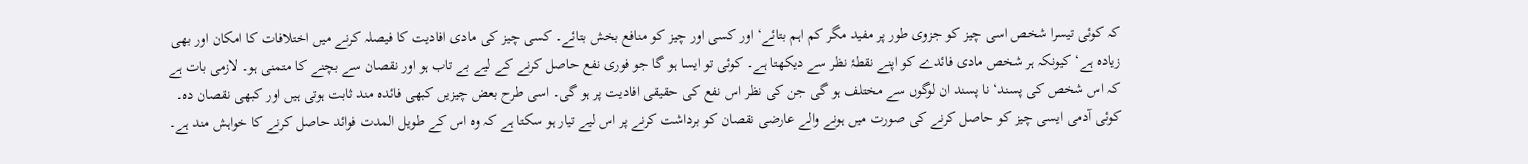کہ کوئی تیسرا شخص اسی چیز کو جزوی طور پر مفید مگر کم اہم بتائے‘ اور کسی اور چیز کو منافع بخش بتائے۔ کسی چیز کی مادی افادیت کا فیصلہ کرنے میں اختلافات کا امکان اور بھی زیادہ ہے‘ کیونکہ ہر شخص مادی فائدے کو اپنے نقطۂ نظر سے دیکھتا ہے۔ کوئی تو ایسا ہو گا جو فوری نفع حاصل کرنے کے لیے بے تاب ہو اور نقصان سے بچنے کا متمنی ہو۔ لازمی بات ہے کہ اس شخص کی پسند‘ نا پسند ان لوگوں سے مختلف ہو گی جن کی نظر اس نفع کی حقیقی افادیت پر ہو گی۔ اسی طرح بعض چیزیں کبھی فائدہ مند ثابت ہوتی ہیں اور کبھی نقصان دہ۔ کوئی آدمی ایسی چیز کو حاصل کرنے کی صورت میں ہونے والے عارضی نقصان کو برداشت کرنے پر اس لیے تیار ہو سکتا ہے کہ وہ اس کے طویل المدت فوائد حاصل کرنے کا خواہش مند ہے۔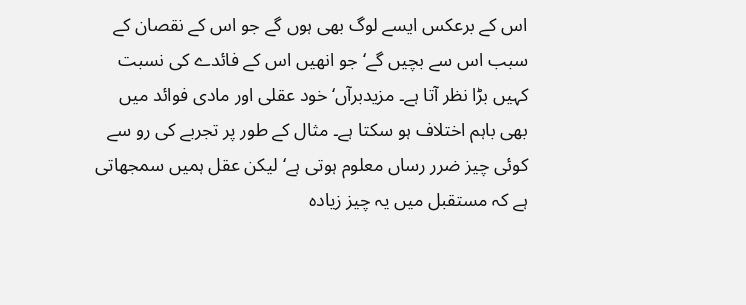اس کے برعکس ایسے لوگ بھی ہوں گے جو اس کے نقصان کے سبب اس سے بچیں گے‘ جو انھیں اس کے فائدے کی نسبت کہیں بڑا نظر آتا ہے۔ مزیدبرآں‘ خود عقلی اور مادی فوائد میں بھی باہم اختلاف ہو سکتا ہے۔ مثال کے طور پر تجربے کی رو سے کوئی چیز ضرر رساں معلوم ہوتی ہے‘ لیکن عقل ہمیں سمجھاتی ہے کہ مستقبل میں یہ چیز زیادہ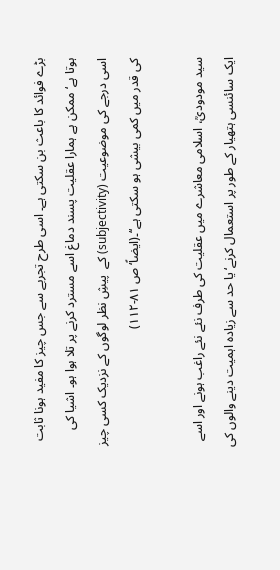بڑے فوائد کا باعث بن سکتی ہے۔ اسی طرح تجربے سے جس چیز کا مفید ہونا ثابت ہوتا ہے‘ ممکن ہے ہمارا عقلیت پسند دماغ اسے مسترد کرنے پر تلا ہوا ہو۔ اشیا کی اسی درجے کی موضوعیت (subjectivity) کے  پیشِ نظر لوگوں کے نزدیک کسی چیز کی قدر میں کمی بیشی ہو سکتی ہے‘‘۔(ایضاً‘ ص ۸۱-۱۱۲)

سید مودودیؒ، اسلامی معاشرے میں عقلیت کی طرف نئے نئے راغب ہونے اور اسے ایک سائنسی ہتھیار کے طور پر استعمال کرنے‘ یا حد سے زیادہ اہمیت دینے والوں کی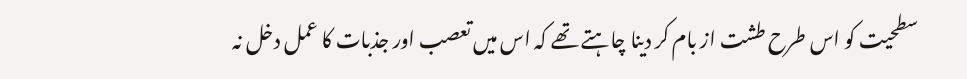سطحیت کو اس طرح طشت از بام کر دینا چاہتے تھے کہ اس میں تعصب اور جذبات کا عمل دخل نہ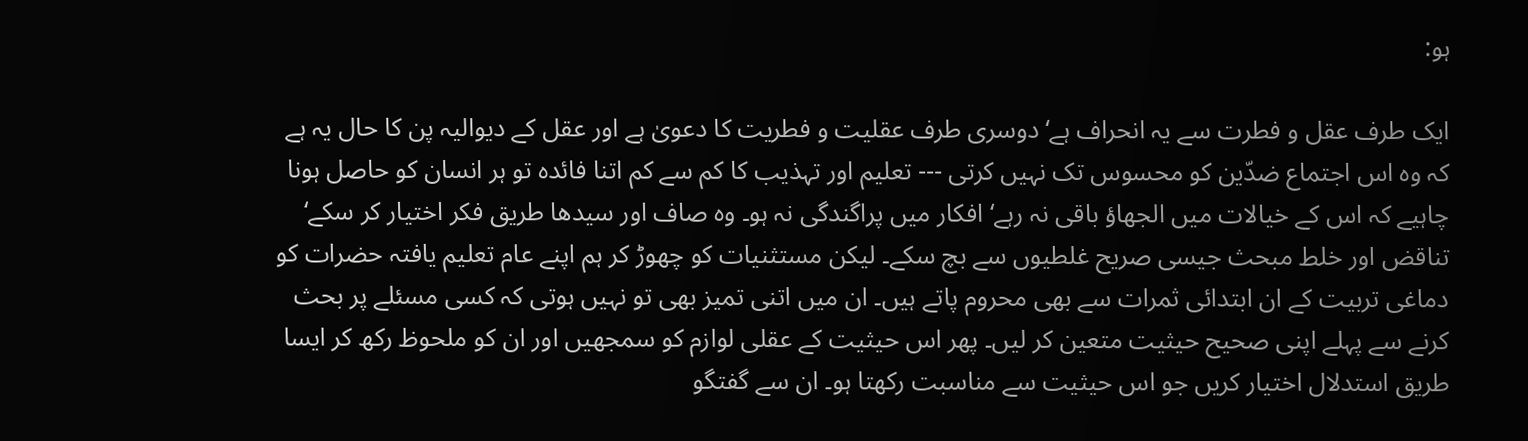ہو:

ایک طرف عقل و فطرت سے یہ انحراف ہے‘ دوسری طرف عقلیت و فطریت کا دعویٰ ہے اور عقل کے دیوالیہ پن کا حال یہ ہے کہ وہ اس اجتماع ضدّین کو محسوس تک نہیں کرتی --- تعلیم اور تہذیب کا کم سے کم اتنا فائدہ تو ہر انسان کو حاصل ہونا چاہیے کہ اس کے خیالات میں الجھاؤ باقی نہ رہے‘ افکار میں پراگندگی نہ ہو۔ وہ صاف اور سیدھا طریق فکر اختیار کر سکے‘ تناقض اور خلط مبحث جیسی صریح غلطیوں سے بچ سکے۔ لیکن مستثنیات کو چھوڑ کر ہم اپنے عام تعلیم یافتہ حضرات کو دماغی تربیت کے ان ابتدائی ثمرات سے بھی محروم پاتے ہیں۔ ان میں اتنی تمیز بھی تو نہیں ہوتی کہ کسی مسئلے پر بحث کرنے سے پہلے اپنی صحیح حیثیت متعین کر لیں۔ پھر اس حیثیت کے عقلی لوازم کو سمجھیں اور ان کو ملحوظ رکھ کر ایسا طریق استدلال اختیار کریں جو اس حیثیت سے مناسبت رکھتا ہو۔ ان سے گفتگو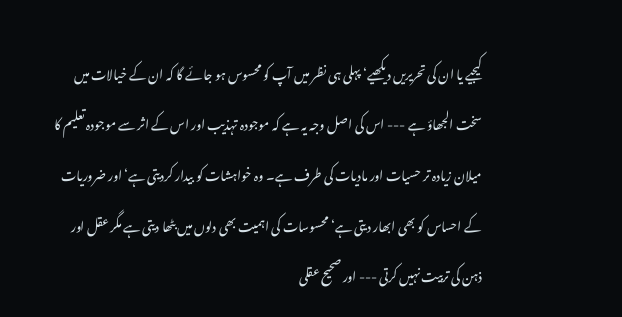کیجیے یا ان کی تحریریں دیکھیے‘ پہلی ہی نظر میں آپ کو محسوس ہو جائے گا کہ ان کے خیالات میں سخت الجھاؤ ہے --- اس کی اصل وجہ یہ ہے کہ موجودہ تہذیب اور اس کے اثر سے موجودہ تعلیم کا میلان زیادہ تر حسیات اور مادیات کی طرف ہے۔ وہ خواہشات کو بیدار کردیتی ہے‘ اور ضروریات کے احساس کو بھی ابھار دیتی ہے‘ محسوسات کی اہمیت بھی دلوں میں بٹھا دیتی ہے مگر عقل اور ذہن کی تربیت نہیں کرتی --- اور صحیح عقلی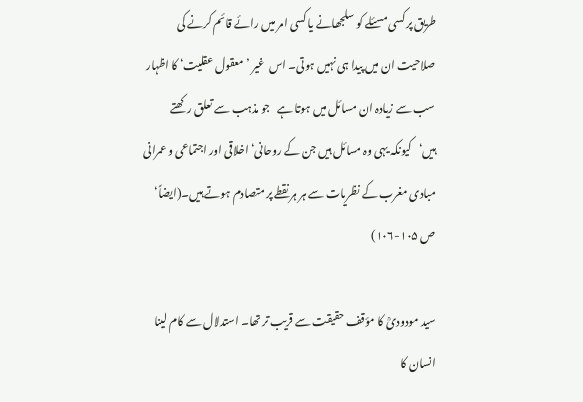طریق پر کسی مسئلے کو سلجھانے یا کسی امر میں رائے قائم کرنے کی صلاحیت ان میں پیدا ہی نہیں ہوتی۔ اس  غیر ’معقول عقلیت‘ کا اظہار سب سے زیادہ ان مسائل میں ہوتا ہے   جو مذہب سے تعلق رکھتے ہیں‘کیونکہ یہی وہ مسائل ہیں جن کے روحانی‘ اخلاقی اور اجتماعی و عمرانی مبادی مغرب کے نظریات سے ہر ہر نقطے پر متصادم ہوتے ہیں۔(ایضاً‘ ص ۱۰۵-۱۰۶)

سید مودودیؒ کا مؤقف حقیقت سے قریب تر تھا۔ استدلال سے کام لینا انسان کا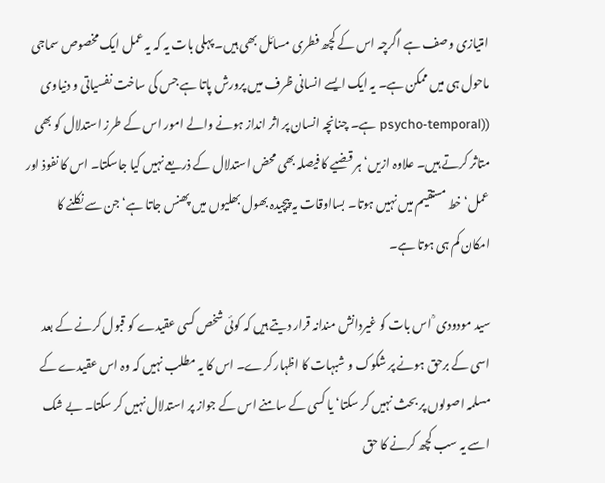امتیازی وصف ہے اگرچہ اس کے کچھ فطری مسائل بھی ہیں۔ پہلی بات یہ کہ یہ عمل ایک مخصوص سماجی ماحول ہی میں ممکن ہے۔ یہ ایک ایسے انسانی ظرف میں پرورش پاتا ہے جس کی ساخت نفسیاتی و دنیاوی ((psycho-temporal ہے۔ چنانچہ انسان پر اثر انداز ہونے والے امور اس کے طرز استدلال کو بھی متاثر کرتے ہیں۔ علاوہ ازیں‘ ہر قضیے کا فیصلہ بھی محض استدلال کے ذریعے نہیں کیا جاسکتا۔ اس کا نفوذ اور عمل‘ خط مستقیم میں نہیں ہوتا۔ بسااوقات یہ پیچیدہ بھول بھلیوں میں پھنس جاتا ہے‘ جن سے نکلنے کا امکان کم ہی ہوتا ہے۔

سید مودودی ؒ اس بات کو غیردانش مندانہ قرار دیتے ہیں کہ کوئی شخص کسی عقیدے کو قبول کرنے کے بعد اسی کے برحق ہونے پر شکوک و شبہات کا اظہار کرے۔ اس کا یہ مطلب نہیں کہ وہ اس عقیدے کے مسلمہ اصولوں پر بحث نہیں کر سکتا‘ یا کسی کے سامنے اس کے جواز پر استدلال نہیں کر سکتا۔ بے شک اسے یہ سب کچھ کرنے کا حق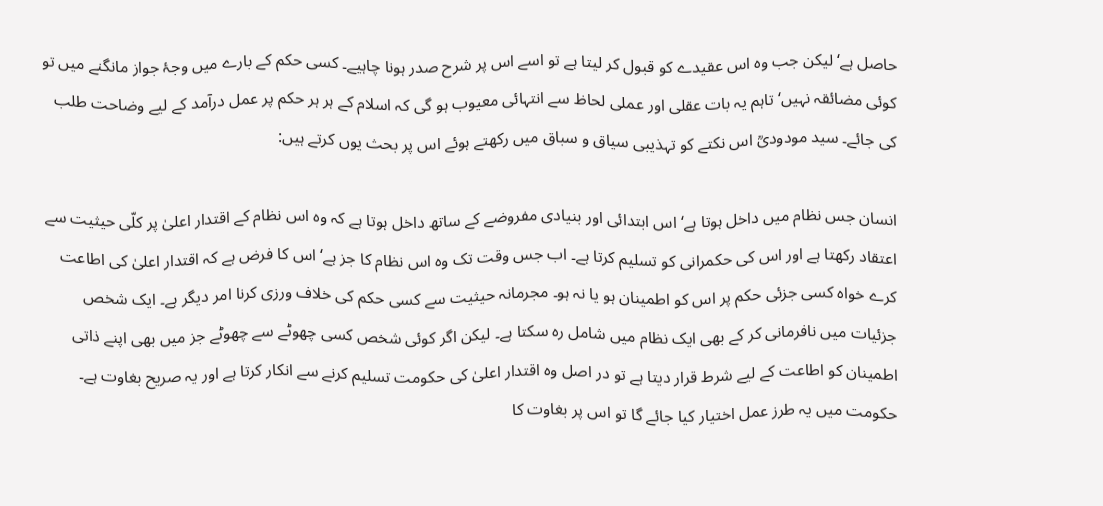حاصل ہے‘ لیکن جب وہ اس عقیدے کو قبول کر لیتا ہے تو اسے اس پر شرح صدر ہونا چاہیے۔ کسی حکم کے بارے میں وجۂ جواز مانگنے میں تو کوئی مضائقہ نہیں‘ تاہم یہ بات عقلی اور عملی لحاظ سے انتہائی معیوب ہو گی کہ اسلام کے ہر ہر حکم پر عمل درآمد کے لیے وضاحت طلب کی جائے۔ سید مودودیؒ اس نکتے کو تہذیبی سیاق و سباق میں رکھتے ہوئے اس پر بحث یوں کرتے ہیں:

انسان جس نظام میں داخل ہوتا ہے‘ اس ابتدائی اور بنیادی مفروضے کے ساتھ داخل ہوتا ہے کہ وہ اس نظام کے اقتدار اعلیٰ پر کلّی حیثیت سے اعتقاد رکھتا ہے اور اس کی حکمرانی کو تسلیم کرتا ہے۔ اب جس وقت تک وہ اس نظام کا جز ہے‘ اس کا فرض ہے کہ اقتدار اعلیٰ کی اطاعت کرے خواہ کسی جزئی حکم پر اس کو اطمینان ہو یا نہ ہو۔ مجرمانہ حیثیت سے کسی حکم کی خلاف ورزی کرنا امر دیگر ہے۔ ایک شخص جزئیات میں نافرمانی کر کے بھی ایک نظام میں شامل رہ سکتا ہے۔ لیکن اگر کوئی شخص کسی چھوٹے سے چھوٹے جز میں بھی اپنے ذاتی اطمینان کو اطاعت کے لیے شرط قرار دیتا ہے تو در اصل وہ اقتدار اعلیٰ کی حکومت تسلیم کرنے سے انکار کرتا ہے اور یہ صریح بغاوت ہے۔ حکومت میں یہ طرز عمل اختیار کیا جائے گا تو اس پر بغاوت کا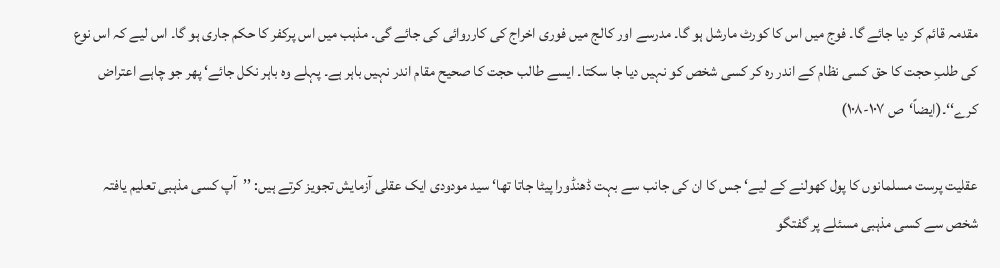مقدمہ قائم کر دیا جائے گا۔ فوج میں اس کا کورٹ مارشل ہو گا۔ مدرسے اور کالج میں فوری اخراج کی کارروائی کی جائے گی۔ مذہب میں اس پرکفر کا حکم جاری ہو گا۔ اس لیے کہ اس نوع کی طلبِ حجت کا حق کسی نظام کے اندر رہ کر کسی شخص کو نہیں دیا جا سکتا۔ ایسے طالب حجت کا صحیح مقام اندر نہیں باہر ہے۔ پہلے وہ باہر نکل جائے‘ پھر جو چاہے اعتراض کرے‘‘۔(ایضاً‘ص ۱۰۷-۱۰۸)

عقلیت پرست مسلمانوں کا پول کھولنے کے لیے‘ جس کا ان کی جانب سے بہت ڈھنڈورا پیٹا جاتا تھا‘ سید مودودی ایک عقلی آزمایش تجویز کرتے ہیں: ’’آپ کسی مذہبی تعلیم یافتہ شخص سے کسی مذہبی مسئلے پر گفتگو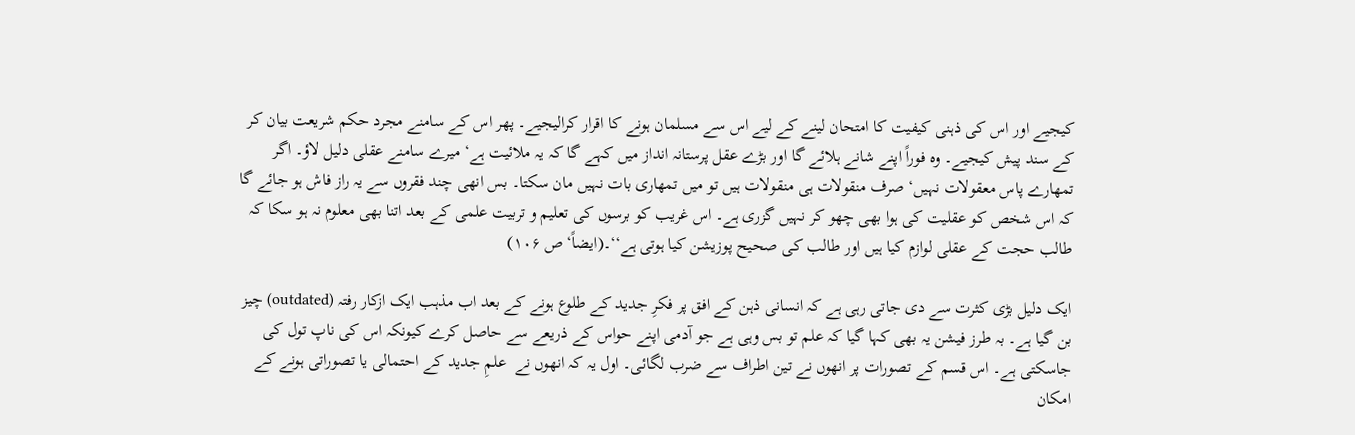کیجیے اور اس کی ذہنی کیفیت کا امتحان لینے کے لیے اس سے مسلمان ہونے کا اقرار کرالیجیے۔ پھر اس کے سامنے مجرد حکم شریعت بیان کر کے سند پیش کیجیے۔ وہ فوراً اپنے شانے ہلائے گا اور بڑے عقل پرستانہ انداز میں کہے گا کہ یہ ملائیت ہے‘ میرے سامنے عقلی دلیل لاؤ۔ اگر تمھارے پاس معقولات نہیں‘ صرف منقولات ہی منقولات ہیں تو میں تمھاری بات نہیں مان سکتا۔ بس انھی چند فقروں سے یہ راز فاش ہو جائے گا کہ اس شخص کو عقلیت کی ہوا بھی چھو کر نہیں گزری ہے۔ اس غریب کو برسوں کی تعلیم و تربیت علمی کے بعد اتنا بھی معلوم نہ ہو سکا کہ طالب حجت کے عقلی لوازم کیا ہیں اور طالب کی صحیح پوزیشن کیا ہوتی ہے‘‘۔(ایضاً‘ ص ۱۰۶)

ایک دلیل بڑی کثرت سے دی جاتی رہی ہے کہ انسانی ذہن کے افق پر فکرِ جدید کے طلوع ہونے کے بعد اب مذہب ایک ازکار رفتہ (outdated) چیز بن گیا ہے۔ بہ طرز فیشن یہ بھی کہا گیا کہ علم تو بس وہی ہے جو آدمی اپنے حواس کے ذریعے سے حاصل کرے کیونکہ اس کی ناپ تول کی جاسکتی ہے۔ اس قسم کے تصورات پر انھوں نے تین اطراف سے ضرب لگائی۔ اول یہ کہ انھوں نے  علمِ جدید کے احتمالی یا تصوراتی ہونے کے امکان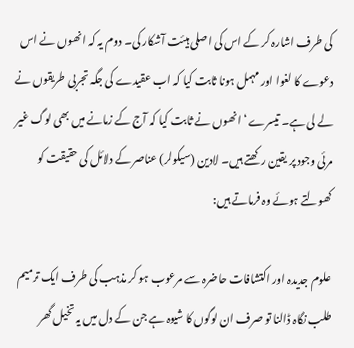کی طرف اشارہ کر کے اس کی اصلی ہیئت آشکار کی۔ دوم یہ کہ انھوں نے اس دعوے کا لغوا اور مہمل ہونا ثابت کیا کہ اب عقیدے کی جگہ تجربی طریقوں نے لے لی ہے۔ تیسرے ‘انھوں نے ثابت کیا کہ آج کے زمانے میں بھی لوگ غیر مرئی وجود پر یقین رکھتے ہیں۔ لادین (سیکولر) عناصر کے دلائل کی حقیقت کو کھولتے ہوئے وہ فرماتے ہیں:

علوم جدیدہ اور اکتشافات حاضرہ سے مرعوب ہو کر مذہب کی طرف ایک ترمیم طلب نگاہ ڈالنا تو صرف ان لوگوں کا شیوہ ہے جن کے دل میں یہ تخیل گھر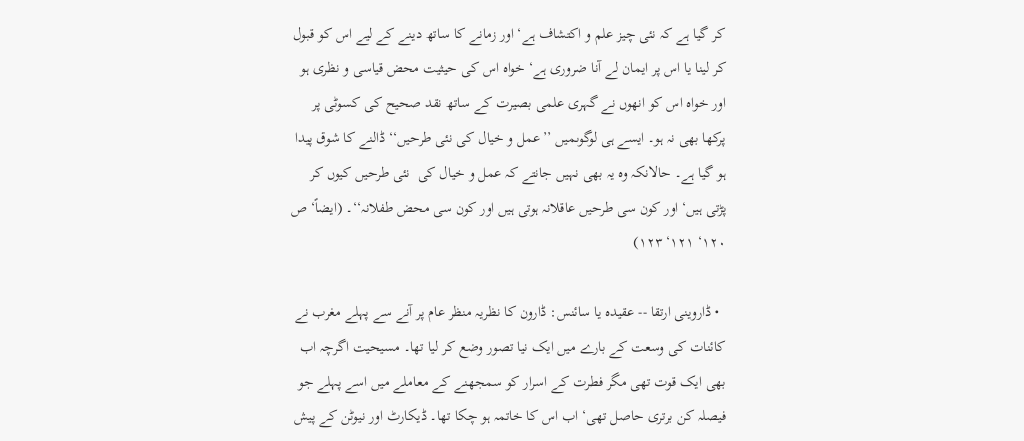کر گیا ہے کہ نئی چیز علم و اکتشاف ہے‘ اور زمانے کا ساتھ دینے کے لیے اس کو قبول کر لینا یا اس پر ایمان لے آنا ضروری ہے‘ خواہ اس کی حیثیت محض قیاسی و نظری ہو اور خواہ اس کو انھوں نے گہری علمی بصیرت کے ساتھ نقد صحیح کی کسوٹی پر پرکھا بھی نہ ہو۔ ایسے ہی لوگوںمیں ’’عمل و خیال کی نئی طرحیں‘‘ ڈالنے کا شوق پیدا ہو گیا ہے۔ حالانکہ وہ یہ بھی نہیں جانتے کہ عمل و خیال کی  نئی طرحیں کیوں کر پڑتی ہیں‘ اور کون سی طرحیں عاقلانہ ہوتی ہیں اور کون سی محض طفلانہ‘‘۔ (ایضاً‘ ص ۱۲۰‘ ۱۲۱‘ ۱۲۳)

  • ڈاروینی ارتقا -- عقیدہ یا سائنس: ڈارون کا نظریہ منظر عام پر آنے سے پہلے مغرب نے کائنات کی وسعت کے بارے میں ایک نیا تصور وضع کر لیا تھا۔ مسیحیت اگرچہ اب بھی ایک قوت تھی مگر فطرت کے اسرار کو سمجھنے کے معاملے میں اسے پہلے جو فیصلہ کن برتری حاصل تھی‘ اب اس کا خاتمہ ہو چکا تھا۔ ڈیکارٹ اور نیوٹن کے پیش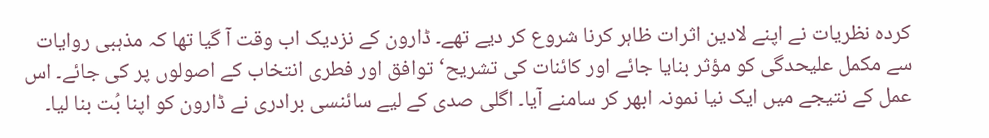کردہ نظریات نے اپنے لادین اثرات ظاہر کرنا شروع کر دیے تھے۔ ڈارون کے نزدیک اب وقت آ گیا تھا کہ مذہبی روایات سے مکمل علیحدگی کو مؤثر بنایا جائے اور کائنات کی تشریح‘ توافق اور فطری انتخاب کے اصولوں پر کی جائے۔ اس عمل کے نتیجے میں ایک نیا نمونہ ابھر کر سامنے آیا۔ اگلی صدی کے لیے سائنسی برادری نے ڈارون کو اپنا بُت بنا لیا۔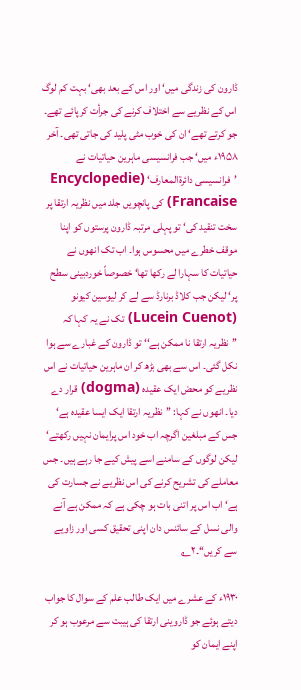ڈارون کی زندگی میں‘ اور اس کے بعد بھی‘ بہت کم لوگ اس کے نظریے سے اختلاف کرنے کی جرأت کرپائے تھے۔ جو کرتے تھے‘ ان کی خوب مٹی پلید کی جاتی تھی۔ آخر ۱۹۵۸ء میں‘ جب فرانسیسی ماہرین حیاتیات نے ’فرانسیسی دائرۃالمعارف‘ (Encyclopedie Francaise) کی پانچویں جلد میں نظریہ ارتقا پر سخت تنقید کی‘ تو پہلی مرتبہ ڈارون پرستوں کو اپنا موقف خطرے میں محسوس ہوا۔ اب تک انھوں نے حیاتیات کا سہارا لے رکھا تھا‘ خصوصاً خوردبینی سطح پر‘ لیکن جب کلاڈ برنارڈ سے لے کر لیوسین کیونو (Lucein Cuenot) تک نے یہ کہا کہ ’’نظریہ ارتقا نا ممکن ہے‘‘ تو ڈارون کے غبارے سے ہوا نکل گئی۔ اس سے بھی بڑھ کر ان ماہرین حیاتیات نے اس نظریے کو محض ایک عقیدہ (dogma) قرار دے دیا۔ انھوں نے کہا: ’’نظریہ ارتقا ایک ایسا عقیدہ ہے‘ جس کے مبلغین اگرچہ اب خود اس پرایمان نہیں رکھتے‘ لیکن لوگوں کے سامنے اسے پیش کیے جا رہے ہیں۔ جس معاملے کی تشریح کرنے کی اس نظریے نے جسارت کی ہے‘ اب اس پر اتنی بات ہو چکی ہے کہ ممکن ہے آنے والی نسل کے سائنس دان اپنی تحقیق کسی اور زاویے سے کریں‘‘۔۲؎

۱۹۳۰ء کے عشرے میں ایک طالب علم کے سوال کا جواب دیتے ہوئے جو ڈاروینی ارتقا کی ہیبت سے مرعوب ہو کر اپنے ایمان کو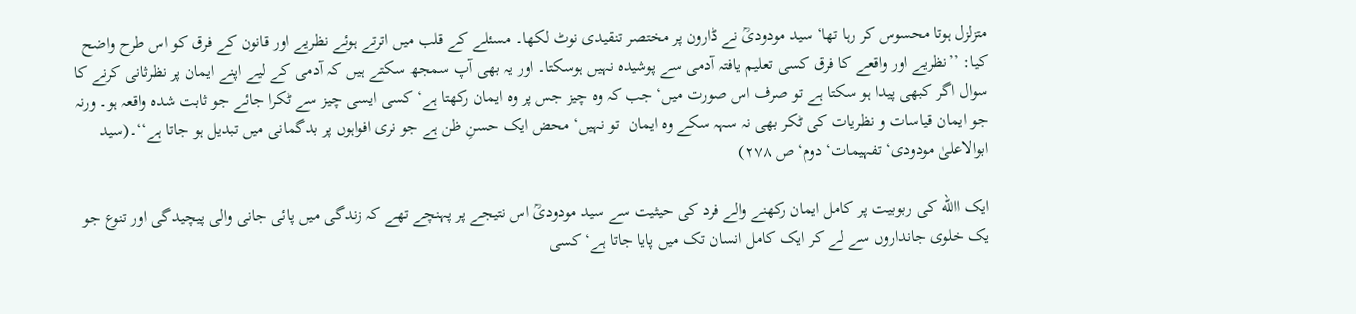متزلزل ہوتا محسوس کر رہا تھا‘ سید مودودیؒ نے ڈارون پر مختصر تنقیدی نوٹ لکھا۔ مسئلے کے قلب میں اترتے ہوئے نظریے اور قانون کے فرق کو اس طرح واضح کیا: ’’نظریے اور واقعے کا فرق کسی تعلیم یافتہ آدمی سے پوشیدہ نہیں ہوسکتا۔ اور یہ بھی آپ سمجھ سکتے ہیں کہ آدمی کے لیے اپنے ایمان پر نظرثانی کرنے کا سوال اگر کبھی پیدا ہو سکتا ہے تو صرف اس صورت میں‘ جب کہ وہ چیز جس پر وہ ایمان رکھتا ہے‘ کسی ایسی چیز سے ٹکرا جائے جو ثابت شدہ واقعہ ہو۔ ورنہ جو ایمان قیاسات و نظریات کی ٹکر بھی نہ سہہ سکے وہ ایمان  تو نہیں‘ محض ایک حسنِ ظن ہے جو نری افواہوں پر بدگمانی میں تبدیل ہو جاتا ہے‘‘۔(سید ابوالاعلیٰ مودودی‘تفہیمات‘ دوم‘ ص ۲۷۸)

ایک االله کی ربوبیت پر کامل ایمان رکھنے والے فرد کی حیثیت سے سید مودودیؒ اس نتیجے پر پہنچے تھے کہ زندگی میں پائی جانی والی پیچیدگی اور تنوع جو یک خلوی جانداروں سے لے کر ایک کامل انسان تک میں پایا جاتا ہے‘ کسی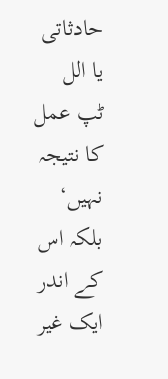حادثاتی یا الل ٹپ عمل کا نتیجہ نہیں‘ بلکہ اس کے اندر ایک غیر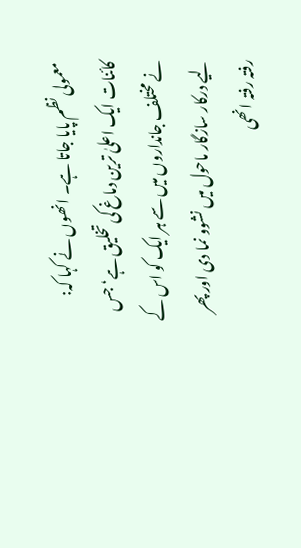معمولی نظم پایا جاتا ہے۔ انھوں نے کہا کہ: کائنات ایک اعلیٰ ترین دماغ کی تخلیق ہے‘ جس نے مختلف جانداروں میں سے ہر ایک کو اس کے لیے درکار سازگار ماحول میں نشوو نما دی اور پھر رفتہ رفتہ انھی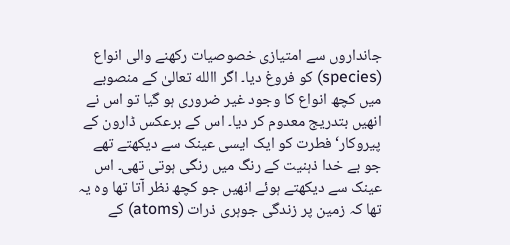جانداروں سے امتیازی خصوصیات رکھنے والی انواع (species) کو فروغ دیا۔ اگر االله تعالیٰ کے منصوبے میں کچھ انواع کا وجود غیر ضروری ہو گیا تو اس نے انھیں بتدریج معدوم کر دیا۔ اس کے برعکس ڈارون کے پیروکار‘ فطرت کو ایک ایسی عینک سے دیکھتے تھے جو بے خدا ذہنیت کے رنگ میں رنگی ہوتی تھی۔ اس عینک سے دیکھتے ہوئے انھیں جو کچھ نظر آتا تھا وہ یہ تھا کہ زمین پر زندگی جوہری ذرات (atoms) کے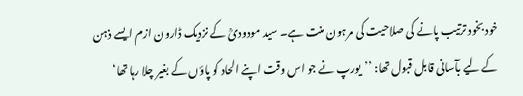خود بخود ترتیب پانے کی صلاحیت کی مرہون منت ہے۔ سید مودودیؒ کے نزدیک ڈارون ازم ایسے ذہن کے لیے بآسانی قابل قبول تھا: ’’یورپ نے جو اس وقت اپنے الحاد کو پاؤں کے بغیر چلا رہا تھا‘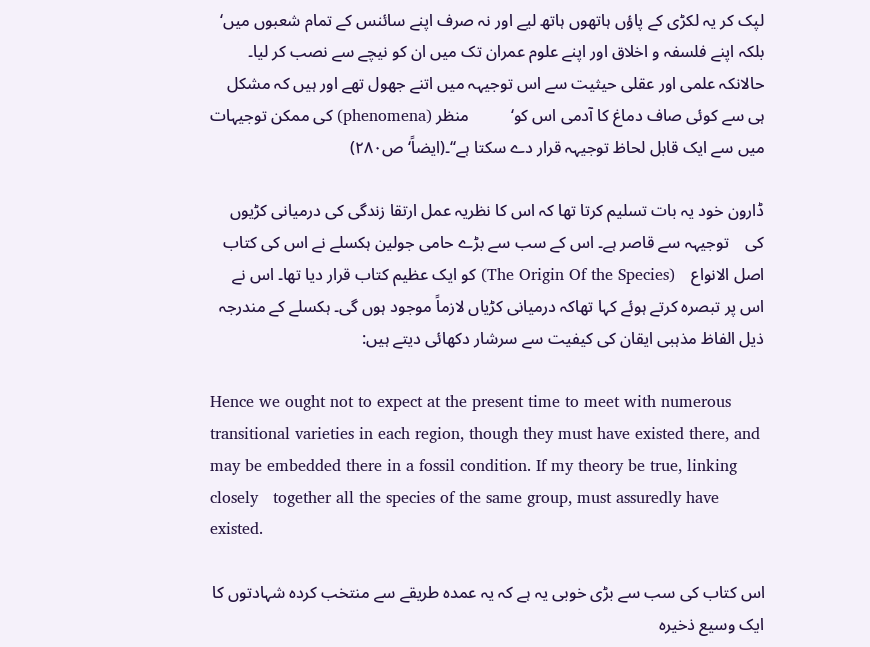لپک کر یہ لکڑی کے پاؤں ہاتھوں ہاتھ لیے اور نہ صرف اپنے سائنس کے تمام شعبوں میں‘ بلکہ اپنے فلسفہ و اخلاق اور اپنے علوم عمران تک میں ان کو نیچے سے نصب کر لیا۔ حالانکہ علمی اور عقلی حیثیت سے اس توجیہہ میں اتنے جھول تھے اور ہیں کہ مشکل ہی سے کوئی صاف دماغ کا آدمی اس کو‘          منظر (phenomena) کی ممکن توجیہات میں سے ایک قابل لحاظ توجیہہ قرار دے سکتا ہے‘‘۔(ایضاً‘ ص۲۸۰)

ڈارون خود یہ بات تسلیم کرتا تھا کہ اس کا نظریہ عمل ارتقا زندگی کی درمیانی کڑیوں کی    توجیہہ سے قاصر ہے۔ اس کے سب سے بڑے حامی جولین ہکسلے نے اس کی کتاب اصل الانواع    (The Origin Of the Species) کو ایک عظیم کتاب قرار دیا تھا۔ اس نے اس پر تبصرہ کرتے ہوئے کہا تھاکہ درمیانی کڑیاں لازماً موجود ہوں گی۔ ہکسلے کے مندرجہ ذیل الفاظ مذہبی ایقان کی کیفیت سے سرشار دکھائی دیتے ہیں:

Hence we ought not to expect at the present time to meet with numerous transitional varieties in each region, though they must have existed there, and may be embedded there in a fossil condition. If my theory be true, linking closely   together all the species of the same group, must assuredly have existed.

اس کتاب کی سب سے بڑی خوبی یہ ہے کہ یہ عمدہ طریقے سے منتخب کردہ شہادتوں کا ایک وسیع ذخیرہ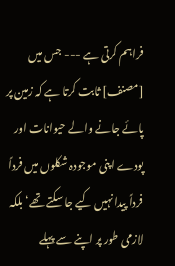فراہم کرتی ہے --- جس میں [مصنف] ثابت کرتا ہے کہ زمین پر پائے جانے والے حیوانات اور پودے اپنی موجودہ شکلوں میں فرداً فرداً پیدا نہیں کیے جا سکتے تھے‘ بلکہ لازمی طور پر اپنے سے پہلے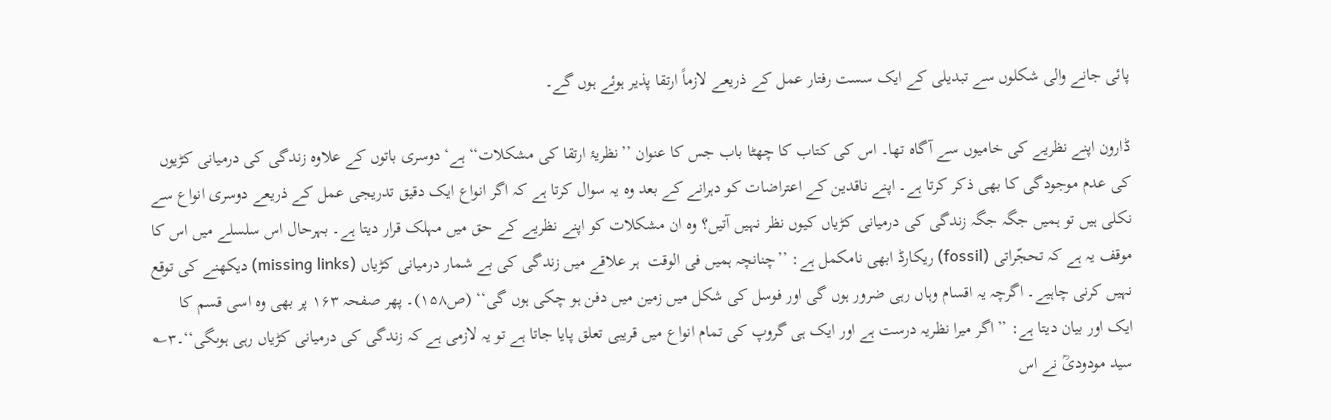پائی جانے والی شکلوں سے تبدیلی کے ایک سست رفتار عمل کے ذریعے لازماً ارتقا پذیر ہوئے ہوں گے۔

ڈارون اپنے نظریے کی خامیوں سے آگاہ تھا۔ اس کی کتاب کا چھٹا باب جس کا عنوان ’’نظریۂ ارتقا کی مشکلات‘‘ ہے‘ دوسری باتوں کے علاوہ زندگی کی درمیانی کڑیوں کی عدم موجودگی کا بھی ذکر کرتا ہے۔ اپنے ناقدین کے اعتراضات کو دہرانے کے بعد وہ یہ سوال کرتا ہے کہ اگر انواع ایک دقیق تدریجی عمل کے ذریعے دوسری انواع سے نکلی ہیں تو ہمیں جگہ جگہ زندگی کی درمیانی کڑیاں کیوں نظر نہیں آتیں؟ وہ ان مشکلات کو اپنے نظریے کے حق میں مہلک قرار دیتا ہے۔ بہرحال اس سلسلے میں اس کا موقف یہ ہے کہ تحجّراتی (fossil) ریکارڈ ابھی نامکمل ہے: ’’چنانچہ ہمیں فی الوقت  ہر علاقے میں زندگی کی بے شمار درمیانی کڑیاں (missing links) دیکھنے کی توقع نہیں کرنی چاہیے۔ اگرچہ یہ اقسام وہاں رہی ضرور ہوں گی اور فوسل کی شکل میں زمین میں دفن ہو چکی ہوں گی‘‘ (ص۱۵۸)۔ پھر صفحہ ۱۶۳ پر بھی وہ اسی قسم کا ایک اور بیان دیتا ہے: ’’اگر میرا نظریہ درست ہے اور ایک ہی گروپ کی تمام انواع میں قریبی تعلق پایا جاتا ہے تو یہ لازمی ہے کہ زندگی کی درمیانی کڑیاں رہی ہوںگی‘‘۔۳؎ سید مودودیؒ نے اس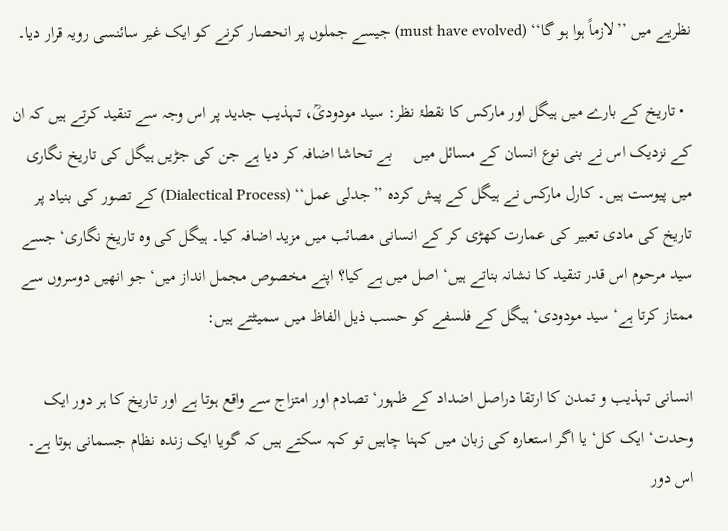نظریے میں ’’لازماً ہوا ہو گا‘‘ (must have evolved) جیسے جملوں پر انحصار کرنے کو ایک غیر سائنسی رویہ قرار دیا۔

  • تاریخ کے بارے میں ہیگل اور مارکس کا نقطۂ نظر: سید مودودیؒ، تہذیب جدید پر اس وجہ سے تنقید کرتے ہیں کہ ان کے نزدیک اس نے بنی نوع انسان کے مسائل میں     بے تحاشا اضافہ کر دیا ہے جن کی جڑیں ہیگل کی تاریخ نگاری میں پیوست ہیں۔ کارل مارکس نے ہیگل کے پیش کردہ ’’جدلی عمل‘‘ (Dialectical Process) کے تصور کی بنیاد پر تاریخ کی مادی تعبیر کی عمارت کھڑی کر کے انسانی مصائب میں مزید اضافہ کیا۔ ہیگل کی وہ تاریخ نگاری‘ جسے سید مرحوم اس قدر تنقید کا نشانہ بناتے ہیں‘ اصل میں ہے کیا؟ اپنے مخصوص مجمل انداز میں‘ جو انھیں دوسروں سے ممتاز کرتا ہے‘ سید مودودی‘ ہیگل کے فلسفے کو حسب ذیل الفاظ میں سمیٹتے ہیں:

انسانی تہذیب و تمدن کا ارتقا دراصل اضداد کے ظہور‘ تصادم اور امتزاج سے واقع ہوتا ہے اور تاریخ کا ہر دور ایک وحدت‘ ایک کل‘ یا اگر استعارہ کی زبان میں کہنا چاہیں تو کہہ سکتے ہیں کہ گویا ایک زندہ نظام جسمانی ہوتا ہے۔ اس دور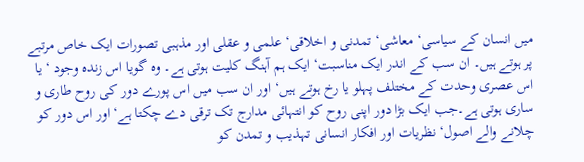میں انسان کے سیاسی‘ معاشی‘ تمدنی و اخلاقی‘ علمی و عقلی اور مذہبی تصورات ایک خاص مرتبے پر ہوتے ہیں۔ ان سب کے اندر ایک مناسبت‘ ایک ہم آہنگ کلیت ہوتی ہے۔ وہ گویا اس زندہ وجود ‘ یا اس عصری وحدت کے مختلف پہلو یا رخ ہوتے ہیں‘ اور ان سب میں اس پورے دور کی روح طاری و ساری ہوتی ہے۔جب ایک بڑا دور اپنی روح کو انتہائی مدارج تک ترقی دے چکتا ہے‘ اور اس دور کو چلانے والے اصول‘ نظریات اور افکار انسانی تہذیب و تمدن کو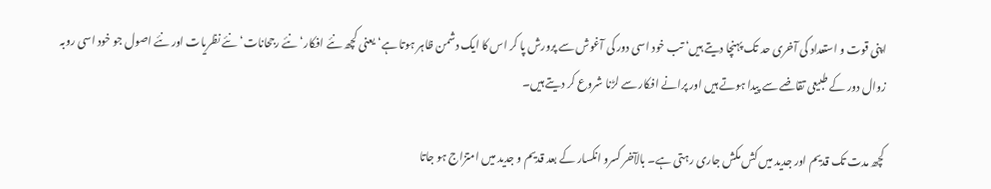اپنی قوت و استعداد کی آخری حد تک پہنچا دیتے ہیں‘ تب خود اسی دور کی آغوش سے پرورش پا کر اس کا ایک دشمن ظاہر ہوتا ہے‘ یعنی کچھ نئے افکار‘ نئے رجحانات‘ نئے نظریات اور نئے اصول جو خود اسی روبہ زوال دور کے طبیعی تقاضے سے پیدا ہوتے ہیں اور پرانے افکار سے لڑنا شروع کر دیتے ہیں۔

کچھ مدت تک قدیم اور جدید میں کش مکش جاری رہتی ہے۔ بالآخر کسرو انکسار کے بعد قدیم و جدید میں امتزاج ہو جاتا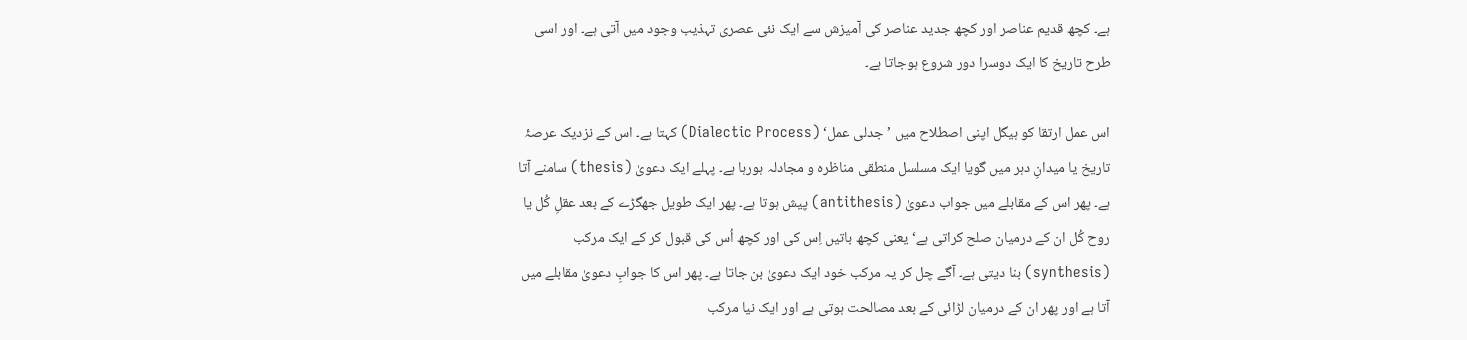ہے۔ کچھ قدیم عناصر اور کچھ جدید عناصر کی آمیزش سے ایک نئی عصری تہذیب وجود میں آتی ہے۔ اور اسی طرح تاریخ کا ایک دوسرا دور شروع ہوجاتا ہے۔

اس عمل ارتقا کو ہیگل اپنی اصطلاح میں ’جدلی عمل‘ (Dialectic Process) کہتا ہے۔ اس کے نزدیک عرصۂ تاریخ یا میدانِ دہر میں گویا ایک مسلسل منطقی مناظرہ و مجادلہ ہورہا ہے۔ پہلے ایک دعویٰ (thesis) سامنے آتا ہے۔ پھر اس کے مقابلے میں جواب دعویٰ (antithesis) پیش ہوتا ہے۔ پھر ایک طویل جھگڑے کے بعد عقلِ کُل یا روح کُل ان کے درمیان صلح کراتی ہے‘ یعنی کچھ باتیں اِس کی اور کچھ اُس کی قبول کر کے ایک مرکب (synthesis) بنا دیتی ہے۔ آگے چل کر یہ مرکب خود ایک دعویٰ بن جاتا ہے۔ پھر اس کا جوابِ دعویٰ مقابلے میں آتا ہے اور پھر ان کے درمیان لڑائی کے بعد مصالحت ہوتی ہے اور ایک نیا مرکب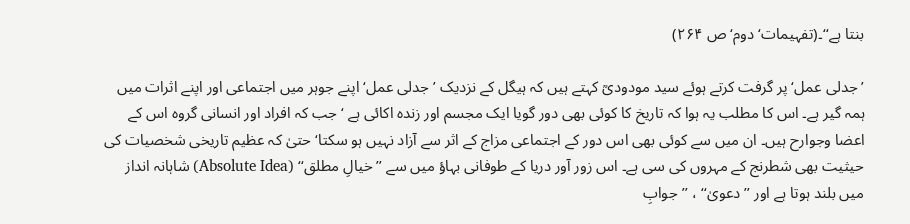بنتا ہے‘‘۔(تفہیمات‘ دوم‘ ص ۲۶۴)

’جدلی عمل‘ پر گرفت کرتے ہوئے سید مودودیؒ کہتے ہیں کہ ہیگل کے نزدیک ’جدلی عمل‘ اپنے جوہر میں اجتماعی اور اپنے اثرات میں ہمہ گیر ہے۔ اس کا مطلب یہ ہوا کہ تاریخ کا کوئی بھی دور گویا ایک مجسم اور زندہ اکائی ہے ‘ جب کہ افراد اور انسانی گروہ اس کے اعضا وجوارح ہیں۔ ان میں سے کوئی بھی اس دور کے اجتماعی مزاج کے اثر سے آزاد نہیں ہو سکتا‘ حتیٰ کہ عظیم تاریخی شخصیات کی حیثیت بھی شطرنج کے مہروں کی سی ہے۔ اس زور آور دریا کے طوفانی بہاؤ میں سے ’’خیالِ مطلق‘‘ (Absolute Idea) شاہانہ انداز میں بلند ہوتا ہے اور ’’دعویٰ‘‘ ، ’’جوابِ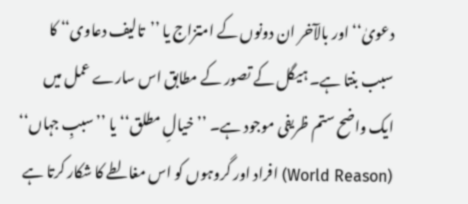دعویٰ‘‘ اور بالآخر ان دونوں کے امتزاج یا ’’تالیف دعاوی‘‘ کا سبب بنتا ہے۔ ہیگل کے تصور کے مطابق اس سارے عمل میں ایک واضح ستم ظریفی موجود ہے۔ ’’خیالِ مطلق‘‘ یا ’’سببِ جہاں‘‘ (World Reason) افراد اور گروہوں کو اس مغالطے کا شکار کرتا ہے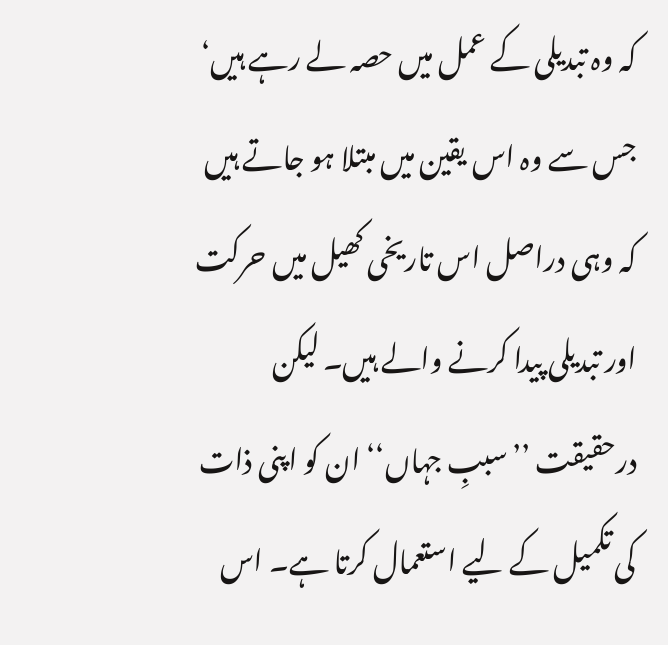کہ وہ تبدیلی کے عمل میں حصہ لے رہے ہیں‘ جس سے وہ اس یقین میں مبتلا ہو جاتے ہیں کہ وہی دراصل اس تاریخی کھیل میں حرکت اور تبدیلی پیدا کرنے والے ہیں۔ لیکن درحقیقت ’’سببِ جہاں‘‘ ان کو اپنی ذات کی تکمیل کے لیے استعمال کرتا ہے۔ اس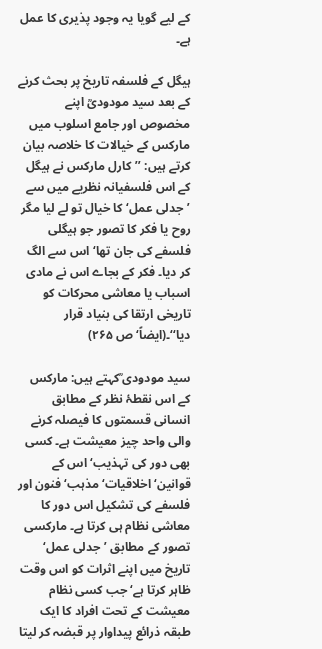کے لیے گویا یہ وجود پذیری کا عمل ہے۔

ہیگل کے فلسفہ تاریخ پر بحث کرنے کے بعد سید مودودیؒ اپنے مخصوص اور جامع اسلوب میں مارکس کے خیالات کا خلاصہ بیان کرتے ہیں: ’’کارل مارکس نے ہیگل کے اس فلسفیانہ نظریے میں سے ’جدلی عمل‘ کا خیال تو لے لیا مگر روح یا فکر کا تصور جو ہیگلی فلسفے کی جان تھا‘ اس سے الگ کر دیا۔ فکر کے بجاے اس نے مادی اسباب یا معاشی محرکات کو تاریخی ارتقا کی بنیاد قرار دیا‘‘۔(ایضاً‘ ص ۲۶۵)

سید مودودی ؒکہتے ہیں: مارکس کے اس نقطۂ نظر کے مطابق انسانی قسمتوں کا فیصلہ کرنے والی واحد چیز معیشت ہے۔ کسی بھی دور کی تہذیب‘ اس کے قوانین‘ اخلاقیات‘ مذہب‘ فنون اور فلسفے کی تشکیل اس دور کا معاشی نظام ہی کرتا ہے۔ مارکسی تصور کے مطابق ’جدلی عمل‘ تاریخ میں اپنے اثرات کو اس وقت ظاہر کرتا ہے‘ جب کسی نظام معیشت کے تحت افراد کا ایک طبقہ ذرائع پیداوار پر قبضہ کر لیتا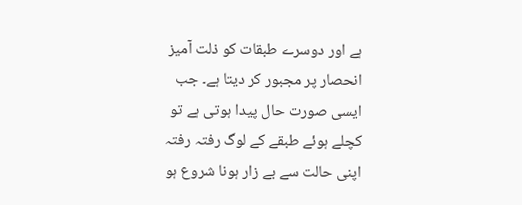ہے اور دوسرے طبقات کو ذلت آمیز انحصار پر مجبور کر دیتا ہے۔ جب ایسی صورت حال پیدا ہوتی ہے تو کچلے ہوئے طبقے کے لوگ رفتہ رفتہ اپنی حالت سے بے زار ہونا شروع ہو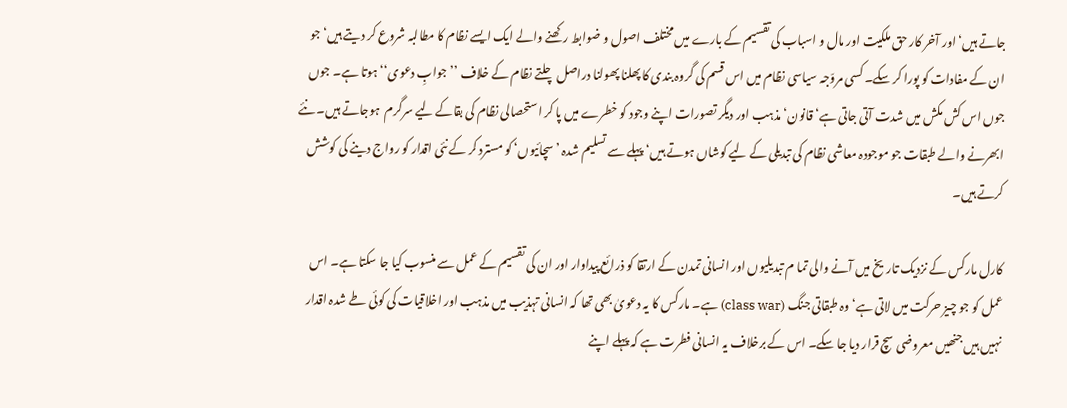جاتے ہیں‘ اور آخر کار حق ملکیت اور مال و اسباب کی تقسیم کے بارے میں مختلف اصول و ضوابط رکھنے والے ایک ایسے نظام کا مطالبہ شروع کر دیتے ہیں‘ جو ان کے مفادات کو پورا کر سکے۔ کسی مروّجہ سیاسی نظام میں اس قسم کی گروہ بندی کا پھلنا پھولنا دراصل چلتے نظام کے خلاف ’’جوابِ دعوی‘‘ ہوتا ہے۔ جوں جوں اس کش مکش میں شدت آتی جاتی ہے‘ قانون‘ مذہب اور دیگر تصورات اپنے وجود کو خطرے میں پا کر استحصالی نظام کی بقاکے لیے سرگرم  ہوجاتے ہیں۔ نئے ابھرنے والے طبقات جو موجودہ معاشی نظام کی تبدیلی کے لیے کوشاں ہوتے ہیں‘ پہلے سے تسلیم شدہ ’سچائیوں‘ کو مسترد کر کے نئی اقدار کو رواج دینے کی کوشش کرتے ہیں۔

کارل مارکس کے نزدیک تاریخ میں آنے والی تما م تبدیلیوں اور انسانی تمدن کے ارتقا کو ذرائع پیداوار اور ان کی تقسیم کے عمل سے منسوب کیا جا سکتا ہے۔ اس عمل کو جو چیز حرکت میں لاتی ہے‘ وہ طبقاتی جنگ (class war) ہے۔ مارکس کا یہ دعویٰ بھی تھا کہ انسانی تہذیب میں مذہب اور اخلاقیات کی کوئی طے شدہ اقدار نہیں ہیں جنھیں معروضی سچ قرار دیا جا سکے۔ اس کے برخلاف یہ انسانی فطرت ہے کہ پہلے اپنے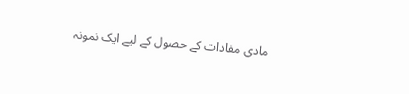مادی مفادات کے حصول کے لیے ایک نمونہ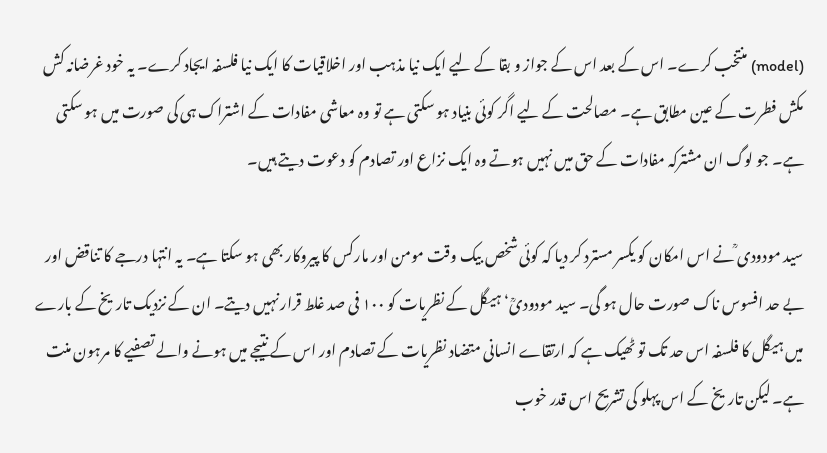(model) منتخب کرے۔ اس کے بعد اس کے جواز و بقا کے لیے ایک نیا مذہب اور اخلاقیات کا ایک نیا فلسفہ ایجاد کرے۔ یہ خود غرضانہ کش مکش فطرت کے عین مطابق ہے۔ مصالحت کے لیے اگر کوئی بنیاد ہو سکتی ہے تو وہ معاشی مفادات کے اشتراک ہی کی صورت میں ہو سکتی ہے۔ جو لوگ ان مشترکہ مفادات کے حق میں نہیں ہوتے وہ ایک نزاع اور تصادم کو دعوت دیتے ہیں۔

سید مودودی ؒنے اس امکان کو یکسر مسترد کر دیا کہ کوئی شخص بیک وقت مومن اور مارکس کا پیروکار بھی ہو سکتا ہے۔ یہ انتہا درجے کا تناقض اور بے حد افسوس ناک صورت حال ہو گی۔ سید مودودیؒ‘ ہیگل کے نظریات کو ۱۰۰ فی صد غلط قرار نہیں دیتے۔ ان کے نزدیک تاریخ کے بارے میں ہیگل کا فلسفہ اس حد تک تو ٹھیک ہے کہ ارتقاے انسانی متضاد نظریات کے تصادم اور اس کے نتیجے میں ہونے والے تصفیے کا مرہون منت ہے۔ لیکن تاریخ کے اس پہلو کی تشریح اس قدر خوب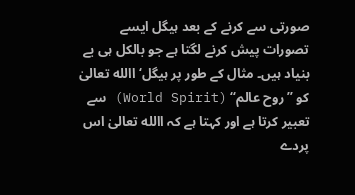صورتی سے کرنے کے بعد ہیگل ایسے تصورات پیش کرنے لگتا ہے جو بالکل ہی بے بنیاد ہیں۔ مثال کے طور پر ہیگل‘ االله تعالیٰ کو ’’روح عالم‘‘ (World Spirit) سے تعبیر کرتا ہے اور کہتا ہے کہ االله تعالیٰ اس پردے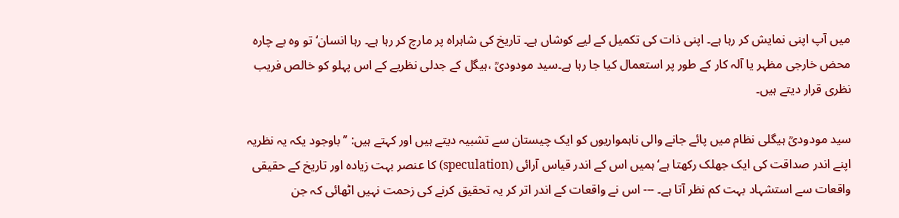میں آپ اپنی نمایش کر رہا ہے۔ اپنی ذات کی تکمیل کے لیے کوشاں ہے۔ تاریخ کی شاہراہ پر مارچ کر رہا ہے۔ رہا انسان‘ تو وہ بے چارہ محض خارجی مظہر یا آلہ کار کے طور پر استعمال کیا جا رہا ہے۔سید مودودیؒ ،ہیگل کے جدلی نظریے کے اس پہلو کو خالص فریب نظری قرار دیتے ہیں۔

سید مودودیؒ ہیگلی نظام میں پائے جانے والی ناہمواریوں کو ایک چیستان سے تشبیہ دیتے ہیں اور کہتے ہیں: ’’باوجود یکہ یہ نظریہ اپنے اندر صداقت کی ایک جھلک رکھتا ہے‘ ہمیں اس کے اندر قیاس آرائی (speculation) کا عنصر بہت زیادہ اور تاریخ کے حقیقی واقعات سے استشہاد بہت کم نظر آتا ہے۔ --- اس نے واقعات کے اندر اتر کر یہ تحقیق کرنے کی زحمت نہیں اٹھائی کہ جن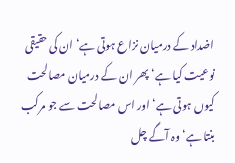اضداد کے درمیان نزاع ہوتی ہے‘ ان کی حقیقی نوعیت کیا ہے‘ پھر ان کے درمیان مصالحت کیوں ہوتی ہے‘ اور اس مصالحت سے جو مرکب بنتا ہے‘ وہ آگے چل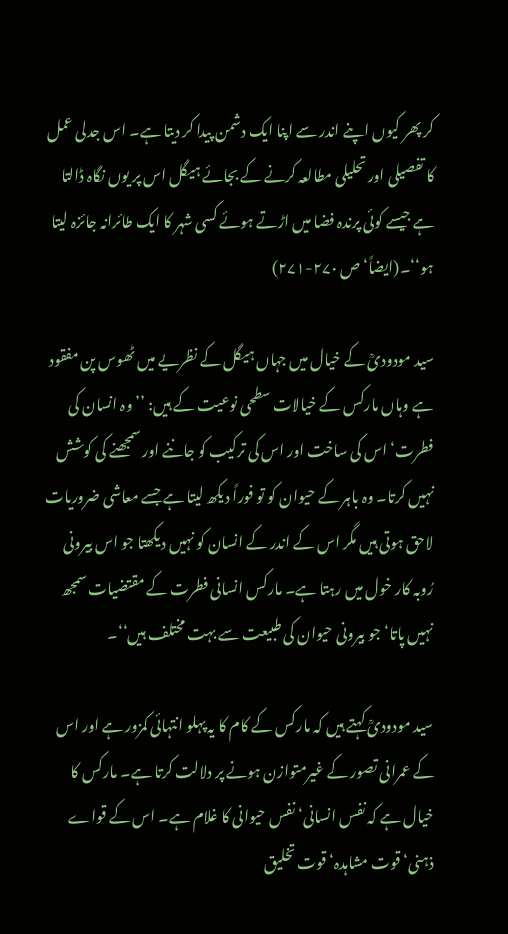کر پھر کیوں اپنے اندر سے اپنا ایک دشمن پیدا کر دیتا ہے۔ اس جدلی عمل کا تفصیلی اور تحلیلی مطالعہ کرنے کے بجائے ہیگل اس پر یوں نگاہ ڈالتا ہے جیسے کوئی پرندہ فضا میں اڑتے ہوئے کسی شہر کا ایک طائرانہ جائزہ لیتا ہو‘‘۔(ایضاً‘ ص ۲۷۰-۲۷۱)

سید مودودیؒ کے خیال میں جہاں ہیگل کے نظریے میں ٹھوس پن مفقود ہے وہاں مارکس کے خیالات سطحی نوعیت کے ہیں: ’’وہ انسان کی فطرت‘ اس کی ساخت اور اس کی ترکیب کو جاننے اور سمجھنے کی کوشش نہیں کرتا۔ وہ باہر کے حیوان کو تو فوراً دیکھ لیتا ہے جسے معاشی ضروریات لاحق ہوتی ہیں مگر اس کے اندر کے انسان کو نہیں دیکھتا جو اس بیرونی رُوبہ کار خول میں رہتا ہے۔ مارکس انسانی فطرت کے مقتضیات سمجھ نہیں پاتا‘ جو بیرونی حیوان کی طبیعت سے بہت مختلف ہیں‘‘۔

سید مودودیؒ کہتے ہیں کہ مارکس کے کام کا یہ پہلو انتہائی کمزور ہے اور اس کے عمرانی تصور کے غیرمتوازن ہونے پر دلالت کرتا ہے۔ مارکس کا خیال ہے کہ نفس انسانی‘ نفس حیوانی کا غلام ہے۔ اس کے قواے ذہنی‘ قوت مشاہدہ‘ قوت تخلیق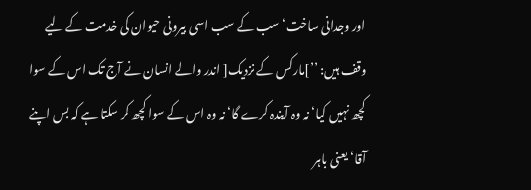اور وجدانی ساخت‘ سب کے سب اسی بیرونی حیوان کی خدمت کے لیے وقف ہیں: ’’]مارکس کے نزدیک[ اندر والے انسان نے آج تک اس کے سوا کچھ نہیں کیا‘ نہ وہ آیندہ کرے گا‘ نہ وہ اس کے سوا کچھ کر سکتا ہے کہ بس اپنے آقا‘ یعنی باہر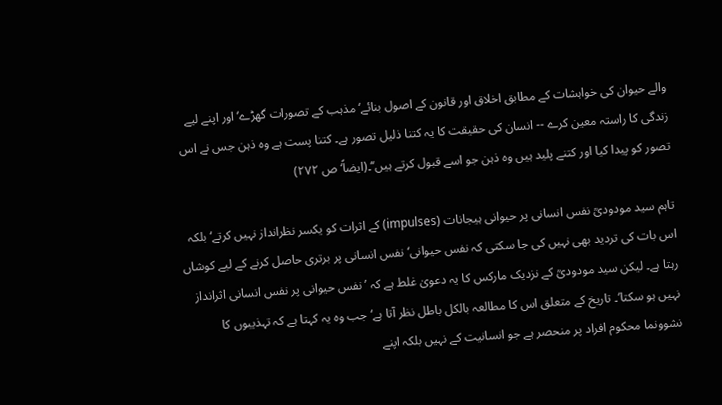والے حیوان کی خواہشات کے مطابق اخلاق اور قانون کے اصول بنائے‘ مذہب کے تصورات گھڑے‘ اور اپنے لیے زندگی کا راستہ معین کرے -- انسان کی حقیقت کا یہ کتنا ذلیل تصور ہے۔ کتنا پست ہے وہ ذہن جس نے اس تصور کو پیدا کیا اور کتنے پلید ہیں وہ ذہن جو اسے قبول کرتے ہیں‘‘۔(ایضاً‘ ص ۲۷۲)

تاہم سید مودودیؒ نفس انسانی پر حیوانی ہیجانات (impulses) کے اثرات کو یکسر نظرانداز نہیں کرتے‘ بلکہ اس بات کی تردید بھی نہیں کی جا سکتی کہ نفس حیوانی‘ نفس انسانی پر برتری حاصل کرنے کے لیے کوشاں رہتا ہے۔ لیکن سید مودودیؒ کے نزدیک مارکس کا یہ دعویٰ غلط ہے کہ ’نفس حیوانی پر نفس انسانی اثرانداز نہیں ہو سکتا‘۔ تاریخ کے متعلق اس کا مطالعہ بالکل باطل نظر آتا ہے‘ جب وہ یہ کہتا ہے کہ تہذیبوں کا نشوونما محکوم افراد پر منحصر ہے جو انسانیت کے نہیں بلکہ اپنے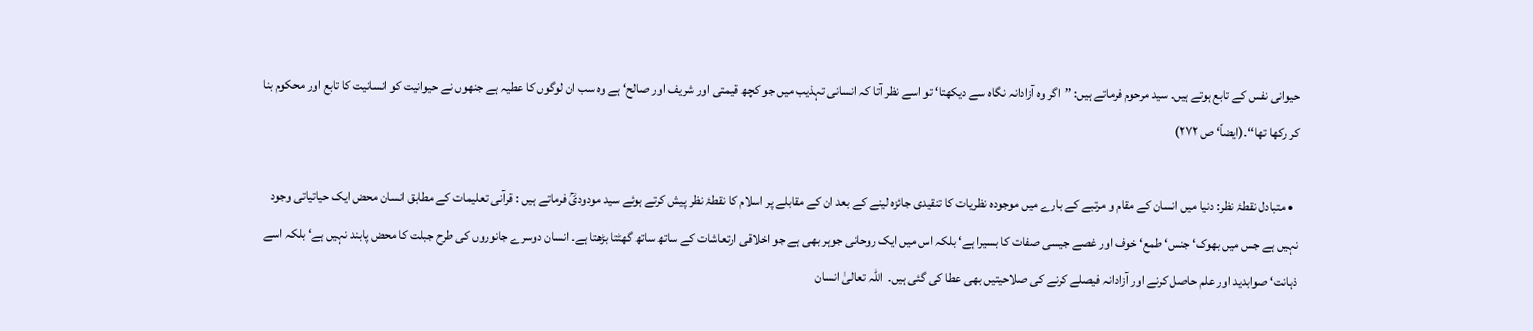حیوانی نفس کے تابع ہوتے ہیں۔ سید مرحوم فرماتے ہیں: ’’اگر وہ آزادانہ نگاہ سے دیکھتا‘ تو اسے نظر آتا کہ انسانی تہذیب میں جو کچھ قیمتی اور شریف اور صالح‘ ہے وہ سب ان لوگوں کا عطیہ ہے جنھوں نے حیوانیت کو انسانیت کا تابع اور محکوم بنا کر رکھا تھا‘‘۔(ایضاً‘ ص ۲۷۲)

  • متبادل نقطۂ نظر: دنیا میں انسان کے مقام و مرتبے کے بارے میں موجودہ نظریات کا تنقیدی جائزہ لینے کے بعد ان کے مقابلے پر اسلام کا نقطۂ نظر پیش کرتے ہوئے سید مودودیؒ فرماتے ہیں : قرآنی تعلیمات کے مطابق انسان محض ایک حیاتیاتی وجود نہیں ہے جس میں بھوک‘ جنس‘ طمع‘ خوف اور غصے جیسی صفات کا بسیرا ہے‘ بلکہ اس میں ایک روحانی جوہر بھی ہے جو اخلاقی ارتعاشات کے ساتھ ساتھ گھٹتا بڑھتا ہے۔ انسان دوسرے جانوروں کی طرح جبلت کا محض پابند نہیں ہے‘ بلکہ اسے ذہانت‘ صوابدید اور علم حاصل کرنے اور آزادانہ فیصلے کرنے کی صلاحیتیں بھی عطا کی گئی ہیں۔  اللہ تعالیٰ انسان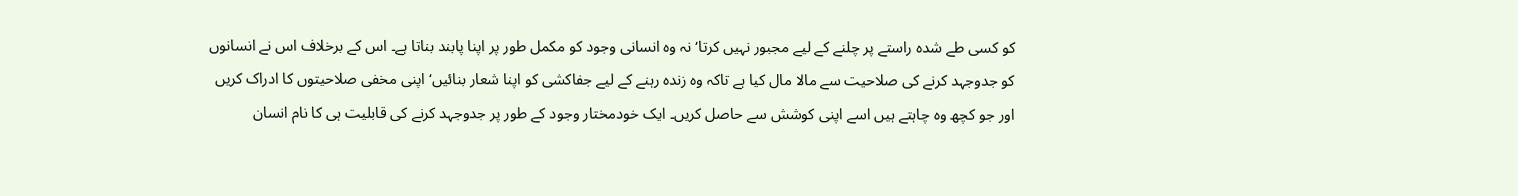کو کسی طے شدہ راستے پر چلنے کے لیے مجبور نہیں کرتا‘ نہ وہ انسانی وجود کو مکمل طور پر اپنا پابند بناتا ہے۔ اس کے برخلاف اس نے انسانوں کو جدوجہد کرنے کی صلاحیت سے مالا مال کیا ہے تاکہ وہ زندہ رہنے کے لیے جفاکشی کو اپنا شعار بنائیں‘ اپنی مخفی صلاحیتوں کا ادراک کریں اور جو کچھ وہ چاہتے ہیں اسے اپنی کوشش سے حاصل کریں۔ ایک خودمختار وجود کے طور پر جدوجہد کرنے کی قابلیت ہی کا نام انسان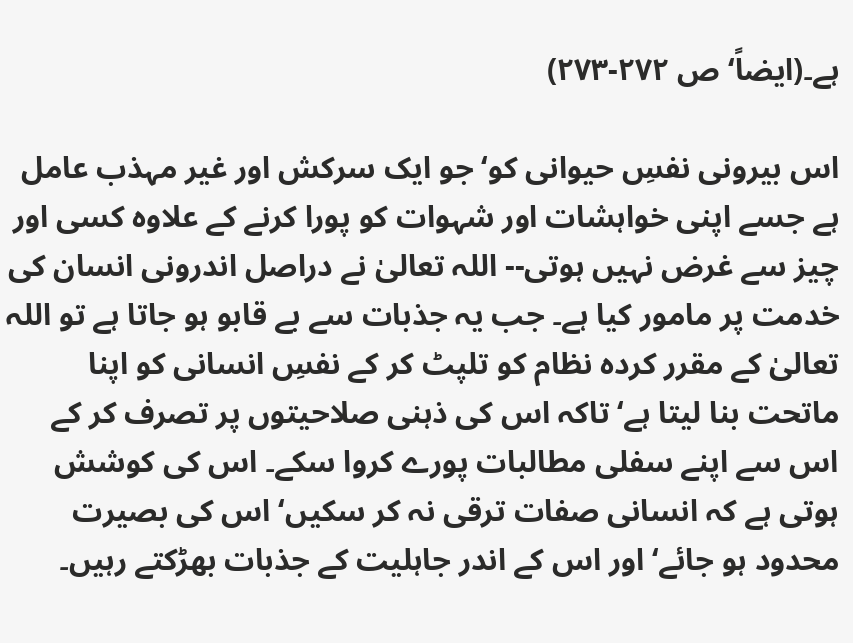ہے۔(ایضاً‘ ص ۲۷۲-۲۷۳)

اس بیرونی نفسِ حیوانی کو‘ جو ایک سرکش اور غیر مہذب عامل ہے جسے اپنی خواہشات اور شہوات کو پورا کرنے کے علاوہ کسی اور چیز سے غرض نہیں ہوتی-- اللہ تعالیٰ نے دراصل اندرونی انسان کی خدمت پر مامور کیا ہے۔ جب یہ جذبات سے بے قابو ہو جاتا ہے تو اللہ تعالیٰ کے مقرر کردہ نظام کو تلپٹ کر کے نفسِ انسانی کو اپنا ماتحت بنا لیتا ہے‘ تاکہ اس کی ذہنی صلاحیتوں پر تصرف کر کے اس سے اپنے سفلی مطالبات پورے کروا سکے۔ اس کی کوشش ہوتی ہے کہ انسانی صفات ترقی نہ کر سکیں‘ اس کی بصیرت محدود ہو جائے‘ اور اس کے اندر جاہلیت کے جذبات بھڑکتے رہیں۔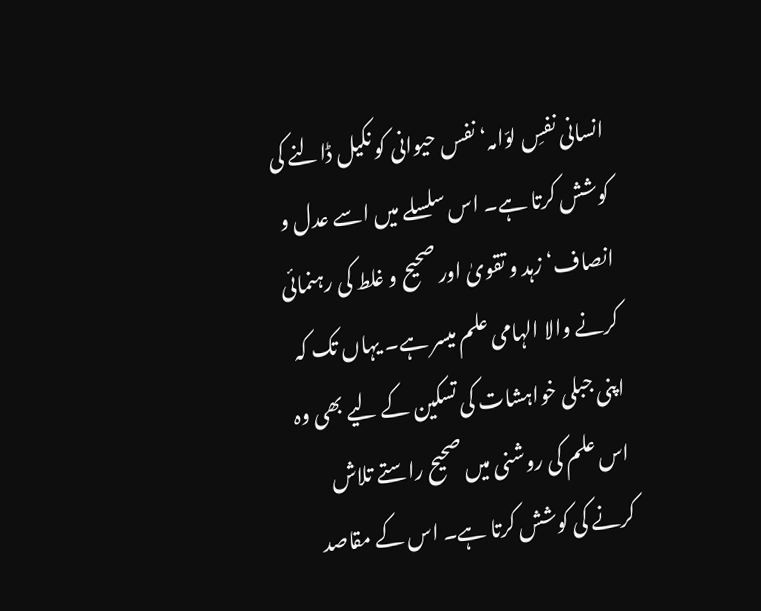انسانی نفسِ لوّامہ‘ نفس حیوانی کو نکیل ڈالنے کی کوشش کرتا ہے۔ اس سلسلے میں اسے عدل و انصاف‘ زہد و تقویٰ اور صحیح و غلط کی رہنمائی کرنے والا الہامی علم میسر ہے۔ یہاں تک کہ اپنی جبلی خواہشات کی تسکین کے لیے بھی وہ اس علم کی روشنی میں صحیح راستے تلاش کرنے کی کوشش کرتا ہے۔ اس کے مقاصد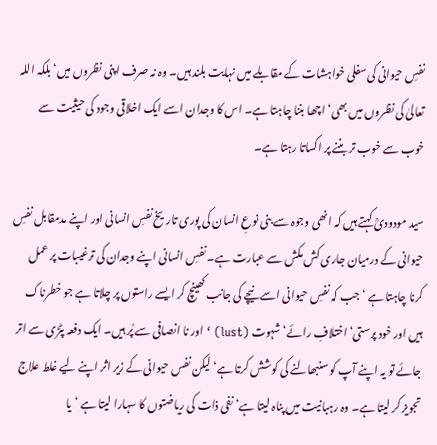نفسِ حیوانی کی سفلی خواہشات کے مقابلے میں نہایت بلند ہیں۔ وہ نہ صرف اپنی نظروں میں‘ بلکہ اللہ تعالیٰ کی نظروں میں بھی‘ اچھا بننا چاہتا ہے۔ اس کا وجدان اسے ایک اخلاقی وجود کی حیثیت سے خوب سے خوب تر بننے پر اکساتا رہتا ہے۔

سید مودودیؒ کہتے ہیں کہ انھی وجوہ سے بنی نوعِ انسان کی پوری تاریخ نفسِ انسانی اور اپنے مدمقابل نفسِ حیوانی کے درمیان جاری کش مکش سے عبارت ہے۔ نفسِ انسانی اپنے وجدان کی ترغیبات پر عمل کرنا چاہتا ہے ‘جب کہ نفسِ حیوانی اسے نیچے کی جانب کھینچ کر ایسے راستوں پر چلاتا ہے جو خطرناک ہیں اور خود پرستی‘ اختلافِ رائے‘ شہوت (lust) ‘ اور نا انصافی سے پُر ہیں۔ ایک دفعہ پٹڑی سے اتر جائے تو یہ اپنے آپ کو سنبھالنے کی کوشش کرتا ہے‘ لیکن نفس حیوانی کے زیر اثر اپنے لیے غلط علاج تجویز کر لیتا ہے۔ وہ رہبانیت میں پناہ لیتا ہے‘ نفی ذات کی ریاضتوں کا سہارا لیتا ہے ‘یا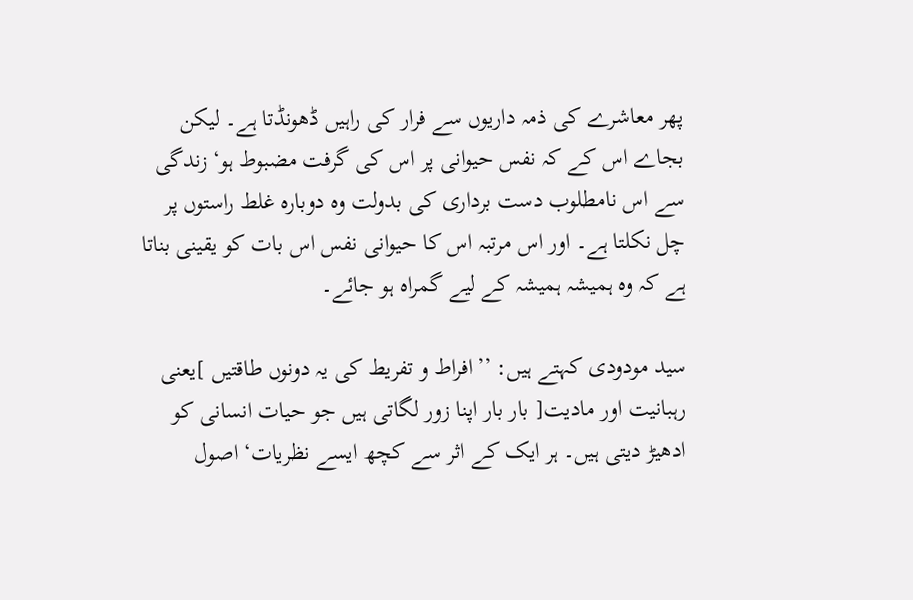پھر معاشرے کی ذمہ داریوں سے فرار کی راہیں ڈھونڈتا ہے۔ لیکن بجاے اس کے کہ نفس حیوانی پر اس کی گرفت مضبوط ہو‘ زندگی سے اس نامطلوب دست برداری کی بدولت وہ دوبارہ غلط راستوں پر چل نکلتا ہے۔ اور اس مرتبہ اس کا حیوانی نفس اس بات کو یقینی بناتا ہے کہ وہ ہمیشہ ہمیشہ کے لیے گمراہ ہو جائے۔

سید مودودی کہتے ہیں: ’’افراط و تفریط کی یہ دونوں طاقتیں ]یعنی رہبانیت اور مادیت[ بار بار اپنا زور لگاتی ہیں جو حیات انسانی کو ادھیڑ دیتی ہیں۔ ہر ایک کے اثر سے کچھ ایسے نظریات‘ اصول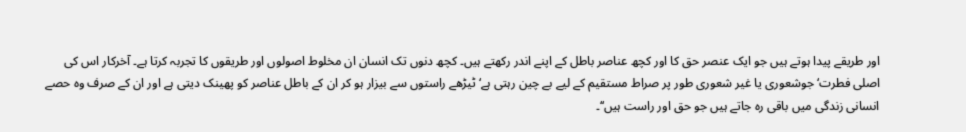اور طریقے پیدا ہوتے ہیں جو ایک عنصر حق کا اور کچھ عناصر باطل کے اپنے اندر رکھتے ہیں۔ کچھ دنوں تک انسان ان مخلوط اصولوں اور طریقوں کا تجربہ کرتا ہے۔ آخرکار اس کی اصلی فطرت‘ جوشعوری یا غیر شعوری طور پر صراط مستقیم کے لیے بے چین رہتی ہے‘ ٹیڑھے راستوں سے بیزار ہو کر ان کے باطل عناصر کو پھینک دیتی ہے اور ان کے صرف وہ حصے انسانی زندگی میں باقی رہ جاتے ہیں جو حق اور راست ہیں‘‘۔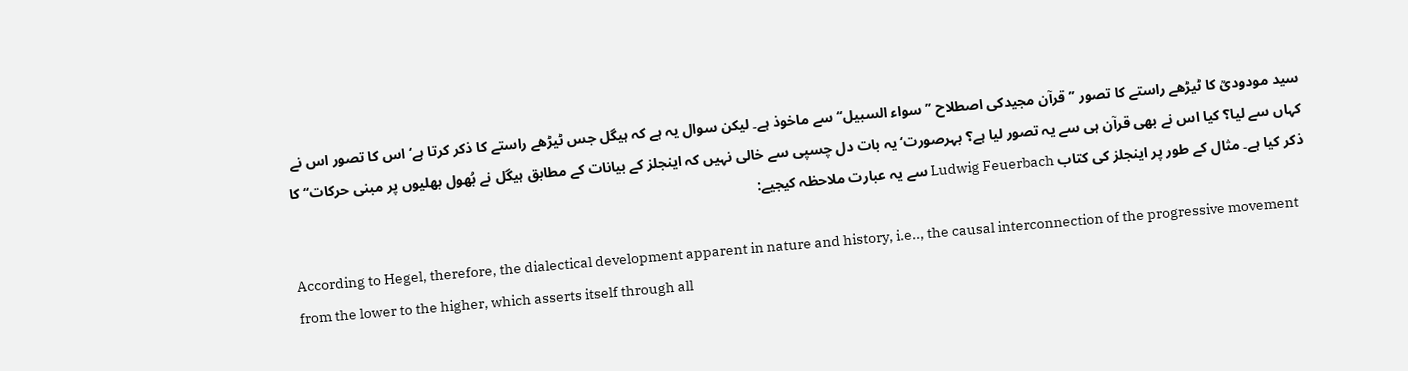سید مودودیؒ کا ٹیڑھے راستے کا تصور ’’قرآن مجیدکی اصطلاح ’’سواء السبیل‘‘ سے ماخوذ ہے۔ لیکن سوال یہ ہے کہ ہیگل جس ٹیڑھے راستے کا ذکر کرتا ہے‘ اس کا تصور اس نے کہاں سے لیا؟ کیا اس نے بھی قرآن ہی سے یہ تصور لیا ہے؟ بہرصورت‘ یہ بات دل چسپی سے خالی نہیں کہ اینجلز کے بیانات کے مطابق ہیگل نے بُھول بھلیوں پر مبنی حرکات‘‘ کا ذکر کیا ہے۔ مثال کے طور پر اینجلز کی کتاب Ludwig Feuerbach سے یہ عبارت ملاحظہ کیجیے:

According to Hegel, therefore, the dialectical development apparent in nature and history, i.e.., the causal interconnection of the progressive movement from the lower to the higher, which asserts itself through all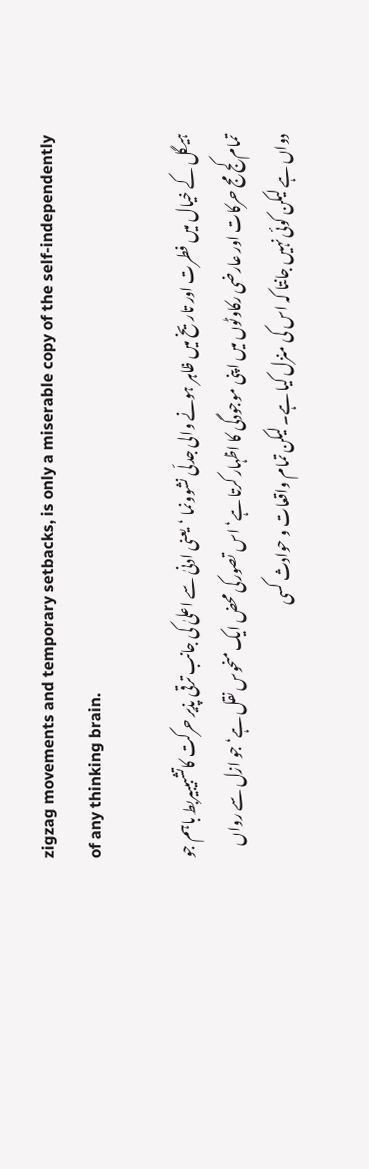zigzag movements and temporary setbacks, is only a miserable copy of the self-independently of any thinking brain.

ہیگل کے خیال میں فطرت اور تاریخ میں ظاہر ہونے والی جدلّی نشوونما ‘یعنی ادنیٰ سے اعلیٰ کی جانب ترقی پذیر حرکت کاتشبیبیربط باہم جو تمام کج مج حرکات اور عارضی رکاوٹوں میں اپنی موجودگی کا اظہار کرتا ہے‘ اس تصورکی محض ایک منحوس نقل ہے‘ جو ازل سے رواں دواں ہے لیکن کوئی نہیں جانتا کہ اس کی منزل کیا ہے۔ لیکن تمام واقعات و حوادث کسی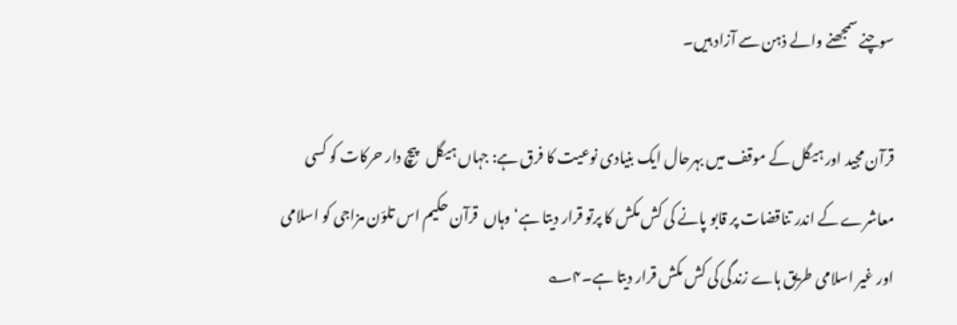سوچنے سمجھنے والے ذہن سے آزاد ہیں۔

قرآن مجید اور ہیگل کے موقف میں بہرحال ایک بنیادی نوعیت کا فرق ہے: جہاں ہیگل   پیچ دار حرکات کو کسی معاشرے کے اندر تناقضات پر قابو پانے کی کش مکش کا پرتو قرار دیتا ہے‘ وہاں  قرآن حکیم اس تلوّن مزاجی کو اسلامی اور غیر اسلامی طریق ہاے زندگی کی کش مکش قرار دیتا ہے۔۴؎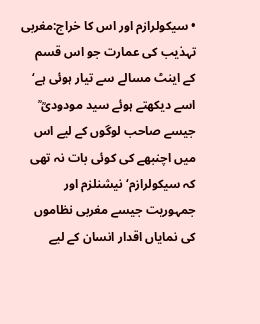• سیکولرازم اور اس کا خراج:مغربی تہذیب کی عمارت جو اس قسم کے اینٹ مسالے سے تیار ہوئی ہے‘ اسے دیکھتے ہوئے سید مودودیؒ ؒ جیسے صاحب لوگوں کے لیے اس میں اچنبھے کی کوئی بات نہ تھی کہ سیکولرازم‘ نیشنلزم اور جمہوریت جیسے مغربی نظاموں کی نمایاں اقدار انسان کے لیے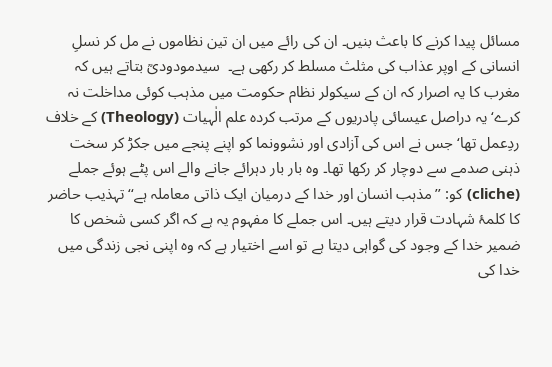مسائل پیدا کرنے کا باعث بنیں۔ ان کی رائے میں ان تین نظاموں نے مل کر نسلِ انسانی کے اوپر عذاب کی مثلث مسلط کر رکھی ہے۔  سیدمودودیؒ بتاتے ہیں کہ مغرب کا یہ اصرار کہ ان کے سیکولر نظام حکومت میں مذہب کوئی مداخلت نہ کرے‘ یہ دراصل عیسائی پادریوں کے مرتب کردہ علم الٰہیات (Theology) کے خلاف ردِعمل تھا‘ جس نے اس کی آزادی اور نشوونما کو اپنے پنجے میں جکڑ کر سخت ذہنی صدمے سے دوچار کر رکھا تھا۔ وہ بار بار دہرائے جانے والے اس پٹے ہوئے جملے (cliche) کو: ’’مذہب انسان اور خدا کے درمیان ایک ذاتی معاملہ ہے‘‘ تہذیب حاضر کا کلمۂ شہادت قرار دیتے ہیں۔ اس جملے کا مفہوم یہ ہے کہ اگر کسی شخص کا ضمیر خدا کے وجود کی گواہی دیتا ہے تو اسے اختیار ہے کہ وہ اپنی نجی زندگی میں خدا کی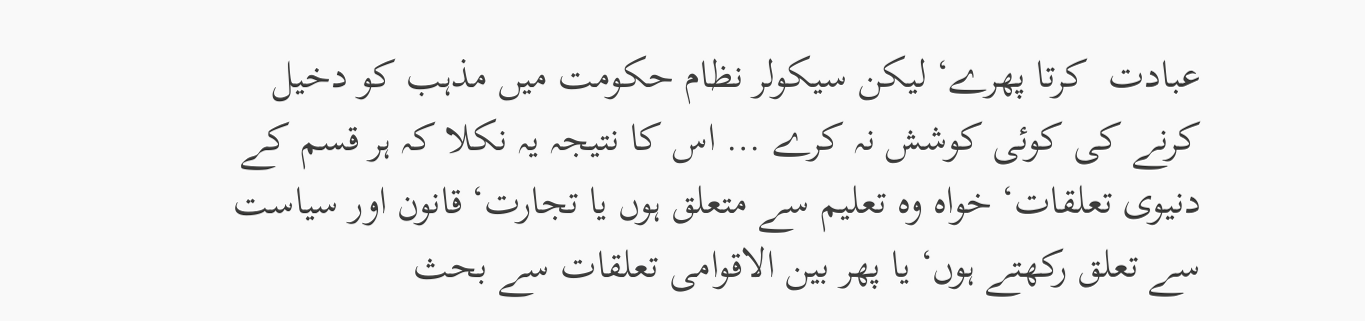عبادت  کرتا پھرے‘ لیکن سیکولر نظام حکومت میں مذہب کو دخیل کرنے کی کوئی کوشش نہ کرے … اس کا نتیجہ یہ نکلا کہ ہر قسم کے دنیوی تعلقات‘ خواہ وہ تعلیم سے متعلق ہوں یا تجارت‘ قانون اور سیاست سے تعلق رکھتے ہوں‘ یا پھر بین الاقوامی تعلقات سے بحث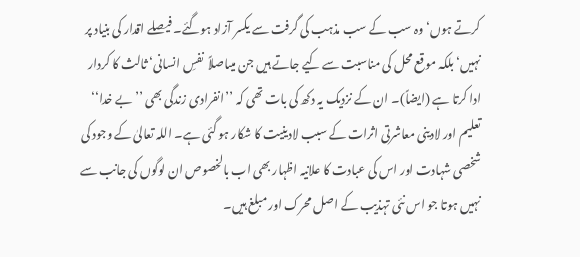کرتے ہوں‘ وہ سب کے سب مذہب کی گرفت سے یکسر آزاد ہوگئے۔ فیصلے اقدار کی بنیاد پر نہیں‘ بلکہ موقع محل کی مناسبت سے کیے جاتے ہیں جن میںاصلاً  نفسِ انسانی‘ ثالث کا کردار ادا کرتا ہے (ایضاً)۔ ان کے نزدیک یہ دکھ کی بات تھی کہ ’’انفرادی زندگی بھی ’’بے خدا‘‘ تعلیم اور لادینی معاشرتی اثرات کے سبب لادینیت کا شکار ہو گئی ہے۔ اللہ تعالیٰ کے وجود کی شخصی شہادت اور اس کی عبادت کا علانیہ اظہار بھی اب بالخصوص ان لوگوں کی جانب سے نہیں ہوتا جو اس نئی تہذیب کے اصل محرک اور مبلغ ہیں۔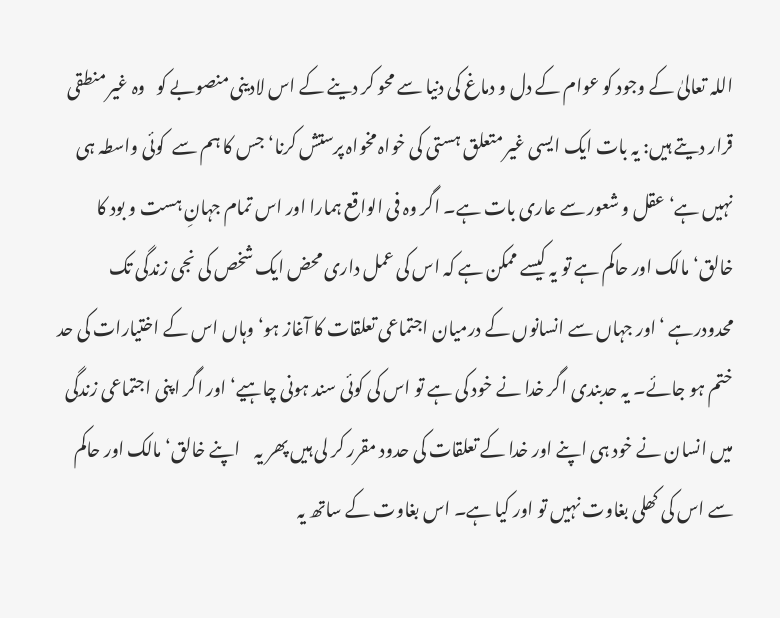اللہ تعالیٰ کے وجود کو عوام کے دل و دماغ کی دنیا سے محو کر دینے کے اس لادینی منصوبے کو   وہ غیر منطقی قرار دیتے ہیں: یہ بات ایک ایسی غیر متعلق ہستی کی خواہ مخواہ پرستش کرنا‘ جس کا ہم سے  کوئی واسطہ ہی نہیں ہے‘ عقل و شعور سے عاری بات ہے۔ اگر وہ فی الواقع ہمارا اور اس تمام جہانِ ہست و بود کا خالق‘ مالک اور حاکم ہے تو یہ کیسے ممکن ہے کہ اس کی عمل داری محض ایک شخص کی نجی زندگی تک محدودرہے ‘اور جہاں سے انسانوں کے درمیان اجتماعی تعلقات کا آغاز ہو‘ وہاں اس کے اختیارات کی حد ختم ہو جائے۔ یہ حدبندی اگر خدا نے خود کی ہے تو اس کی کوئی سند ہونی چاہیے‘ اور اگر اپنی اجتماعی زندگی میں انسان نے خود ہی اپنے اور خدا کے تعلقات کی حدود مقرر کر لی ہیں پھر یہ    اپنے خالق‘ مالک اور حاکم سے اس کی کھلی بغاوت نہیں تو اور کیا ہے۔ اس بغاوت کے ساتھ یہ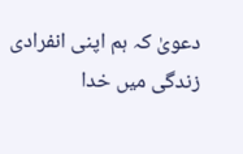دعویٰ کہ ہم اپنی انفرادی زندگی میں خدا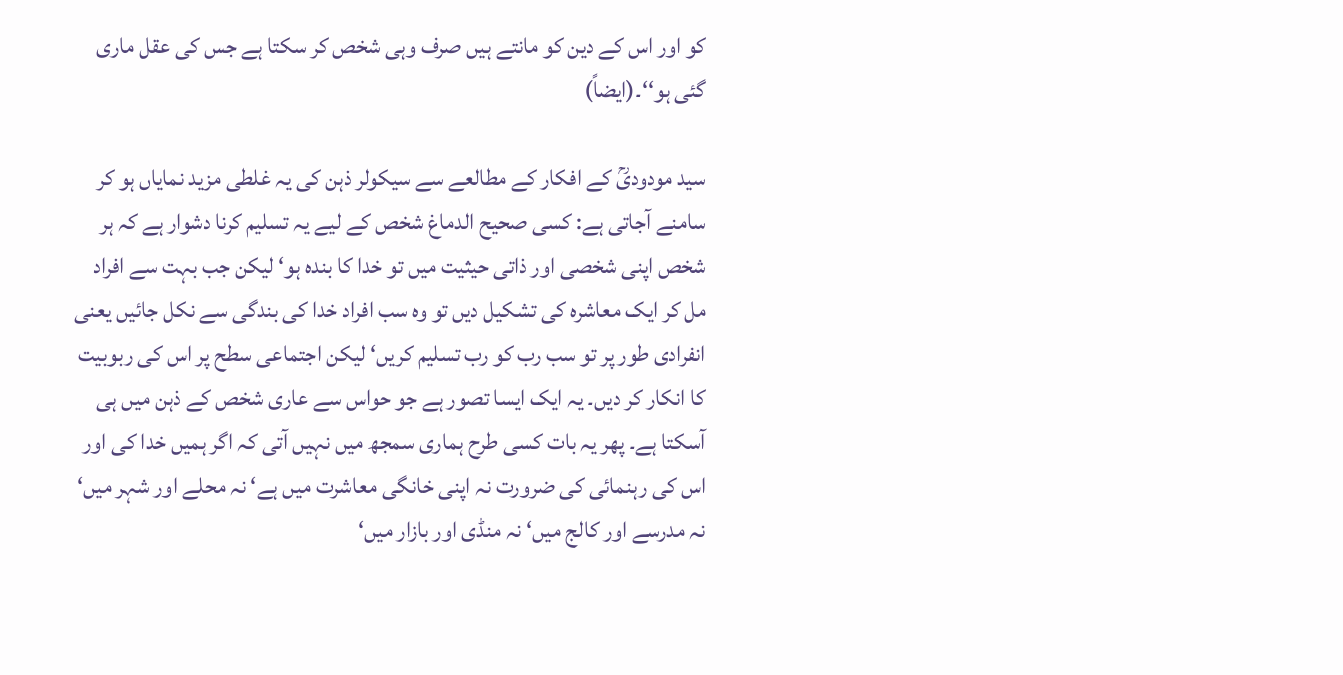کو اور اس کے دین کو مانتے ہیں صرف وہی شخص کر سکتا ہے جس کی عقل ماری گئی ہو‘‘۔(ایضاً)

سید مودودیؒ کے افکار کے مطالعے سے سیکولر ذہن کی یہ غلطی مزید نمایاں ہو کر سامنے آجاتی ہے: کسی صحیح الدماغ شخص کے لیے یہ تسلیم کرنا دشوار ہے کہ ہر شخص اپنی شخصی اور ذاتی حیثیت میں تو خدا کا بندہ ہو‘ لیکن جب بہت سے افراد مل کر ایک معاشرہ کی تشکیل دیں تو وہ سب افراد خدا کی بندگی سے نکل جائیں یعنی انفرادی طور پر تو سب رب کو رب تسلیم کریں‘ لیکن اجتماعی سطح پر اس کی ربوبیت کا انکار کر دیں۔ یہ ایک ایسا تصور ہے جو حواس سے عاری شخص کے ذہن میں ہی آسکتا ہے۔ پھر یہ بات کسی طرح ہماری سمجھ میں نہیں آتی کہ اگر ہمیں خدا کی اور اس کی رہنمائی کی ضرورت نہ اپنی خانگی معاشرت میں ہے‘ نہ محلے اور شہر میں‘ نہ مدرسے اور کالج میں‘ نہ منڈی اور بازار میں‘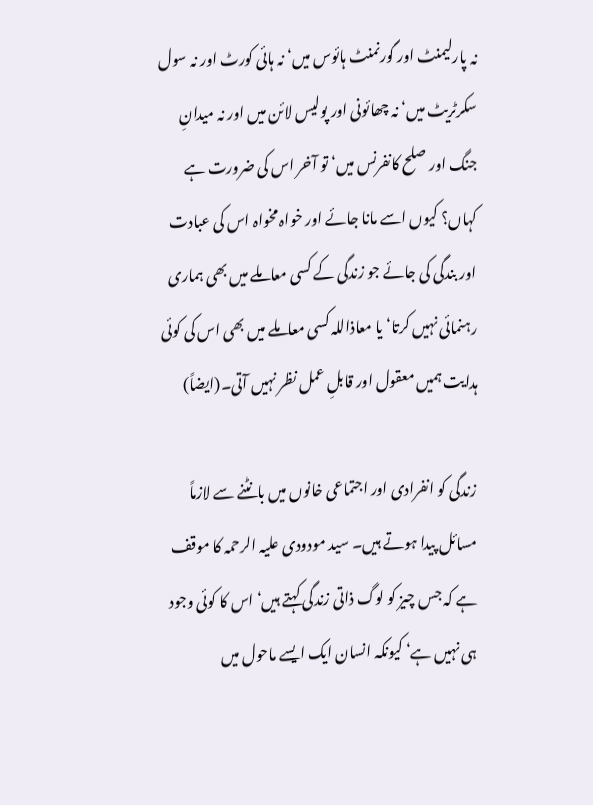نہ پارلیمنٹ اور گورنمنٹ ہائوس میں‘ نہ ہائی کورٹ اور نہ سول سکرٹریٹ میں‘ نہ چھائونی اور پولیس لائن میں اور نہ میدانِ جنگ اور صلح کانفرنس میں‘ تو آخر اس کی ضرورت ہے کہاں؟ کیوں اسے مانا جائے اور خواہ مخواہ اس کی عبادت اور بندگی کی جائے جو زندگی کے کسی معاملے میں بھی ہماری رہنمائی نہیں کرتا‘ یا معاذاللہ کسی معاملے میں بھی اس کی کوئی ہدایت ہمیں معقول اور قابلِ عمل نظر نہیں آتی۔(ایضاً)

زندگی کو انفرادی اور اجتماعی خانوں میں بانٹنے سے لازماً مسائل پیدا ہوتے ہیں۔ سید مودودی علیہ الرحمہ کا موقف ہے کہ جس چیز کو لوگ ذاتی زندگی کہتے ہیں‘ اس کا کوئی وجود ہی نہیں ہے‘ کیونکہ انسان ایک ایسے ماحول میں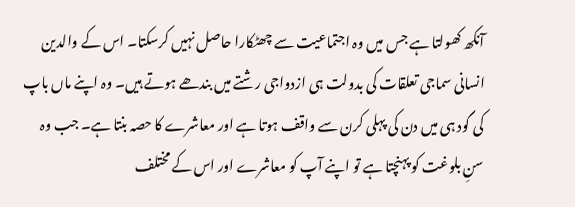آنکھ کھولتا ہے جس میں وہ اجتماعیت سے چھٹکارا حاصل نہیں کرسکتا۔ اس کے والدین انسانی سماجی تعلقات کی بدولت ہی ازدواجی رشتے میں بندھے ہوتے ہیں۔ وہ اپنے ماں باپ کی گود ہی میں دن کی پہلی کرن سے واقف ہوتا ہے اور معاشرے کا حصہ بنتا ہے۔ جب وہ سنِ بلوغت کو پہنچتا ہے تو اپنے آپ کو معاشرے اور اس کے مختلف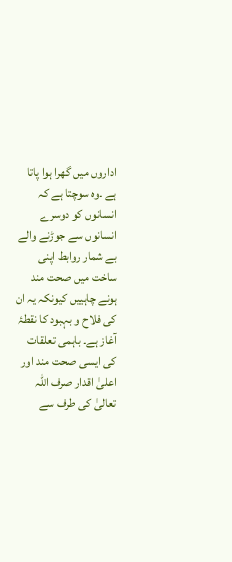اداروں میں گھرا ہوا پاتا ہے ۔وہ سوچتا ہے کہ انسانوں کو دوسرے انسانوں سے جوڑنے والے بے شمار روابط اپنی ساخت میں صحت مند ہونے چاہییں کیونکہ یہ ان کی فلاح و بہبود کا نقطۂ آغاز ہے۔ باہمی تعلقات کی ایسی صحت مند اور اعلیٰ اقدار صرف اللہ تعالیٰ کی طرف سے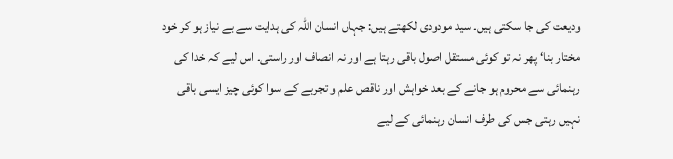ودیعت کی جا سکتی ہیں۔ سید مودودی لکھتے ہیں: جہاں انسان اللہ کی ہدایت سے بے نیاز ہو کر خود مختار بنا‘ پھر نہ تو کوئی مستقل اصول باقی رہتا ہے اور نہ انصاف اور راستی۔ اس لیے کہ خدا کی رہنمائی سے محروم ہو جانے کے بعد خواہش اور ناقص علم و تجربے کے سوا کوئی چیز ایسی باقی نہیں رہتی جس کی طرف انسان رہنمائی کے لیے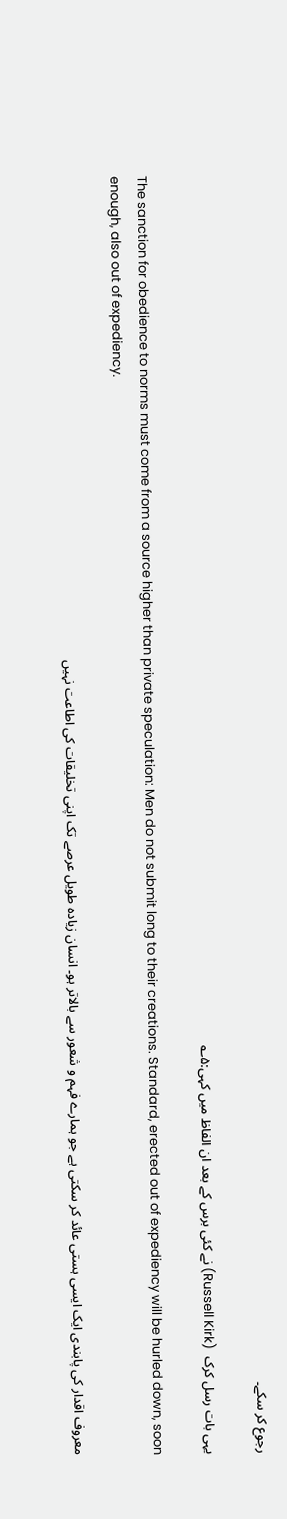رجوع کر سکے۔

یہی بات رسل کرک  (Russell Kirk) نے کئی برس کے بعد ان الفاظ میں کہی:۵؎

The sanction for obedience to norms must come from a source higher than private speculation: Men do not submit long to their creations. Standard, erected out of expediency will be hurled down, soon enough, also out of expediency.

معروف اقدار کی پابندی ایک ایسی ہستی عائد کر سکتی ہے جو ہمارے فہم و شعور سے بالاتر ہو۔ انسان زیادہ طویل عرصے تک اپنی تخلیقات کی اطاعت نہیں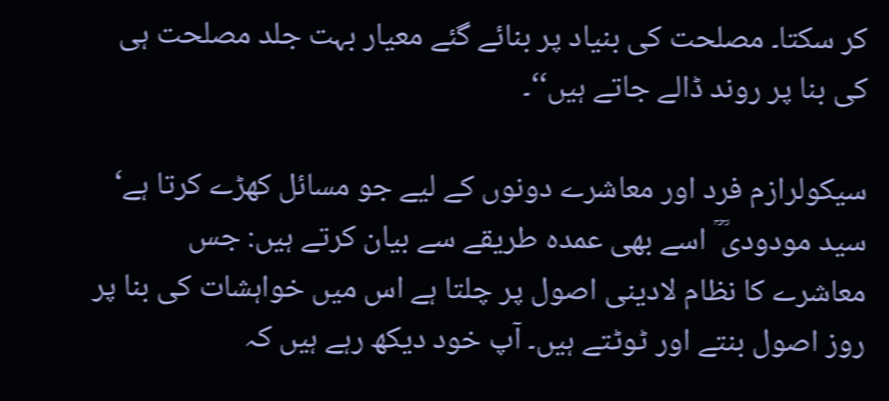کر سکتا۔ مصلحت کی بنیاد پر بنائے گئے معیار بہت جلد مصلحت ہی کی بنا پر روند ڈالے جاتے ہیں‘‘۔

سیکولرازم فرد اور معاشرے دونوں کے لیے جو مسائل کھڑے کرتا ہے‘ سید مودودیؒ ؒ اسے بھی عمدہ طریقے سے بیان کرتے ہیں: جس معاشرے کا نظام لادینی اصول پر چلتا ہے اس میں خواہشات کی بنا پر روز اصول بنتے اور ٹوٹتے ہیں۔ آپ خود دیکھ رہے ہیں کہ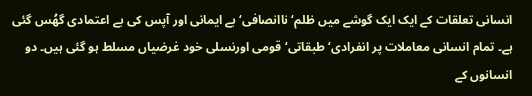انسانی تعلقات کے ایک ایک گوشے میں ظلم‘ ناانصافی‘ بے ایمانی اور آپس کی بے اعتمادی گھُس گئی ہے۔ تمام انسانی معاملات پر انفرادی‘ طبقاتی‘ قومی اورنسلی خود غرضیاں مسلط ہو گئی ہیں۔ دو انسانوں کے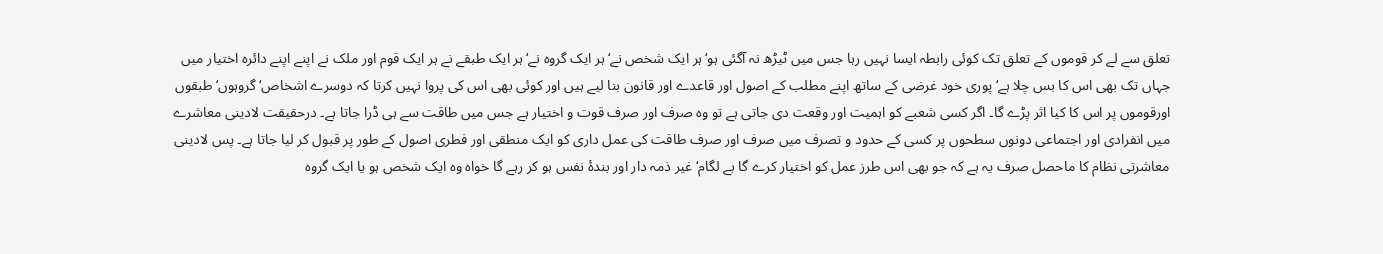تعلق سے لے کر قوموں کے تعلق تک کوئی رابطہ ایسا نہیں رہا جس میں ٹیڑھ نہ آگئی ہو‘ ہر ایک شخص نے‘ ہر ایک گروہ نے‘ ہر ایک طبقے نے ہر ایک قوم اور ملک نے اپنے اپنے دائرہ اختیار میں جہاں تک بھی اس کا بس چلا ہے‘ پوری خود غرضی کے ساتھ اپنے مطلب کے اصول اور قاعدے اور قانون بنا لیے ہیں اور کوئی بھی اس کی پروا نہیں کرتا کہ دوسرے اشخاص‘ گروہوں‘ طبقوں اورقوموں پر اس کا کیا اثر پڑے گا۔ اگر کسی شعبے کو اہمیت اور وقعت دی جاتی ہے تو وہ صرف اور صرف قوت و اختیار ہے جس میں طاقت سے ہی ڈرا جاتا ہے۔ درحقیقت لادینی معاشرے میں انفرادی اور اجتماعی دونوں سطحوں پر کسی کے حدود و تصرف میں صرف اور صرف طاقت کی عمل داری کو ایک منطقی اور فطری اصول کے طور پر قبول کر لیا جاتا ہے۔ پس لادینی معاشرتی نظام کا ماحصل صرف یہ ہے کہ جو بھی اس طرز عمل کو اختیار کرے گا بے لگام‘ غیر ذمہ دار اور بندۂ نفس ہو کر رہے گا خواہ وہ ایک شخص ہو یا ایک گروہ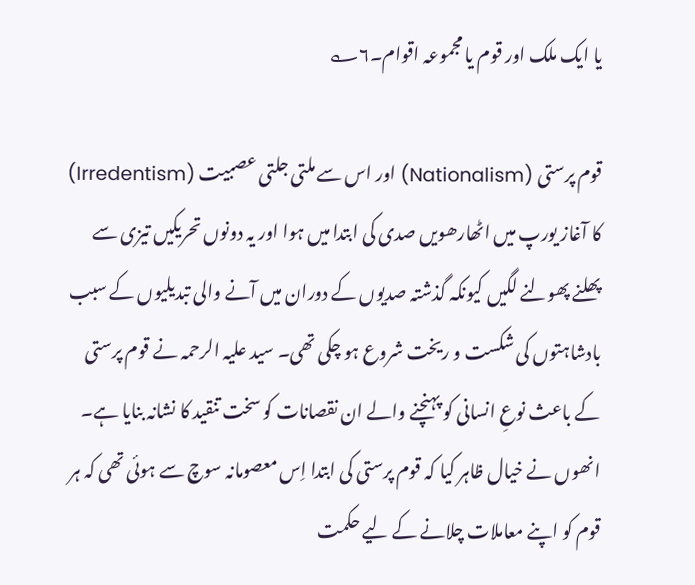یا ایک ملک اور قوم یا مجموعہ اقوام۔۶؎

قوم پرستی (Nationalism) اور اس سے ملتی جلتی عصبیت (Irredentism) کا آغاز یورپ میں اٹھارھویں صدی کی ابتدا میں ہوا اور یہ دونوں تحریکیں تیزی سے پھلنے پھولنے لگیں کیونکہ گذشتہ صدیوں کے دوران میں آنے والی تبدیلیوں کے سبب بادشاہتوں کی شکست و ریخت شروع ہو چکی تھی۔ سید علیہ الرحمہ نے قوم پرستی کے باعث نوعِ انسانی کو پہنچنے والے ان نقصانات کو سخت تنقید کا نشانہ بنایا ہے۔ انھوں نے خیال ظاہر کیا کہ قوم پرستی کی ابتدا اِس معصومانہ سوچ سے ہوئی تھی کہ ہر قوم کو اپنے معاملات چلانے کے لیے حکمت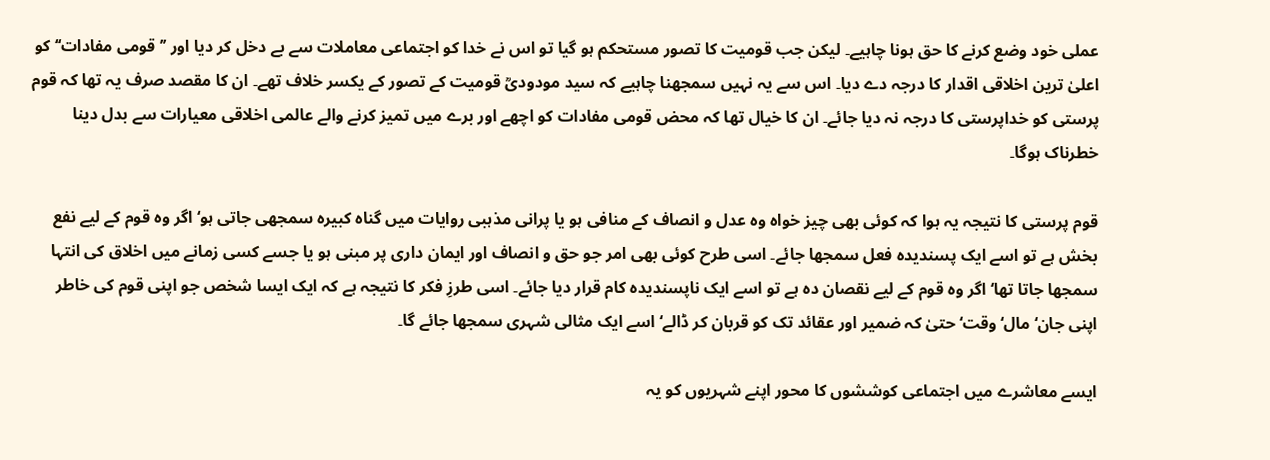عملی خود وضع کرنے کا حق ہونا چاہیے۔ لیکن جب قومیت کا تصور مستحکم ہو گیا تو اس نے خدا کو اجتماعی معاملات سے بے دخل کر دیا اور ’’قومی مفادات‘‘ کو اعلیٰ ترین اخلاقی اقدار کا درجہ دے دیا۔ اس سے یہ نہیں سمجھنا چاہیے کہ سید مودودیؒ قومیت کے تصور کے یکسر خلاف تھے۔ ان کا مقصد صرف یہ تھا کہ قوم پرستی کو خداپرستی کا درجہ نہ دیا جائے۔ ان کا خیال تھا کہ محض قومی مفادات کو اچھے اور برے میں تمیز کرنے والے عالمی اخلاقی معیارات سے بدل دینا خطرناک ہوگا۔

قوم پرستی کا نتیجہ یہ ہوا کہ کوئی بھی چیز خواہ وہ عدل و انصاف کے منافی ہو یا پرانی مذہبی روایات میں گناہ کبیرہ سمجھی جاتی ہو‘ اگر وہ قوم کے لیے نفع بخش ہے تو اسے ایک پسندیدہ فعل سمجھا جائے۔ اسی طرح کوئی بھی امر جو حق و انصاف اور ایمان داری پر مبنی ہو یا جسے کسی زمانے میں اخلاق کی انتہا سمجھا جاتا تھا‘ اگر وہ قوم کے لیے نقصان دہ ہے تو اسے ایک ناپسندیدہ کام قرار دیا جائے۔ اسی طرزِ فکر کا نتیجہ ہے کہ ایک ایسا شخص جو اپنی قوم کی خاطر اپنی جان‘ مال‘ وقت‘ حتیٰ کہ ضمیر اور عقائد تک کو قربان کر ڈالے‘ اسے ایک مثالی شہری سمجھا جائے گا۔

ایسے معاشرے میں اجتماعی کوششوں کا محور اپنے شہریوں کو یہ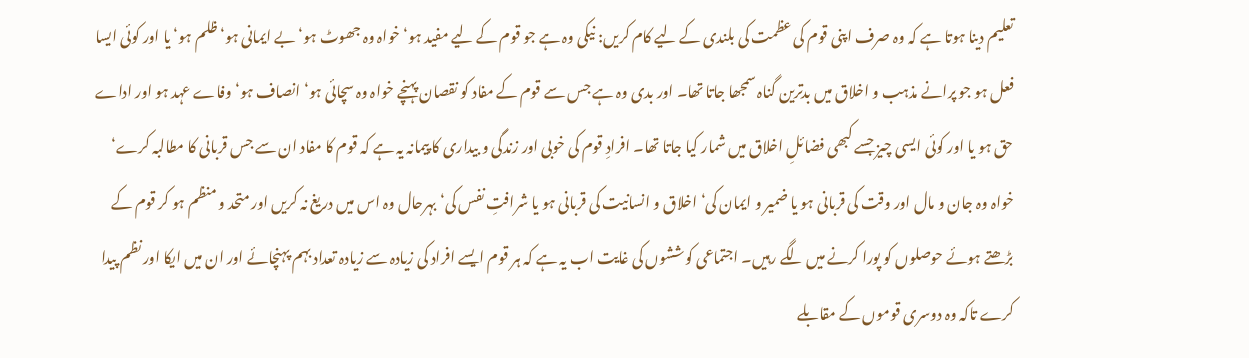تعلیم دینا ہوتا ہے کہ وہ صرف اپنی قوم کی عظمت کی بلندی کے لیے کام کریں: نیکی وہ ہے جو قوم کے لیے مفید ہو‘ خواہ وہ جھوٹ ہو‘ بے ایمانی ہو‘ ظلم ہو‘ یا اور کوئی ایسا فعل ہو جو پرانے مذہب و اخلاق میں بدترین گناہ سمجھا جاتا تھا۔ اور بدی وہ ہے جس سے قوم کے مفاد کو نقصان پہنچے خواہ وہ سچائی ہو‘ انصاف ہو‘ وفاے عہد ہو اور اداے حق ہو یا اور کوئی ایسی چیز جسے کبھی فضائلِ اخلاق میں شمار کیا جاتا تھا۔ افرادِ قوم کی خوبی اور زندگی و بیداری کا پیمانہ یہ ہے کہ قوم کا مفاد ان سے جس قربانی کا مطالبہ کرے‘ خواہ وہ جان و مال اور وقت کی قربانی ہو یا ضمیر و ایمان کی‘ اخلاق و انسانیت کی قربانی ہو یا شرافتِ نفس کی‘ بہرحال وہ اس میں دریغ نہ کریں اور متحد و منظم ہو کر قوم کے بڑھتے ہوئے حوصلوں کو پورا کرنے میں لگے رہیں۔ اجتماعی کوششوں کی غایت اب یہ ہے کہ ہر قوم ایسے افراد کی زیادہ سے زیادہ تعداد بہم پہنچائے اور ان میں ایکا اور نظم پیدا کرے تاکہ وہ دوسری قوموں کے مقابلے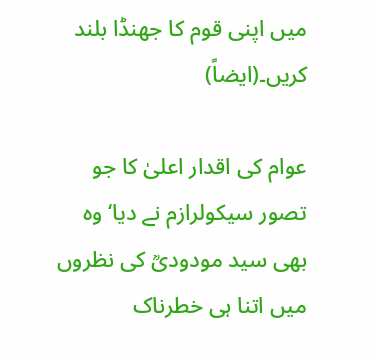میں اپنی قوم کا جھنڈا بلند کریں۔(ایضاً)

عوام کی اقدار اعلیٰ کا جو تصور سیکولرازم نے دیا‘ وہ بھی سید مودودیؒ کی نظروں میں اتنا ہی خطرناک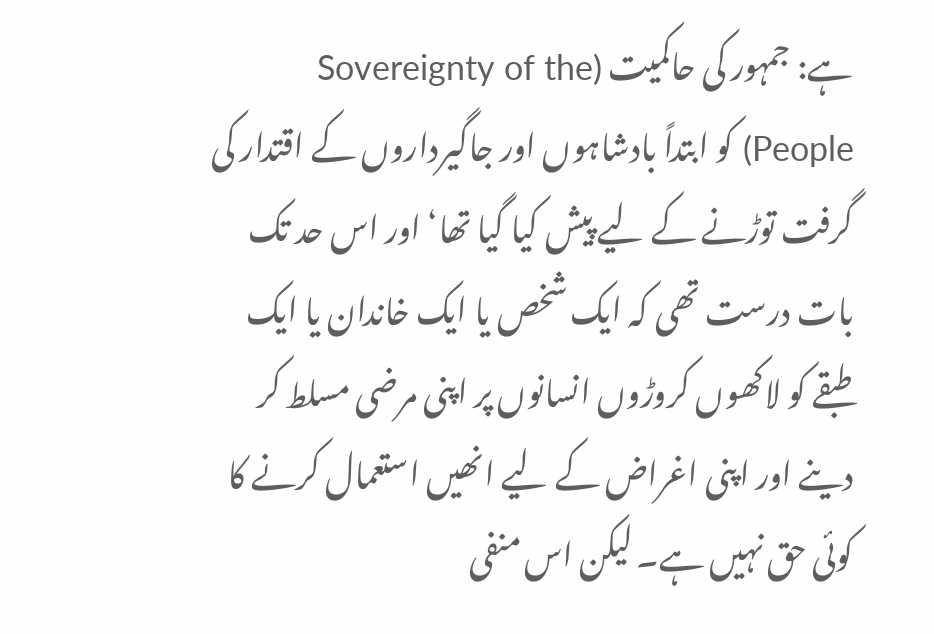ہے: جمہور کی حاکمیت (Sovereignty of the People) کو ابتداً بادشاہوں اور جاگیرداروں کے اقتدار کی گرفت توڑنے کے لیے پیش کیا گیا تھا‘ اور اس حد تک بات درست تھی کہ ایک شخص یا ایک خاندان یا ایک طبقے کو لاکھوں کروڑوں انسانوں پر اپنی مرضی مسلط کر دینے اور اپنی اغراض کے لیے انھیں استعمال کرنے کا کوئی حق نہیں ہے۔ لیکن اس منفی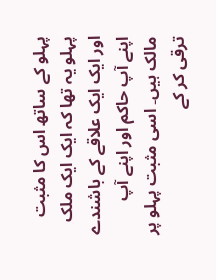پہلو کے ساتھ اس کا مثبت پہلو یہ تھا کہ ایک ایک ملک اور ایک ایک علاقے کے باشندے اپنے آپ حاکم اور اپنے آپ مالک ہیں۔ اسی مثبت پہلو پر ترقی کر کے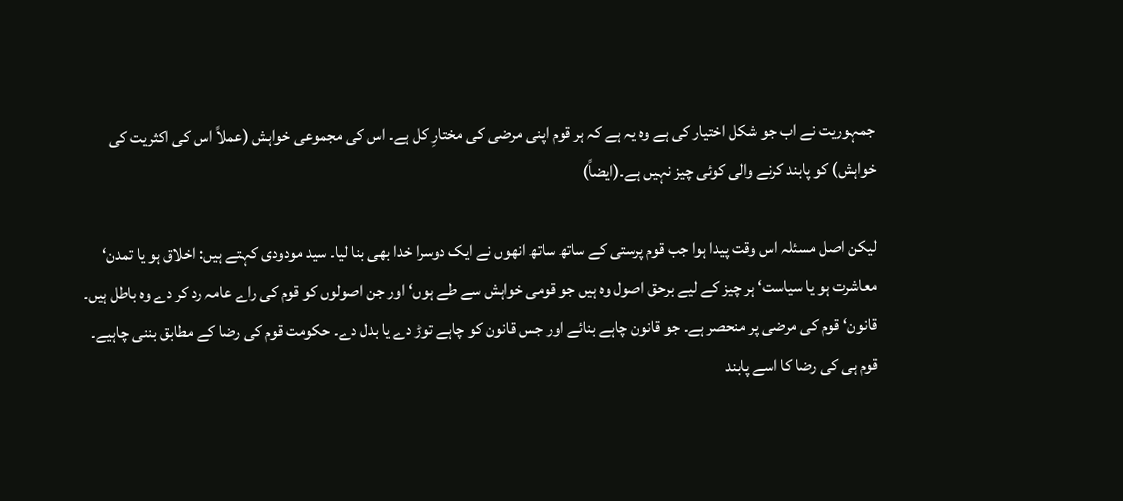جمہوریت نے اب جو شکل اختیار کی ہے وہ یہ ہے کہ ہر قوم اپنی مرضی کی مختارِ کل ہے۔ اس کی مجموعی خواہش (عملاً اس کی اکثریت کی خواہش) کو پابند کرنے والی کوئی چیز نہیں ہے۔(ایضاً)

لیکن اصل مسئلہ اس وقت پیدا ہوا جب قوم پرستی کے ساتھ ساتھ انھوں نے ایک دوسرا خدا بھی بنا لیا۔ سید مودودی کہتے ہیں: اخلاق ہو یا تمدن‘ معاشرت ہو یا سیاست‘ ہر چیز کے لیے برحق اصول وہ ہیں جو قومی خواہش سے طے ہوں‘ اور جن اصولوں کو قوم کی راے عامہ رد کر دے وہ باطل ہیں۔ قانون‘ قوم کی مرضی پر منحصر ہے۔ جو قانون چاہے بنائے اور جس قانون کو چاہے توڑ دے یا بدل دے۔ حکومت قوم کی رضا کے مطابق بننی چاہیے۔ قوم ہی کی رضا کا اسے پابند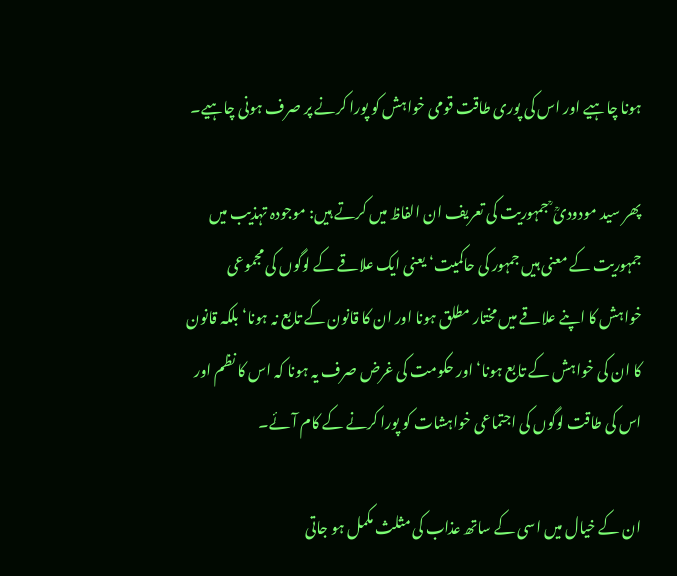ہونا چاہیے اور اس کی پوری طاقت قومی خواہش کو پورا کرنے پر صرف ہونی چاہیے۔

پھر سید مودودیؒ ؒ جمہوریت کی تعریف ان الفاظ میں کرتے ہیں: موجودہ تہذیب میں جمہوریت کے معنی ہیں جمہور کی حاکمیت‘ یعنی ایک علاقے کے لوگوں کی مجموعی خواہش کا اپنے علاقے میں مختار مطلق ہونا اور ان کا قانون کے تابع نہ ہونا‘ بلکہ قانون کا ان کی خواہش کے تابع ہونا‘ اور حکومت کی غرض صرف یہ ہونا کہ اس کا نظم اور اس کی طاقت لوگوں کی اجتماعی خواہشات کو پورا کرنے کے کام آئے۔

ان کے خیال میں اسی کے ساتھ عذاب کی مثلث مکمل ہو جاتی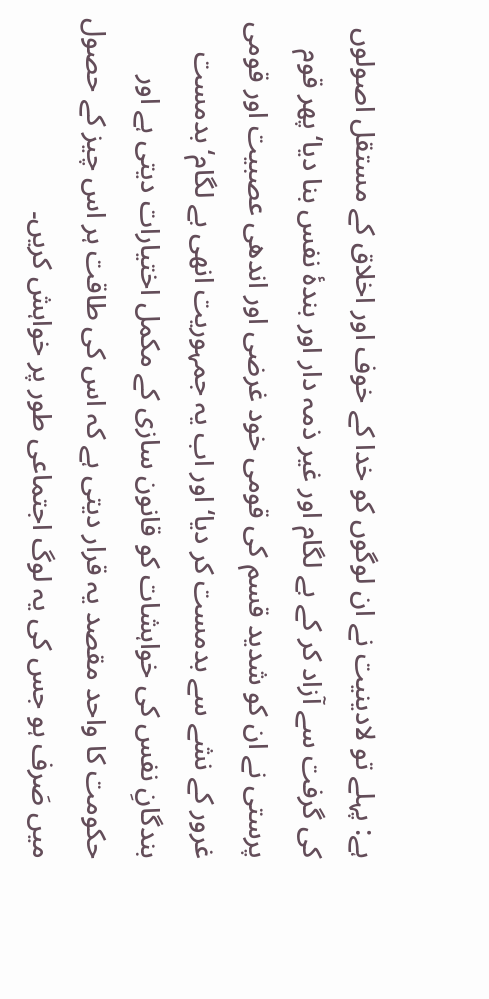ہے: پہلے تو لادینیت نے ان لوگوں کو خدا کے خوف اور اخلاق کے مستقل اصولوں کی گرفت سے آزاد کر کے بے لگام اور غیر ذمہ دار اور بندۂ نفس بنا دیا‘ پھر قوم پرستی نے ان کو شدید قسم کی قومی خود غرضی اور اندھی عصبیت اور قومی غرور کے نشے سے بدمست کر دیا‘ اور اب یہ جمہوریت انھی بے لگام‘ بدمست بندگانِ نفس کی خواہشات کو قانون سازی کے مکمل اختیارات دیتی ہے اور حکومت کا واحد مقصد یہ قرار دیتی ہے کہ اس کی طاقت ہر اس چیز کے حصول میں صَرف ہو جس کی یہ لوگ اجتماعی طور پر خواہش کریں۔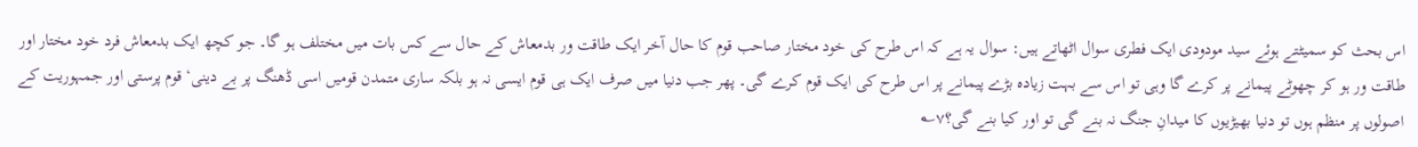اس بحث کو سمیٹتے ہوئے سید مودودی ایک فطری سوال اٹھاتے ہیں: سوال یہ ہے کہ اس طرح کی خود مختار صاحب قوم کا حال آخر ایک طاقت ور بدمعاش کے حال سے کس بات میں مختلف ہو گا۔ جو کچھ ایک بدمعاش فرد خود مختار اور طاقت ور ہو کر چھوٹے پیمانے پر کرے گا وہی تو اس سے بہت زیادہ بڑے پیمانے پر اس طرح کی ایک قوم کرے گی۔ پھر جب دنیا میں صرف ایک ہی قوم ایسی نہ ہو بلکہ ساری متمدن قومیں اسی ڈھنگ پر بے دینی‘ قوم پرستی اور جمہوریت کے اصولوں پر منظم ہوں تو دنیا بھیڑیوں کا میدانِ جنگ نہ بنے گی تو اور کیا بنے گی؟۷؎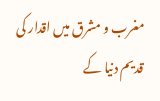مغرب و مشرق میں اقدار کی قدیم دنیا کے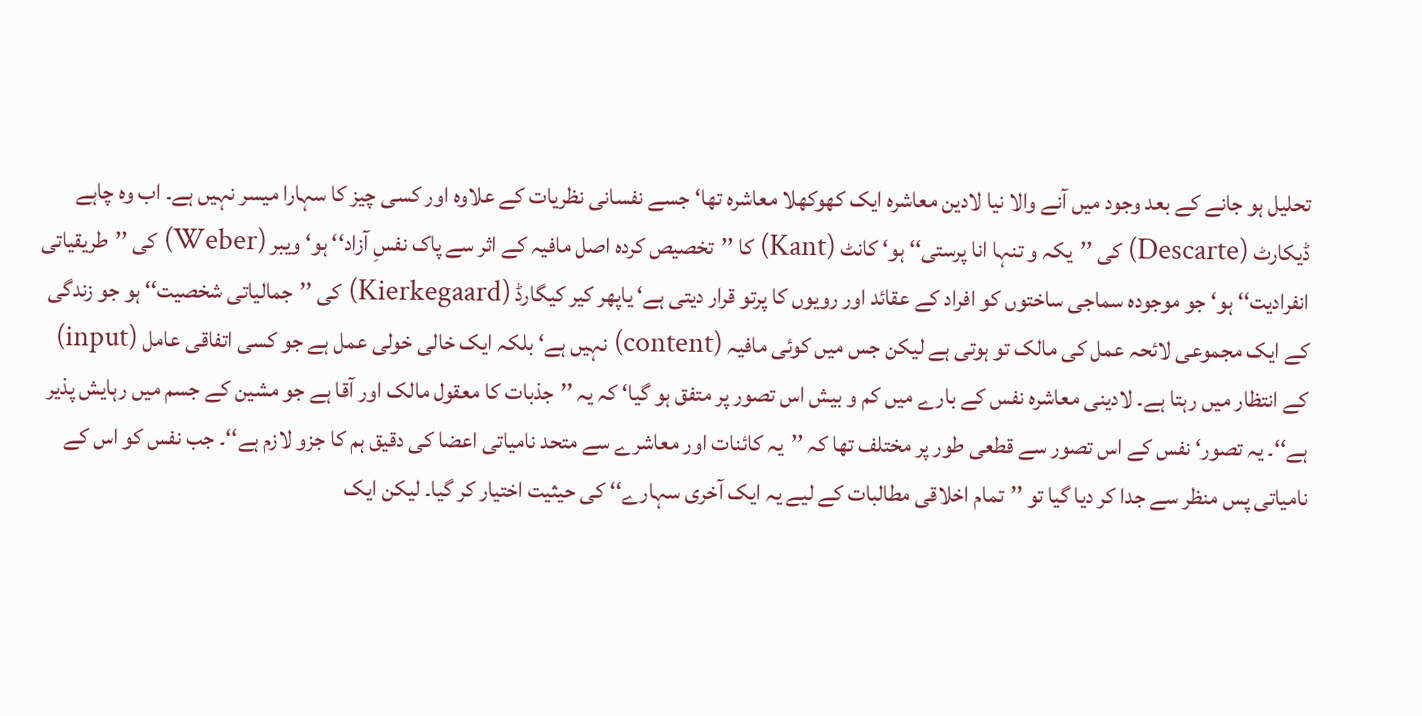تحلیل ہو جانے کے بعد وجود میں آنے والا نیا لادین معاشرہ ایک کھوکھلا معاشرہ تھا‘ جسے نفسانی نظریات کے علاوہ اور کسی چیز کا سہارا میسر نہیں ہے۔ اب وہ چاہے ڈیکارٹ (Descarte) کی ’’یکہ و تنہا انا پرستی‘‘ ہو‘ کانٹ (Kant) کا ’’تخصیص کردہ اصل مافیہ کے اثر سے پاک نفسِ آزاد‘‘ ہو‘ ویبر (Weber) کی ’’طریقیاتی انفرادیت‘‘ ہو‘ جو موجودہ سماجی ساختوں کو افراد کے عقائد اور رویوں کا پرتو قرار دیتی ہے‘ یاپھر کیر کیگارڈ (Kierkegaard) کی ’’جمالیاتی شخصیت‘‘ ہو جو زندگی کے ایک مجموعی لائحہ عمل کی مالک تو ہوتی ہے لیکن جس میں کوئی مافیہ (content) نہیں ہے‘ بلکہ ایک خالی خولی عمل ہے جو کسی اتفاقی عامل (input) کے انتظار میں رہتا ہے۔ لادینی معاشرہ نفس کے بارے میں کم و بیش اس تصور پر متفق ہو گیا‘ کہ یہ ’’جذبات کا معقول مالک اور آقا ہے جو مشین کے جسم میں رہایش پذیر ہے‘‘۔ یہ تصور‘ نفس کے اس تصور سے قطعی طور پر مختلف تھا کہ ’’یہ کائنات اور معاشرے سے متحد نامیاتی اعضا کی دقیق ہم کا جزو لازم ہے‘‘۔ جب نفس کو اس کے نامیاتی پس منظر سے جدا کر دیا گیا تو ’’تمام اخلاقی مطالبات کے لیے یہ ایک آخری سہارے‘‘ کی حیثیت اختیار کر گیا۔ لیکن ایک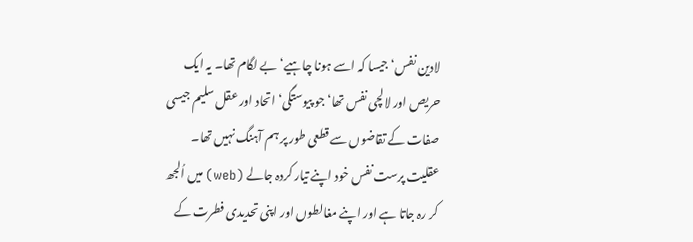لادین نفس‘ جیسا کہ اسے ہونا چاہیے‘ بے لگام تھا۔ یہ ایک حریص اور لالچی نفس تھا‘ جو پیوستگی‘ اتحاد اور عقل سلیم جیسی صفات کے تقاضوں سے قطعی طور پر ہم آہنگ نہیں تھا۔ عقلیت پرست نفس خود اپنے تیار کردہ جالے (web) میں اُلجھ کر رہ جاتا ہے اور اپنے مغالطوں اور اپنی تحدیدی فطرت کے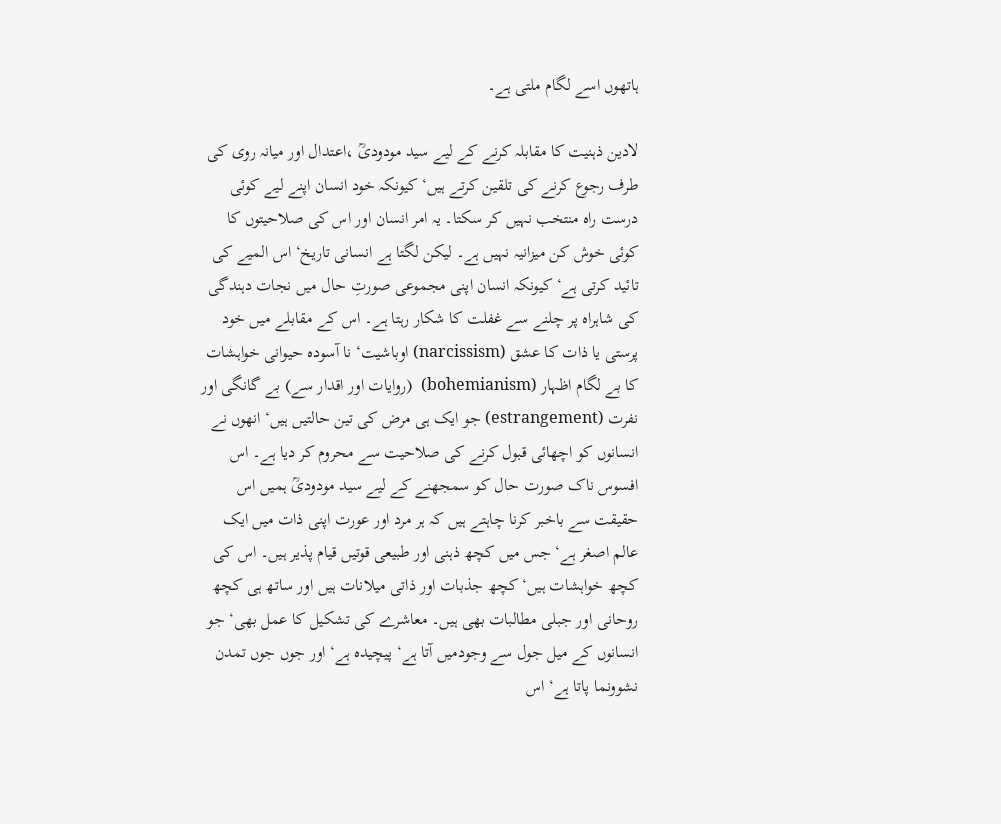ہاتھوں اسے لگام ملتی ہے۔

لادین ذہنیت کا مقابلہ کرنے کے لیے سید مودودیؒ ،اعتدال اور میانہ روی کی طرف رجوع کرنے کی تلقین کرتے ہیں‘ کیونکہ خود انسان اپنے لیے کوئی درست راہ منتخب نہیں کر سکتا۔ یہ امر انسان اور اس کی صلاحیتوں کا کوئی خوش کن میزانیہ نہیں ہے۔ لیکن لگتا ہے انسانی تاریخ‘ اس المیے کی تائید کرتی ہے‘ کیونکہ انسان اپنی مجموعی صورتِ حال میں نجات دہندگی کی شاہراہ پر چلنے سے غفلت کا شکار رہتا ہے۔ اس کے مقابلے میں خود پرستی یا ذات کا عشق (narcissism) اوباشیت‘ نا آسودہ حیوانی خواہشات    کا بے لگام اظہار (bohemianism)  (روایات اور اقدار سے) بے گانگی اور نفرت (estrangement) جو ایک ہی مرض کی تین حالتیں ہیں‘ انھوں نے انسانوں کو اچھائی قبول کرنے کی صلاحیت سے محروم کر دیا ہے۔ اس افسوس ناک صورت حال کو سمجھنے کے لیے سید مودودیؒ ہمیں اس حقیقت سے باخبر کرنا چاہتے ہیں کہ ہر مرد اور عورت اپنی ذات میں ایک عالم اصغر ہے‘ جس میں کچھ ذہنی اور طبیعی قوتیں قیام پذیر ہیں۔ اس کی کچھ خواہشات ہیں‘ کچھ جذبات اور ذاتی میلانات ہیں اور ساتھ ہی کچھ روحانی اور جبلی مطالبات بھی ہیں۔ معاشرے کی تشکیل کا عمل بھی‘ جو انسانوں کے میل جول سے وجودمیں آتا ہے‘ پیچیدہ ہے‘ اور جوں جوں تمدن نشوونما پاتا ہے‘ اس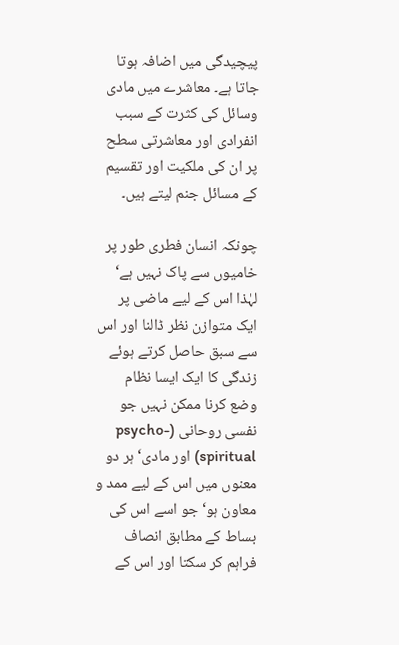پیچیدگی میں اضافہ ہوتا جاتا ہے۔ معاشرے میں مادی وسائل کی کثرت کے سبب انفرادی اور معاشرتی سطح پر ان کی ملکیت اور تقسیم کے مسائل جنم لیتے ہیں۔

چونکہ انسان فطری طور پر خامیوں سے پاک نہیں ہے‘ لہٰذا اس کے لیے ماضی پر ایک متوازن نظر ڈالنا اور اس سے سبق حاصل کرتے ہوئے زندگی کا ایک ایسا نظام وضع کرنا ممکن نہیں جو نفسی روحانی (psycho-spiritual) اور مادی‘ ہر دو معنوں میں اس کے لیے ممد و معاون ہو‘ جو اسے اس کی بساط کے مطابق انصاف فراہم کر سکتا اور اس کے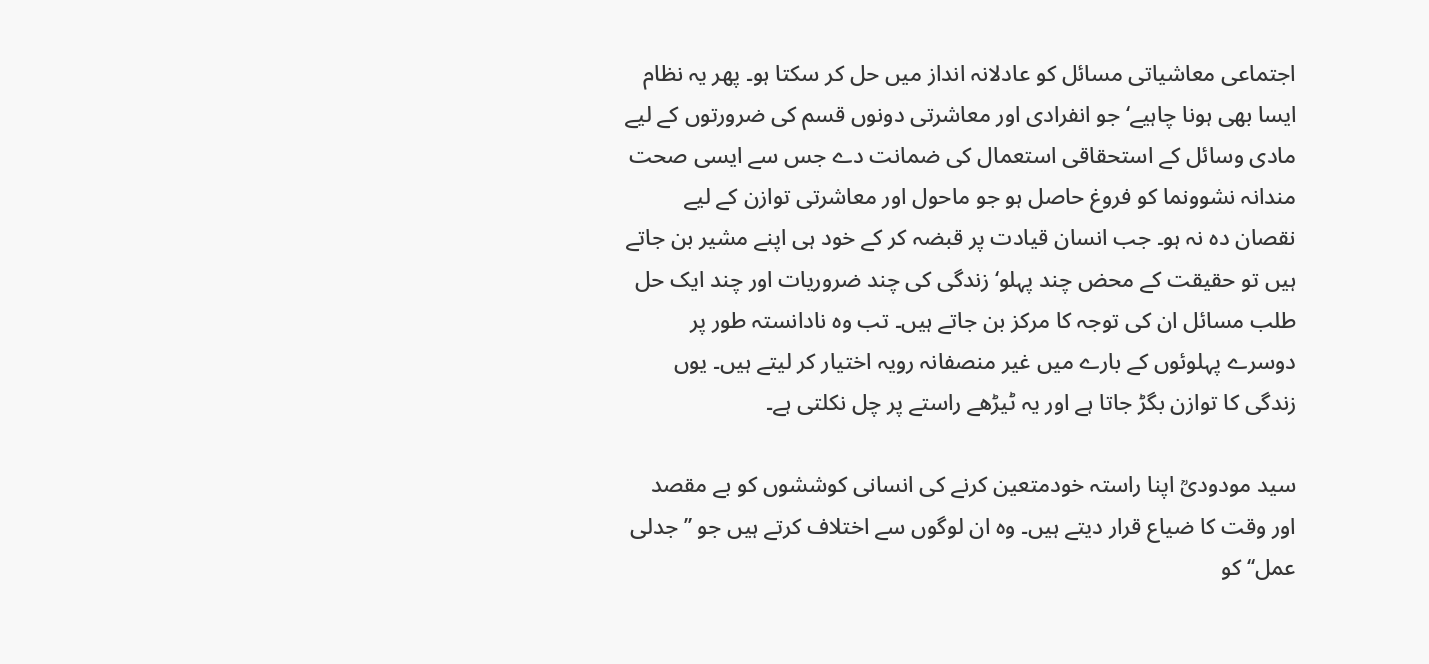اجتماعی معاشیاتی مسائل کو عادلانہ انداز میں حل کر سکتا ہو۔ پھر یہ نظام ایسا بھی ہونا چاہیے‘ جو انفرادی اور معاشرتی دونوں قسم کی ضرورتوں کے لیے مادی وسائل کے استحقاقی استعمال کی ضمانت دے جس سے ایسی صحت مندانہ نشوونما کو فروغ حاصل ہو جو ماحول اور معاشرتی توازن کے لیے نقصان دہ نہ ہو۔ جب انسان قیادت پر قبضہ کر کے خود ہی اپنے مشیر بن جاتے ہیں تو حقیقت کے محض چند پہلو‘ زندگی کی چند ضروریات اور چند ایک حل طلب مسائل ان کی توجہ کا مرکز بن جاتے ہیں۔ تب وہ نادانستہ طور پر دوسرے پہلوئوں کے بارے میں غیر منصفانہ رویہ اختیار کر لیتے ہیں۔ یوں زندگی کا توازن بگڑ جاتا ہے اور یہ ٹیڑھے راستے پر چل نکلتی ہے۔

سید مودودیؒ اپنا راستہ خودمتعین کرنے کی انسانی کوششوں کو بے مقصد اور وقت کا ضیاع قرار دیتے ہیں۔ وہ ان لوگوں سے اختلاف کرتے ہیں جو ’’جدلی عمل‘‘ کو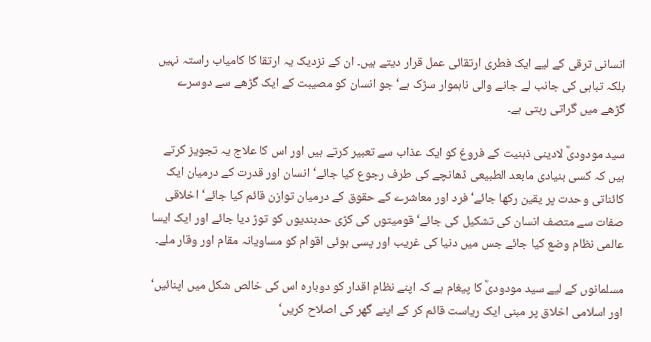انسانی ترقی کے لیے ایک فطری ارتقائی عمل قرار دیتے ہیں۔ ان کے نزدیک یہ ارتقا کا کامیاب راستہ نہیں بلکہ تباہی کی جانب لے جانے والی ناہموار سڑک ہے‘ جو انسان کو مصیبت کے ایک گڑھے سے دوسرے گڑھے میں گراتی رہتی ہے۔

سید مودودیؒ لادینی ذہنیت کے فروغ کو ایک عذاب سے تعبیر کرتے ہیں اور اس کا علاج یہ تجویز کرتے ہیں کہ کسی بنیادی مابعد الطبیعی ڈھانچے کی طرف رجوع کیا جائے‘ انسان اور قدرت کے درمیان ایک کائناتی وحدت پر یقین رکھا جائے‘ فرد اور معاشرے کے حقوق کے درمیان توازن قائم کیا جائے‘ اخلاقی صفات سے متصف انسان کی تشکیل کی جائے‘ قومیتوں کی کڑی حدبندیوں کو توڑ دیا جائے اور ایک ایسا عالمی نظام وضع کیا جائے جس میں دنیا کی غریب اور پسی ہوئی اقوام کو مساویانہ مقام اور وقار ملے۔

مسلمانوں کے لیے سید مودودیؒ کا پیغام ہے کہ اپنے نظامِ اقدار کو دوبارہ اس کی خالص شکل میں اپنائیں‘ اور اسلامی اخلاق پر مبنی ایک ریاست قائم کر کے اپنے گھر کی اصلاح کریں‘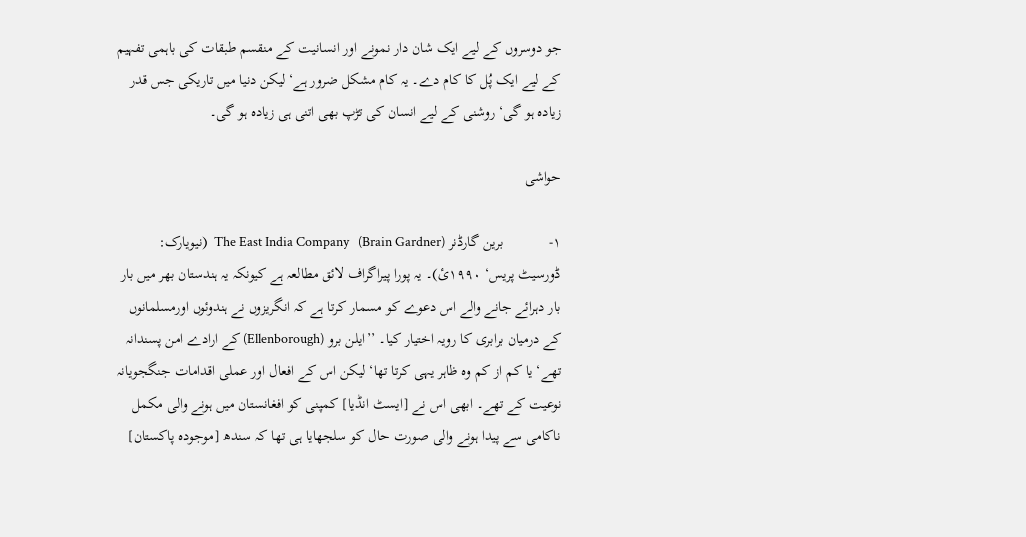جو دوسروں کے لیے ایک شان دار نمونے اور انسانیت کے منقسم طبقات کی باہمی تفہیم کے لیے ایک پُل کا کام دے۔ یہ کام مشکل ضرور ہے‘ لیکن دنیا میں تاریکی جس قدر زیادہ ہو گی‘ روشنی کے لیے انسان کی تڑپ بھی اتنی ہی زیادہ ہو گی۔

حواشی

۱-            برین گارڈنر (Brain Gardner)   The East India Company  (نیویارک: ڈورسیٹ پریس‘ ۱۹۹۰ئ)۔ یہ پورا پیراگراف لائق مطالعہ ہے کیونکہ یہ ہندستان بھر میں بار بار دہرائے جانے والے اس دعوے کو مسمار کرتا ہے کہ انگریزوں نے ہندوئوں اورمسلمانوں کے درمیان برابری کا رویہ اختیار کیا۔ ’’ایلن برو (Ellenborough) کے ارادے امن پسندانہ تھے‘ یا کم از کم وہ ظاہر یہی کرتا تھا‘ لیکن اس کے افعال اور عملی اقدامات جنگجویانہ نوعیت کے تھے۔ ابھی اس نے [ایسٹ انڈیا] کمپنی کو افغانستان میں ہونے والی مکمل ناکامی سے پیدا ہونے والی صورت حال کو سلجھایا ہی تھا کہ سندھ [موجودہ پاکستان]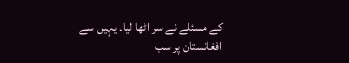کے مسئلے نے سر اٹھا لیا۔ یہیں سے افغانستان پر سب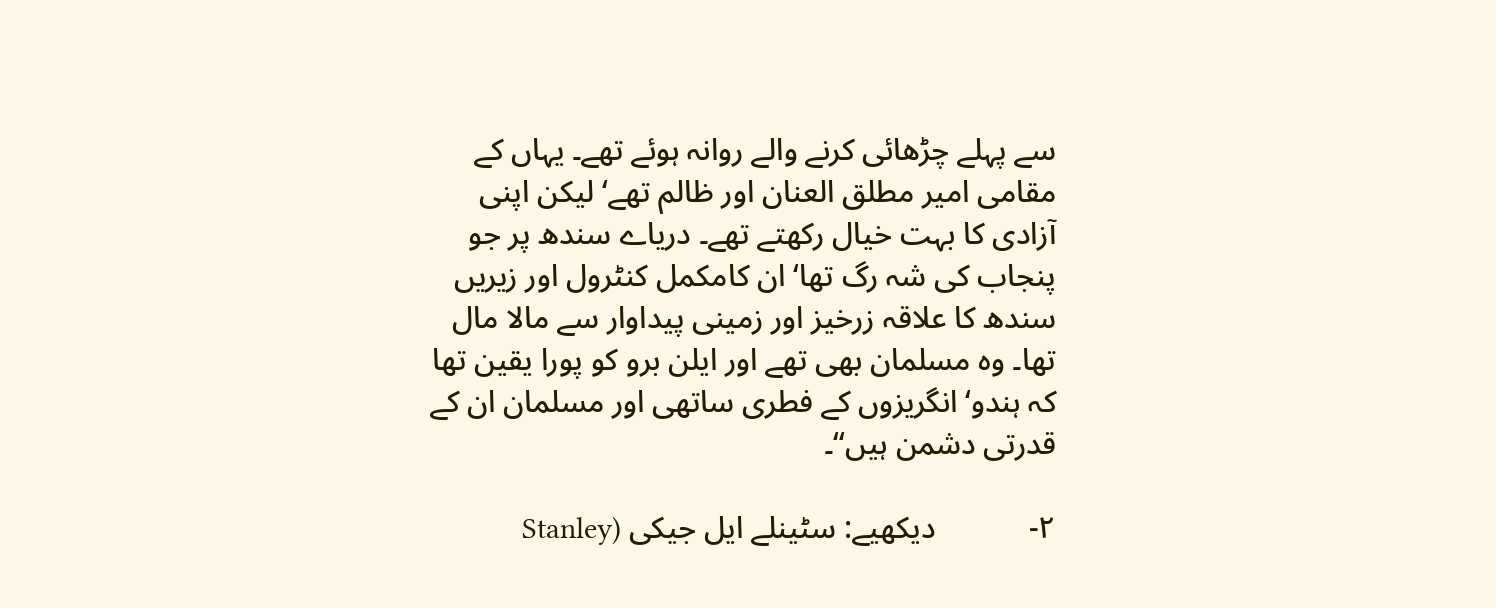سے پہلے چڑھائی کرنے والے روانہ ہوئے تھے۔ یہاں کے مقامی امیر مطلق العنان اور ظالم تھے‘ لیکن اپنی آزادی کا بہت خیال رکھتے تھے۔ دریاے سندھ پر جو پنجاب کی شہ رگ تھا‘ ان کامکمل کنٹرول اور زیریں سندھ کا علاقہ زرخیز اور زمینی پیداوار سے مالا مال تھا۔ وہ مسلمان بھی تھے اور ایلن برو کو پورا یقین تھا کہ ہندو‘ انگریزوں کے فطری ساتھی اور مسلمان ان کے قدرتی دشمن ہیں‘‘۔

۲-            دیکھیے: سٹینلے ایل جیکی (Stanley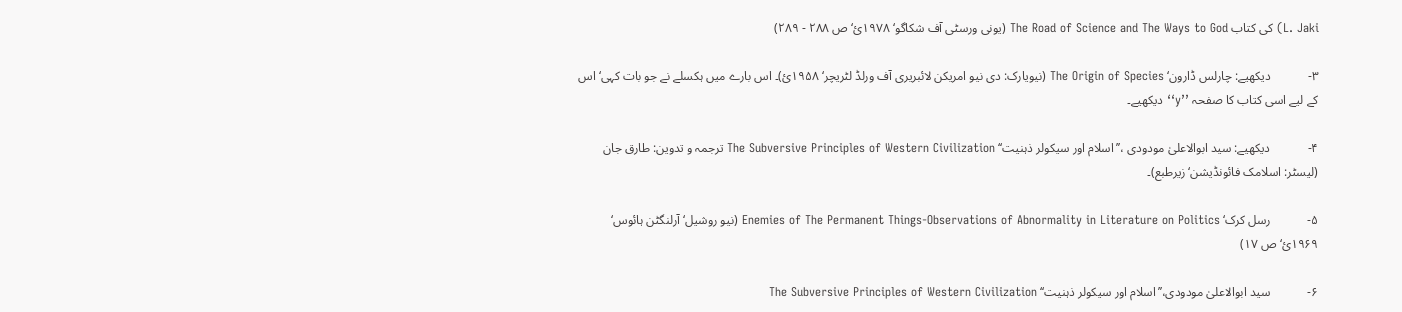L. Jaki) کی کتاب The Road of Science and The Ways to God (یونی ورسٹی آف شکاگو‘ ۱۹۷۸ئ‘ ص ۲۸۸ - ۲۸۹)

۳-            دیکھیے: چارلس ڈارون‘ The Origin of Species (نیویارک: دی نیو امریکن لائبریری آف ورلڈ لٹریچر‘ ۱۹۵۸ئ)۔ اس بارے میں ہکسلے نے جو بات کہی‘ اس کے لیے اسی کتاب کا صفحہ ’’y‘‘ دیکھیے۔

۴-            دیکھیے: سید ابوالاعلیٰ مودودی ،’’اسلام اور سیکولر ذہنیت‘‘ The Subversive Principles of Western Civilization ترجمہ و تدوین: طارق جان (لیسٹر: اسلامک فائونڈیشن‘ زیرطبع)۔

۵-            رسل کرک‘ Enemies of The Permanent Things-Observations of Abnormality in Literature on Politics (نیو روشیل‘ آرلنگٹن ہائوس‘ ۱۹۶۹ئ‘ ص ۱۷)

۶-            سید ابوالاعلیٰ مودودی،’’اسلام اور سیکولر ذہنیت‘‘ The Subversive Principles of Western Civilization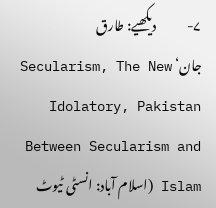۷-            دیکھیے: طارق جان‘ Secularism, The New Idolatory, Pakistan Between Secularism and Islam (اسلام آباد: انسٹی ٹیوٹ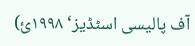آف پالیسی اسٹڈیز‘ ۱۹۹۸ئ)